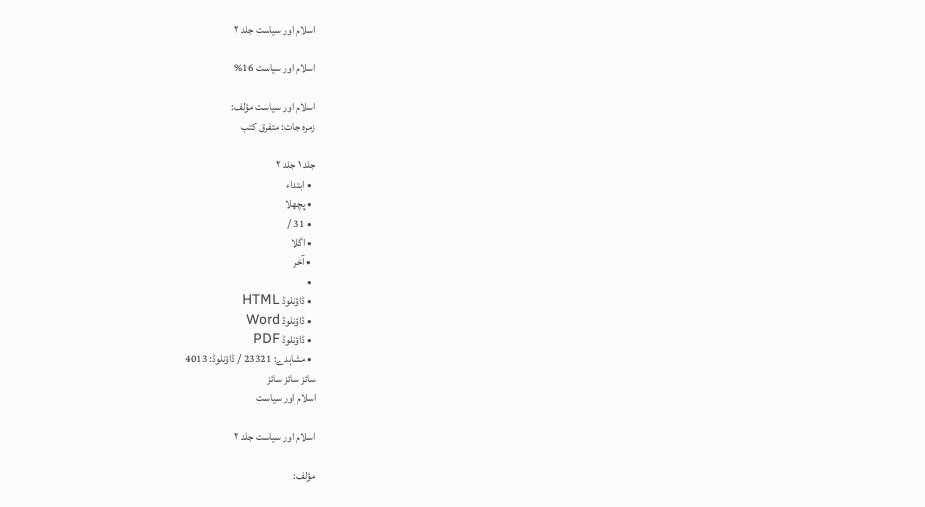اسلام اور سیاست جلد ۲

اسلام اور سیاست 16%

اسلام اور سیاست مؤلف:
زمرہ جات: متفرق کتب

جلد ۱ جلد ۲
  • ابتداء
  • پچھلا
  • 31 /
  • اگلا
  • آخر
  •
  • ڈاؤنلوڈ HTML
  • ڈاؤنلوڈ Word
  • ڈاؤنلوڈ PDF
  • مشاہدے: 23321 / ڈاؤنلوڈ: 4013
سائز سائز سائز
اسلام اور سیاست

اسلام اور سیاست جلد ۲

مؤلف: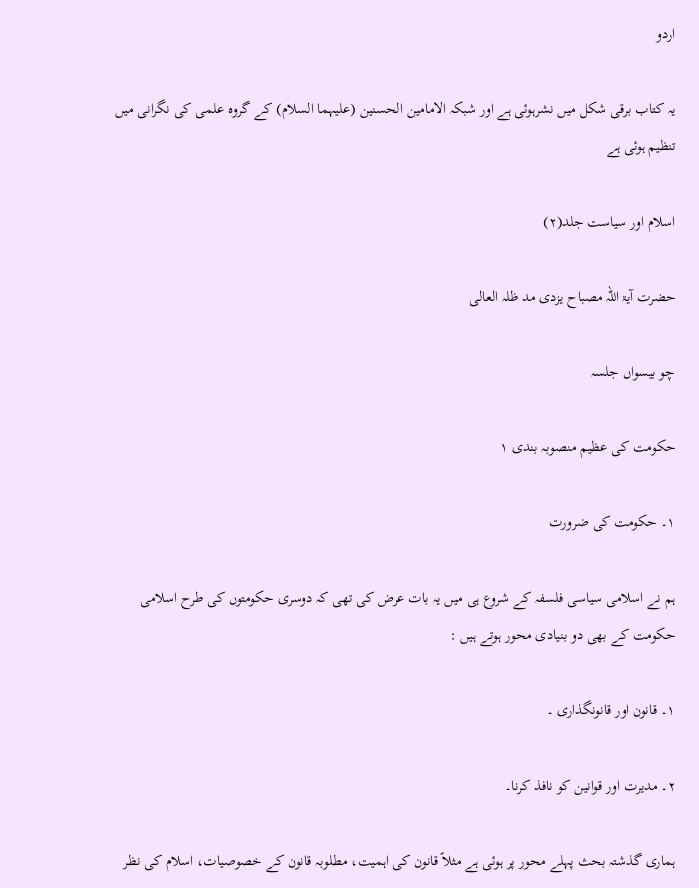اردو

یہ کتاب برقی شکل میں نشرہوئی ہے اور شبکہ الامامین الحسنین (علیہما السلام) کے گروہ علمی کی نگرانی میں تنظیم ہوئی ہے

اسلام اور سیاست جلد(۲)

حضرت آیۃ اللہ مصباح یزدی مد ظلہ العالی

چو بیسواں جلسہ

حکومت کی عظیم منصوبہ بندی ۱

۱۔ حکومت کی ضرورت

ہم نے اسلامی سیاسی فلسفہ کے شروع ہی میں یہ بات عرض کی تھی کہ دوسری حکومتوں کی طرح اسلامی حکومت کے بھی دو بنیادی محور ہوتے ہیں :

۱۔ قانون اور قانونگذاری ۔

۲۔ مدیرت اور قوانین کو نافذ کرنا۔

ہماری گذشتہ بحث پہلے محور پر ہوئی ہے مثلاً قانون کی اہمیت، مطلوبہ قانون کے خصوصیات، اسلام کی نظر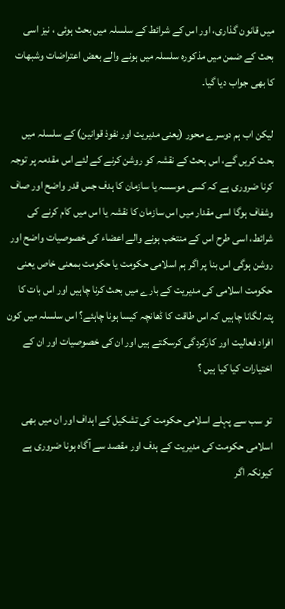میں قانون گذاری، اور اس کے شرائط کے سلسلہ میں بحث ہوئی ، نیز اسی بحث کے ضمن میں مذکورہ سلسلہ میں ہونے والے بعض اعتراضات وشبھات کا بھی جواب دیا گیا۔

لیکن اب ہم دوسرے محور (یعنی مدیریت اور نفوذ قوانین) کے سلسلہ میں بحث کریں گے، اس بحث کے نقشہ کو روشن کرنے کے لئے اس مقدمہ پر توجہ کرنا ضروری ہے کہ کسی موسسہ یا سازمان کا ہدف جس قدر واضح اور صاف وشفاف ہوگا اسی مقدار میں اس سازمان کا نقشہ یا اس میں کام کرنے کی شرائط، اسی طرح اس کے منتخب ہونے والے اعضاء کی خصوصیات واضح اور روشن ہوگی اس بنا پر اگر ہم اسلامی حکومت یا حکومت بمعنی خاص یعنی حکومت اسلامی کی مدیریت کے بارے میں بحث کرنا چاہیں اور اس بات کا پتہ لگانا چاہیں کہ اس طاقت کا ڈھانچہ کیسا ہونا چاہئے؟ اس سلسلہ میں کون افراد فعالیت اور کارکردگی کرسکتے ہیں اور ان کی خصوصیات اور ان کے اختیارات کیا کیا ہیں ؟

تو سب سے پہلے اسلامی حکومت کی تشکیل کے اہداف اور ان میں بھی اسلامی حکومت کی مدیریت کے ہدف اور مقصد سے آگاہ ہونا ضروری ہے کیونکہ اگر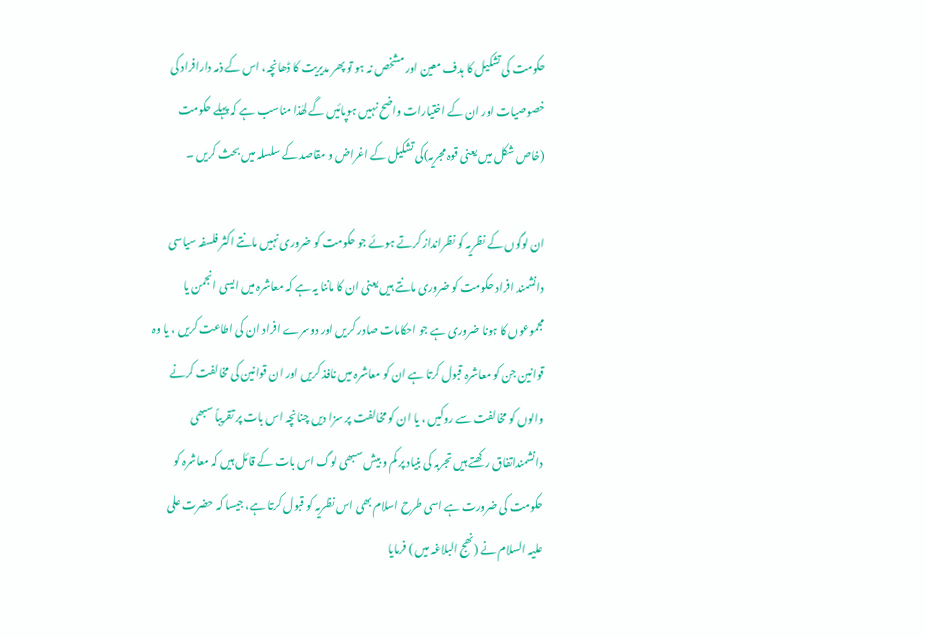حکومت کی تشکیل کا ہدف معین اور مشخص نہ ہو تو پھر مدیریت کا ڈھانچہ، اس کے ذمہ دارافراد کی خصوصیات اور ان کے اختیارات واضح نہیں ہوپائیں گے لھٰذا مناسب ہے کہ پہلے حکومت (خاص شکل میں یعنی قوہ مجریہ)کی تشکیل کے اغراض و مقاصد کے سلسلہ میں بحث کریں ۔

ان لوگوں کے نظریہ کو نظرانداز کرتے ہوئے جو حکومت کو ضروری نہیں مانتے اکثر فلسفہ سیاسی دانشمند افراد حکومت کو ضروری مانتے ہیں یعنی ان کا ماننا یہ ہے کہ معاشرہ میں ایسی انجمن یا مجموعوں کا ہونا ضروری ہے جو احکامات صادر کریں اور دوسرے افراد ان کی اطاعت کریں ، یا وہ قوانین جن کو معاشرہ قبول کرتا ہے ان کو معاشرہ میں نافذ کریں اور ان قوانین کی مخالفت کرنے والوں کو مخالفت سے روکیں ، یا ان کو مخالفت پر سزا دیں چنانچہ اس بات پر تقریباً سبھی دانشمنداتفاق رکھتے ہیں تجربہ کی بنیاد پر کم و بیش سبھی لوگ اس بات کے قائل ہیں کہ معاشرہ کو حکومت کی ضرورت ہے اسی طرح اسلام بھی اس نظریہ کو قبول کرتا ہے، جیسا کہ حضرت علی علیہ السلام نے (نھج البلاغہ میں ) فرمایا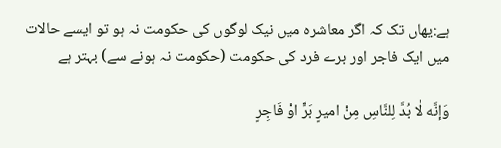ہے:یھاں تک کہ اگر معاشرہ میں نیک لوگوں کی حکومت نہ ہو تو ایسے حالات میں ایک فاجر اور برے فرد کی حکومت (حکومت نہ ہونے سے) بہتر ہے

وَإنَّه لٰا بُدَّ لِلنَّاسِ مِنْ امیرٍ بَرٍّ اوْ فَاجِرٍ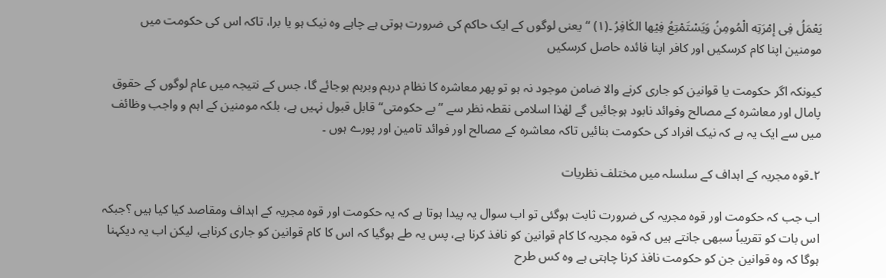یَعْمَلُ فِی إمْرَتِه الْمُومِنُ وَیَسْتَمْتِعُ فِیْها الکٰافِرُ ۔(۱) “ یعنی لوگوں کے ایک حاکم کی ضرورت ہوتی ہے چاہے وہ نیک ہو یا برا، تاکہ اس کی حکومت میں مومنین اپنا کام کرسکیں اور کافر اپنا فائدہ حاصل کرسکیں

کیونکہ اگر حکومت یا قوانین کو جاری کرنے والا ضامن موجود نہ ہو تو پھر معاشرہ کا نظام درہم وبرہم ہوجائے گا، جس کے نتیجہ میں عام لوگوں کے حقوق پامال اور معاشرہ کے مصالح وفوائد نابود ہوجائیں گے لھٰذا اسلامی نقطہ نظر سے ”بے حکومتی“ قابل قبول نہیں ہے، بلکہ مومنین کے اہم و واجب وظائف میں سے ایک یہ ہے کہ نیک افراد کی حکومت بنائیں تاکہ معاشرہ کے مصالح اور فوائد تامین اور پورے ہوں ۔

۲۔قوہ مجریہ کے اہداف کے سلسلہ میں مختلف نظریات

اب جب کہ حکومت اور قوہ مجریہ کی ضرورت ثابت ہوگئی تو اب سوال یہ پیدا ہوتا ہے کہ یہ حکومت اور قوہ مجریہ کے اہداف ومقاصد کیا کیا ہیں ؟جبکہ اس بات کو تقریباً سبھی جانتے ہیں کہ قوہ مجریہ کا کام قوانین کو نافذ کرنا ہے، پس یہ طے ہوگیا کہ اس کا کام قوانین کو جاری کرناہے، لیکن اب یہ دیکہنا ہوگا کہ وہ قوانین جن کو حکومت نافذ کرنا چاہتی ہے وہ کس طرح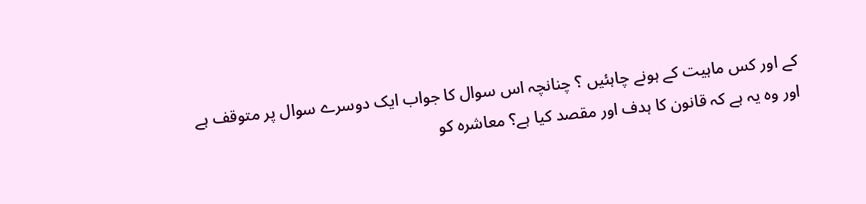کے اور کس ماہیت کے ہونے چاہئیں ؟ چنانچہ اس سوال کا جواب ایک دوسرے سوال پر متوقف ہے اور وہ یہ ہے کہ قانون کا ہدف اور مقصد کیا ہے؟ معاشرہ کو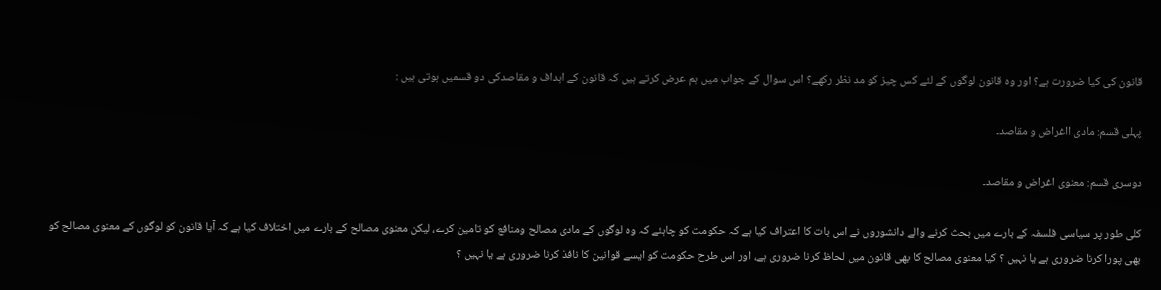قانون کی کیا ضرورت ہے؟ اور وہ قانون لوگوں کے لئے کس چیز کو مد نظر رکھے؟ اس سوال کے جواب میں ہم عرض کرتے ہیں کہ قانون کے اہداف و مقاصدکی دو قسمیں ہوتی ہیں :

پہلی قسم: مادی ااغراض و مقاصد۔

دوسری قسم: معنوی اغراض و مقاصد۔

کلی طور پر سیاسی فلسفہ کے بارے میں بحث کرنے والے دانشوروں نے اس بات کا اعتراف کیا ہے کہ حکومت کو چاہئے کہ وہ لوگوں کے مادی مصالح ومنافع کو تامین کرے، لیکن معنوی مصالح کے بارے میں اختلاف کیا ہے کہ آیا قانون کو لوگوں کے معنوی مصالح کو بھی پورا کرنا ضروری ہے یا نہیں ؟ کیا معنوی مصالح کا بھی قانون میں لحاظ کرنا ضروری ہے، اور اس طرح حکومت کو ایسے قوانین کا نافذ کرنا ضروری ہے یا نہیں ؟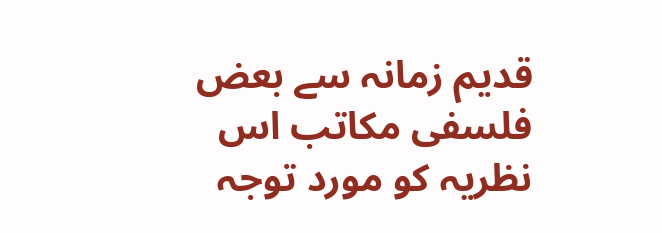قدیم زمانہ سے بعض فلسفی مکاتب اس نظریہ کو مورد توجہ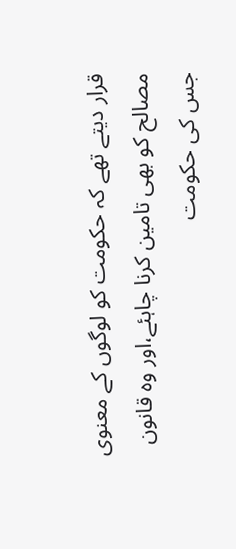قرار دیتے تھے کہ حکومت کو لوگوں کے معنوی مصالح کو بھی تامین کرنا چاہئے،اور وہ قانون جس کی حکومت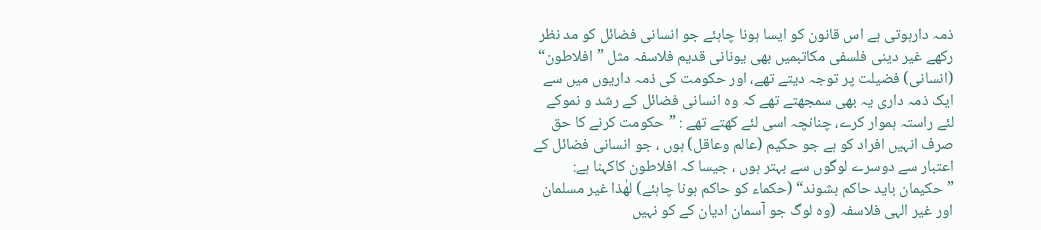ذمہ دارہوتی ہے اس قانون کو ایسا ہونا چاہئے جو انسانی فضائل کو مد نظر رکھے غیر دینی فلسفی مکاتبمیں بھی یونانی قدیم فلاسفہ مثل ”افلاطون“ (انسانی) فضیلت پر توجہ دیتے تھے، اور حکومت کی ذمہ داریوں میں سے ایک ذمہ داری یہ بھی سمجھتے تھے کہ وہ انسانی فضائل کے رشد و نموکے لئے راستہ ہموار کرے، چنانچہ اسی لئے کھتے تھے : ”حکومت کرنے کا حق صرف انہیں افراد کو ہے جو حکیم (عالم وعاقل) ہوں ، جو انسانی فضائل کے اعتبار سے دوسرے لوگوں سے بہتر ہوں ، جیسا کہ افلاطون کاکہنا ہے: ”حکیمان باید حاکم بشوند“ (حکماء کو حاکم ہونا چاہئے) لھٰذا غیر مسلمان اور غیر الہی فلاسفہ (وہ لوگ جو آسمان ادیان کے کو نہیں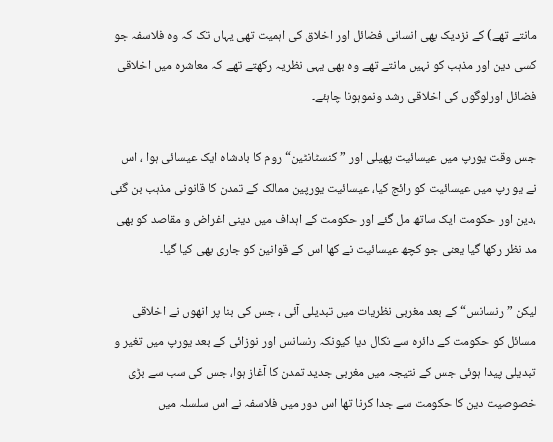مانتے تھے) کے نزدیک بھی انسانی فضائل اور اخلاق کی اہمیت تھی یہاں تک کہ وہ فلاسفہ جو کسی دین اور مذہب کو نہیں مانتے تھے وہ بھی یہی نظریہ رکھتے تھے کہ معاشرہ میں اخلاقی فضائل اورلوگوں کی اخلاقی رشد ونموہونا چاہئے۔

جس وقت یورپ میں عیسائیت پھیلی اور ”کنسٹانٹین“ روم کا بادشاہ ایک عیسائی ہوا ، اس نے یو رپ میں عیسائیت کو رائج کیا، عیسائیت یورپین ممالک کے تمدن کا قانونی مذہب بن گئی ،دین اور حکومت ایک ساتھ مل گئے اور حکومت کے اہداف میں دینی اغراض و مقاصد کو بھی مد نظر رکھا گیا یعنی جو کچھ عیسائیت نے کھا اس کے قوانین کو جاری بھی کیا گیا۔

لیکن ”رنسانس“ کے بعد مغربی نظریات میں تبدیلی آئی ، جس کی بنا پر انھوں نے اخلاقی مسائل کو حکومت کے دائرہ سے نکال دیا کیونکہ رنسانس اور نوزائی کے بعد یورپ میں تغیر و تبدیلی پیدا ہوئی جس کے نتیجہ میں مغربی جدید تمدن کا آغاز ہوا، جس کی سب سے بڑی خصوصیت دین کا حکومت سے جدا کرنا تھا اس دور میں فلاسفہ نے اس سلسلہ میں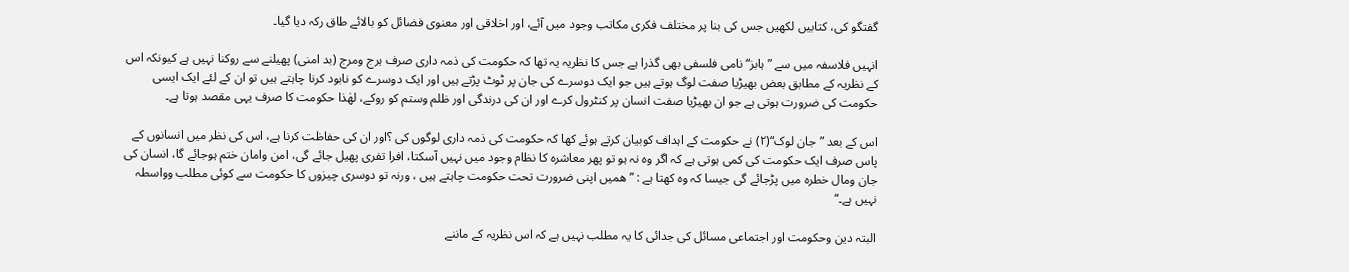گفتگو کی، کتابیں لکھیں جس کی بنا پر مختلف فکری مکاتب وجود میں آئے، اور اخلاقی اور معنوی فضائل کو بالائے طاق رکہ دیا گیا۔

انہیں فلاسفہ میں سے ”ہابز“ نامی فلسفی بھی گذرا ہے جس کا نظریہ یہ تھا کہ حکومت کی ذمہ داری صرف ہرج ومرج (بد امنی) پھیلنے سے روکنا نہیں ہے کیونکہ اس کے نظریہ کے مطابق بعض بھیڑیا صفت لوگ ہوتے ہیں جو ایک دوسرے کی جان پر ٹوٹ پڑتے ہیں اور ایک دوسرے کو نابود کرنا چاہتے ہیں تو ان کے لئے ایک ایسی حکومت کی ضرورت ہوتی ہے جو ان بھیڑیا صفت انسان پر کنٹرول کرے اور ان کی درندگی اور ظلم وستم کو روکے، لھٰذا حکومت کا صرف یہی مقصد ہوتا ہے۔

اس کے بعد ”جان لوک“(۲) نے حکومت کے اہداف کوبیان کرتے ہوئے کھا کہ حکومت کی ذمہ داری لوگوں کی ؟اور ان کی حفاظت کرنا ہے، اس کی نظر میں انسانوں کے پاس صرف ایک حکومت کی کمی ہوتی ہے کہ اگر وہ نہ ہو تو پھر معاشرہ کا نظام وجود میں نہیں آسکتا، افرا تفری پھیل جائے گی، امن وامان ختم ہوجائے گا، انسان کی جان ومال خطرہ میں پڑجائے گی جیسا کہ وہ کھتا ہے : ”ھمیں اپنی ضرورت تحت حکومت چاہتے ہیں ، ورنہ تو دوسری چیزوں کا حکومت سے کوئی مطلب وواسطہ نہیں ہے۔“

البتہ دین وحکومت اور اجتماعی مسائل کی جدائی کا یہ مطلب نہیں ہے کہ اس نظریہ کے ماننے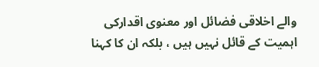والے اخلاقی فضائل اور معنوی اقدارکی اہمیت کے قائل نہیں ہیں ، بلکہ ان کا کہنا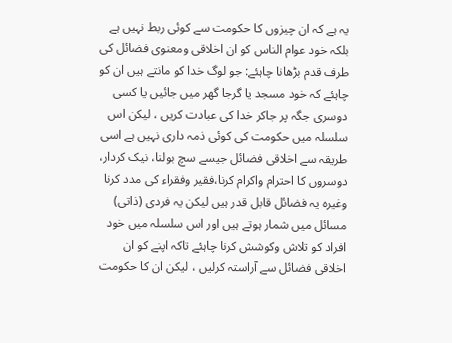یہ ہے کہ ان چیزوں کا حکومت سے کوئی ربط نہیں ہے بلکہ خود عوام الناس کو ان اخلاقی ومعنوی فضائل کی طرف قدم بڑھانا چاہئے: جو لوگ خدا کو مانتے ہیں ان کو چاہئے کہ خود مسجد یا گرجا گھر میں جائیں یا کسی دوسری جگہ پر جاکر خدا کی عبادت کریں ، لیکن اس سلسلہ میں حکومت کی کوئی ذمہ داری نہیں ہے اسی طریقہ سے اخلاقی فضائل جیسے سچ بولنا، نیک کردار، دوسروں کا احترام واکرام کرنا،فقیر وفقراء کی مدد کرنا وغیرہ یہ فضائل قابل قدر ہیں لیکن یہ فردی (ذاتی) مسائل میں شمار ہوتے ہیں اور اس سلسلہ میں خود افراد کو تلاش وکوشش کرنا چاہئے تاکہ اپنے کو ان اخلاقی فضائل سے آراستہ کرلیں ، لیکن ان کا حکومت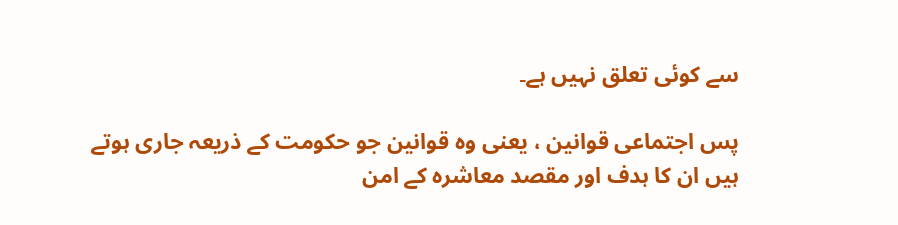سے کوئی تعلق نہیں ہے۔

پس اجتماعی قوانین ، یعنی وہ قوانین جو حکومت کے ذریعہ جاری ہوتے ہیں ان کا ہدف اور مقصد معاشرہ کے امن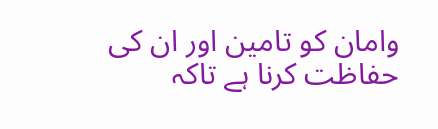وامان کو تامین اور ان کی حفاظت کرنا ہے تاکہ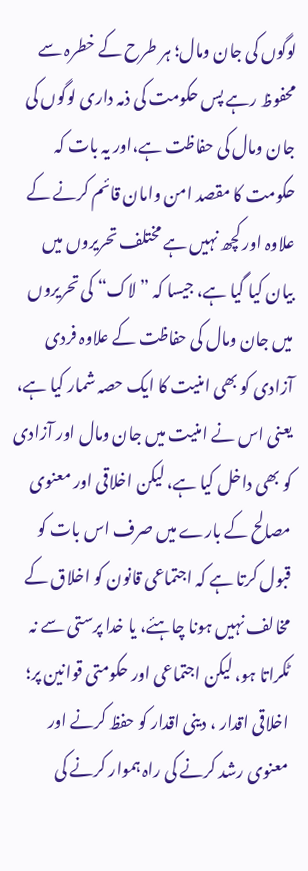لوگوں کی جان ومال؛ ہر طرح کے خطرہ سے محفوظ رہے پس حکومت کی ذمہ داری لوگوں کی جان ومال کی حفاظت ہے،اور یہ بات کہ حکومت کا مقصد امن وامان قائم کرنے کے علاوہ اور کچھ نہیں ہے مختلف تحریروں میں بیان کیا گیا ہے، جیسا کہ ”لاک“ کی تحریروں میں جان ومال کی حفاظت کے علاوہ فردی آزادی کو بھی امنیت کا ایک حصہ شمار کیا ہے، یعنی اس نے امنیت میں جان ومال اور آزادی کو بھی داخل کیا ہے، لیکن اخلاقی اور معنوی مصالح کے بارے میں صرف اس بات کو قبول کرتا ہے کہ اجتماعی قانون کو اخلاق کے مخالف نہیں ہونا چاہئے، یا خدا پرستی سے نہ ٹکراتا ہو، لیکن اجتماعی اور حکومتی قوانین پر؛ اخلاقی اقدار ، دینی اقدار کو حفظ کرنے اور معنوی رشد کرنے کی راہ ہموار کرنے کی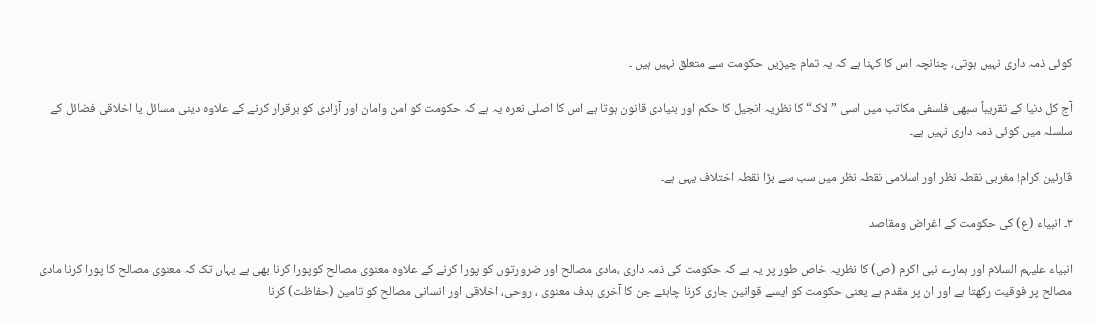کوئی ذمہ داری نہیں ہوتی، چنانچہ اس کا کہنا ہے کہ یہ تمام چیزیں حکومت سے متعلق نہیں ہیں ۔

آج کل دنیا کے تقریباً سبھی فلسفی مکاتب میں اسی ”لاک“ کا نظریہ انجیل کا حکم اور بنیادی قانون ہوتا ہے اس کا اصلی نعرہ یہ ہے کہ حکومت کو امن وامان اور آزادی کو برقرار کرنے کے علاوہ دینی مسائل یا اخلاقی فضائل کے سلسلہ میں کوئی ذمہ داری نہیں ہے۔

قارئین کرام! مغربی نقطہ نظر اور اسلامی نقطہ نظر میں سب سے بڑا نقطہ اختلاف یہی ہے۔

۳۔ انبیاء (ع) کی حکومت کے اغراض ومقاصد

انبیاء علیہم السلام اور ہمارے نبی اکرم (ص) کا نظریہ خاص طور پر یہ ہے کہ حکومت کی ذمہ داری ،مادی مصالح اور ضرورتوں کو پورا کرنے کے علاوہ معنوی مصالح کوپورا کرنا بھی ہے یہاں تک کہ معنوی مصالح کا پورا کرنا مادی مصالح پر فوقیت رکھتا ہے اور ان پر مقدم ہے یعنی حکومت کو ایسے قوانین جاری کرنا چاہئے جن کا آخری ہدف معنوی ، روحی، اخلاقی اور انسانی مصالح کو تامین (حفاظت) کرنا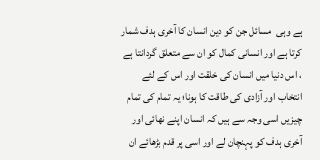ہے وہی  مسائل جن کو دین انسان کا آخری ہدف شمار کرتا ہے اور انسانی کمال کو ان سے متعلق گردانتا ہے ، اس دنیا میں انسان کی خلقت اور اس کے لئے انتخاب اور آزادی کی طاقت کا ہونا؛ یہ تمام کی تمام چیزیں اسی وجہ سے ہیں کہ انسان اپنے نھائی اور آخری ہدف کو پہنچان لے اور اسی پر قدم بڑھائے ان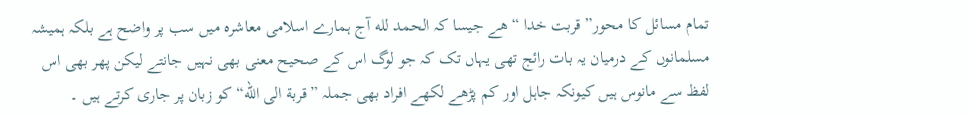تمام مسائل کا محور” قربت خدا “ھے جیسا کہ الحمد لله آج ہمارے اسلامی معاشرہ میں سب پر واضح ہے بلکہ ہمیشہ مسلمانوں کے درمیان یہ بات رائج تھی یہاں تک کہ جو لوگ اس کے صحیح معنی بھی نہیں جانتے لیکن پھر بھی اس لفظ سے مانوس ہیں کیونکہ جاہل اور کم پڑھے لکھے افراد بھی جملہ ”قربة الی الله“ کو زبان پر جاری کرتے ہیں ۔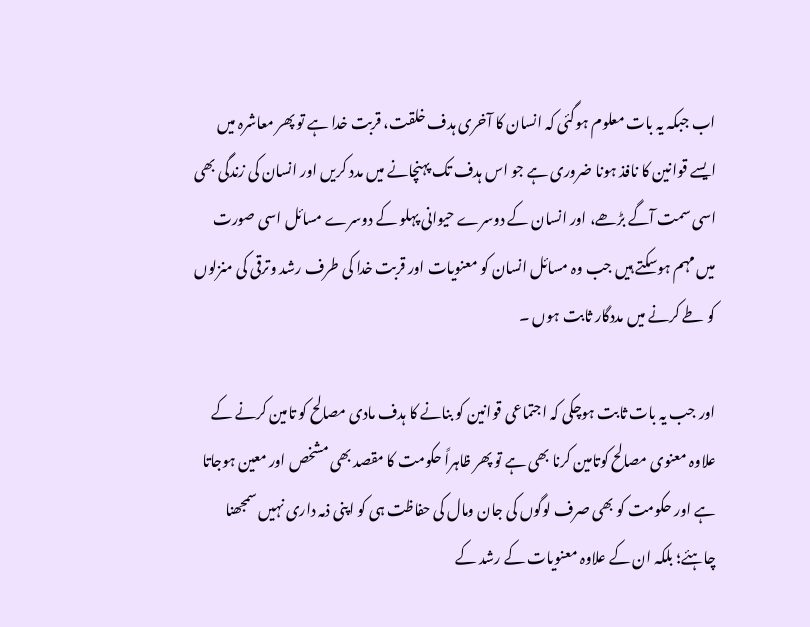اب جبکہ یہ بات معلوم ہوگئی کہ انسان کا آخری ہدف خلقت، قربت خدا ہے تو پھر معاشرہ میں ایسے قوانین کا نافذ ہونا ضروری ہے جو اس ہدف تک پہنچانے میں مدد کریں اور انسان کی زندگی بھی اسی سمت آگے بڑھے، اور انسان کے دوسرے حیوانی پہلو کے دوسرے مسائل اسی صورت میں مہم ہوسکتے ہیں جب وہ مسائل انسان کو معنویات اور قربت خدا کی طرف رشد وترقی کی منزلوں کو طے کرنے میں مددگار ثابت ہوں ۔

اور جب یہ بات ثابت ہوچکی کہ اجتماعی قوانین کو بنانے کا ہدف مادی مصالح کو تامین کرنے کے علاوہ معنوی مصالح کوتامین کرنا بھی ہے تو پھر ظاہراً حکومت کا مقصد بھی مشخص اور معین ہوجاتا ہے اور حکومت کو بھی صرف لوگوں کی جان ومال کی حفاظت ہی کو اپنی ذمہ داری نہیں سمجھنا چاہئے؛ بلکہ ان کے علاوہ معنویات کے رشد کے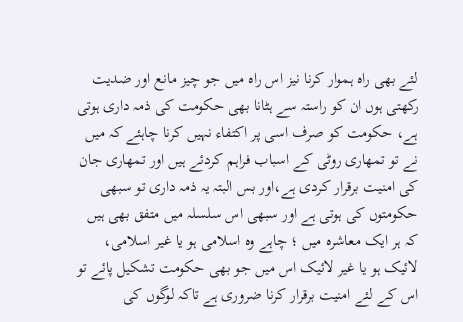لئے بھی راہ ہموار کرنا نیز اس راہ میں جو چیز مانع اور ضدیت رکھتی ہوں ان کو راستہ سے ہٹانا بھی حکومت کی ذمہ داری ہوتی ہے، حکومت کو صرف اسی پر اکتفاء نہیں کرنا چاہئے کہ میں نے تو تمھاری روٹی کے اسباب فراہم کردئے ہیں اور تمھاری جان کی امنیت برقرار کردی ہے،اور بس البتہ یہ ذمہ داری تو سبھی حکومتوں کی ہوتی ہے اور سبھی اس سلسلہ میں متفق بھی ہیں کہ ہر ایک معاشرہ میں ؛ چاہے وہ اسلامی ہو یا غیر اسلامی، لائیک ہو یا غیر لائیک اس میں جو بھی حکومت تشکیل پائے تو اس کے لئے امنیت برقرار کرنا ضروری ہے تاکہ لوگوں کی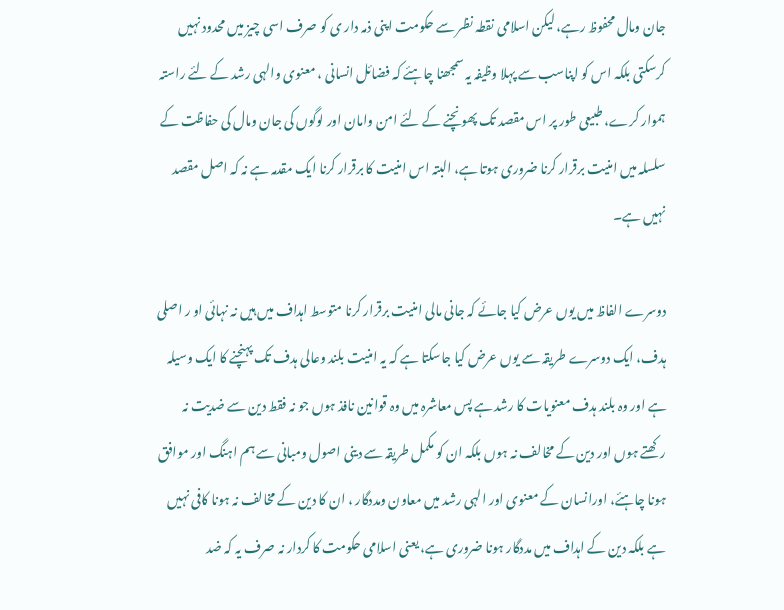جان ومال محفوظ رہے، لیکن اسلامی نقطہ نظر سے حکومت اپنی ذمہ دار ی کو صرف اسی چیز میں محدود نہیں کرسکتی بلکہ اس کو اپناسب سے پہلا وظیفہ یہ سمجھنا چاہئے کہ فضائل انسانی ، معنوی والہی رشد کے لئے راستہ ہموار کرے، طبیعی طور پر اس مقصد تک پھونچنے کے لئے امن وامان اور لوگوں کی جان ومال کی حفاظت کے سلسلہ میں امنیت برقرار کرنا ضروری ہوتا ہے، البتہ اس امنیت کا برقرار کرنا ایک مقدمہ ہے نہ کہ اصل مقصد نہیں ہے۔

دوسرے الفاظ میں یوں عرض کیا جائے کہ جانی مالی امنیت برقرار کرنا متوسط اہداف میں ہیں نہ نہائی او ر اصلی ہدف، ایک دوسرے طریقہ سے یوں عرض کیا جاسکتا ہے کہ یہ امنیت بلند وعالی ہدف تک پہنچنے کا ایک وسیلہ ہے اور وہ بلند ہدف معنویات کا رشد ہے پس معاشرہ میں وہ قوانین نافذ ہوں جو نہ فقط دین سے ضدیت نہ رکھتے ہوں اور دین کے مخالف نہ ہوں بلکہ ان کو مکمل طریقہ سے دینی اصول ومبانی سے ہم اہنگ اور موافق ہونا چاہئے، اورانسان کے معنوی اور الہی رشد میں معاون ومددگار ، ان کا دین کے مخالف نہ ہونا کافی نہیں ہے بلکہ دین کے اہداف میں مددگار ہونا ضروری ہے، یعنی اسلامی حکومت کا کردار نہ صرف یہ کہ ضد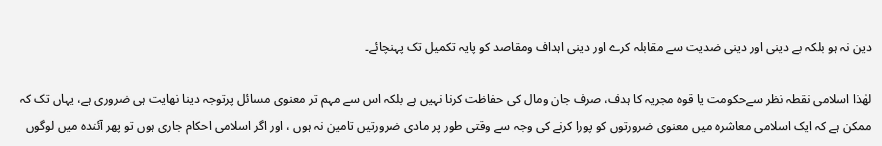دین نہ ہو بلکہ بے دینی اور دینی ضدیت سے مقابلہ کرے اور دینی اہداف ومقاصد کو پایہ تکمیل تک پہنچائے۔

لھٰذا اسلامی نقطہ نظر سےحکومت یا قوہ مجریہ کا ہدف، صرف جان ومال کی حفاظت کرنا نہیں ہے بلکہ اس سے مہم تر معنوی مسائل پرتوجہ دینا نھایت ہی ضروری ہے، یہاں تک کہ ممکن ہے کہ ایک اسلامی معاشرہ میں معنوی ضرورتوں کو پورا کرنے کی وجہ سے وقتی طور پر مادی ضرورتیں تامین نہ ہوں ، اور اگر اسلامی احکام جاری ہوں تو پھر آئندہ میں لوگوں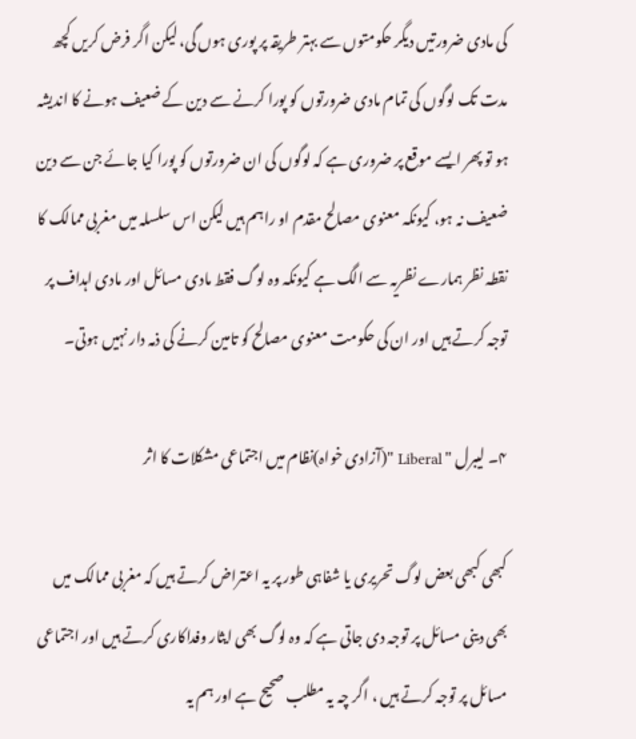کی مادی ضرورتیں دیگر حکومتوں سے بہتر طریقہ پر پوری ہوں گی، لیکن اگر فرض کریں کچھ مدت تک لوگوں کی تمام مادی ضرورتوں کو پورا کرنے سے دین کے ضعیف ہونے کا اندیشہ ہو تو پھر ایسے موقع پر ضروری ہے کہ لوگوں کی ان ضرورتوں کو پورا کیا جائے جن سے دین ضعیف نہ ہو، کیونکہ معنوی مصالح مقدم او راہم ہیں لیکن اس سلسلہ میں مغربی ممالک کا نقطہ نظر ہمارے نظریہ سے الگ ہے کیونکہ وہ لوگ فقط مادی مسائل اور مادی اہداف پر توجہ کرتے ہیں اور ان کی حکومت معنوی مصالح کو تامین کرنے کی ذمہ دار نہیں ہوتی۔

۴۔ لیبرل " Liberal "(آزادی خواہ)نظام میں اجتماعی مشکلات کا اثر

کبھی کبھی بعض لوگ تحریری یا شفاہی طور پر یہ اعتراض کرتے ہیں کہ مغربی ممالک میں بھی دینی مسائل پر توجہ دی جاتی ہے کہ وہ لوگ بھی ایثار وفداکاری کرتے ہیں اور اجتماعی مسائل پر توجہ کرتے ہیں ، اگر چہ یہ مطلب صحیح ہے اور ہم یہ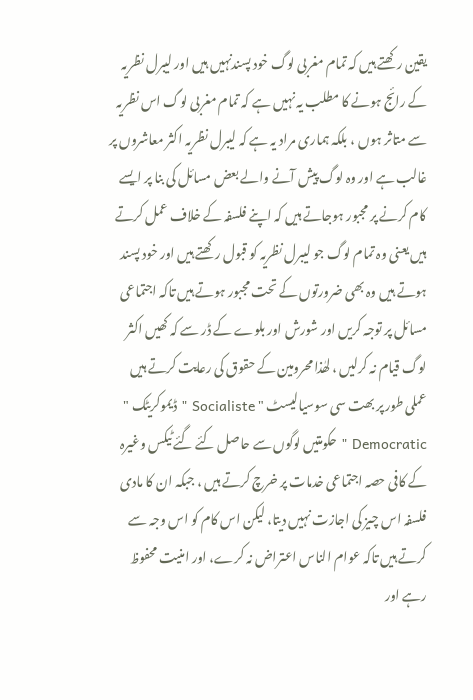یقین رکھتے ہیں کہ تمام مغربی لوگ خود پسندنہیں ہیں اور لیبرل نظریہ کے رائج ہونے کا مطلب یہ نہیں ہے کہ تمام مغربی لوگ اس نظریہ سے متاثر ہوں ، بلکہ ہماری مراد یہ ہے کہ لیبرل نظریہ اکثر معاشروں پر غالب ہے اور وہ لوگ پیش آنے والے بعض مسائل کی بنا پر ایسے کام کرنے پر مجبور ہوجاتے ہیں کہ اپنے فلسفہ کے خلاف عمل کرتے ہیں یعنی وہ تمام لوگ جو لیبرل نظریہ کو قبول رکھتے ہیں اور خود پسند ہوتے ہیں وہ بھی ضرورتوں کے تحت مجبور ہوتے ہیں تاکہ اجتماعی مسائل پر توجہ کریں اور شورش اور بلوے کے ڈر سے کہ کھیں اکثر لوگ قیام نہ کرلیں ، لھٰذا محرومین کے حقوق کی رعایت کرتے ہیں عملی طور پر بھت سی سوسیالیسٹ " Socialiste " ڈیموکریٹک " Democratic " حکومتیں لوگوں سے حاصل کئے گئے ٹیکس وغیرہ کے کافی حصہ اجتماعی خدمات پر خرچ کرتے ہیں ، جبکہ ان کا مادی فلسفہ اس چیز کی اجازت نہیں دیتا، لیکن اس کام کو اس وجہ سے کرتے ہیں تاکہ عوام الناس اعتراض نہ کرے، اور امنیت محفوظ رہے اور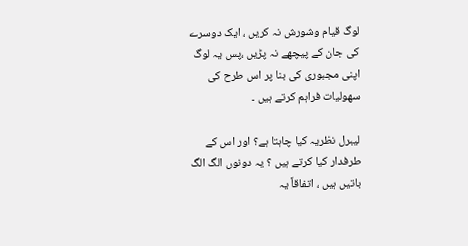لوگ قیام وشورش نہ کریں ، ایک دوسرے کی جان کے پیچھے نہ پڑیں ،پس یہ لوگ اپنی مجبوری کی بنا پر اس طرح کی سھولیات فراہم کرتے ہیں ۔

لیبرل نظریہ کیا چاہتا ہے؟ اور اس کے طرفدار کیا کرتے ہیں ؟ یہ دونوں الگ الگ باتیں ہیں ، اتفاقاً یہ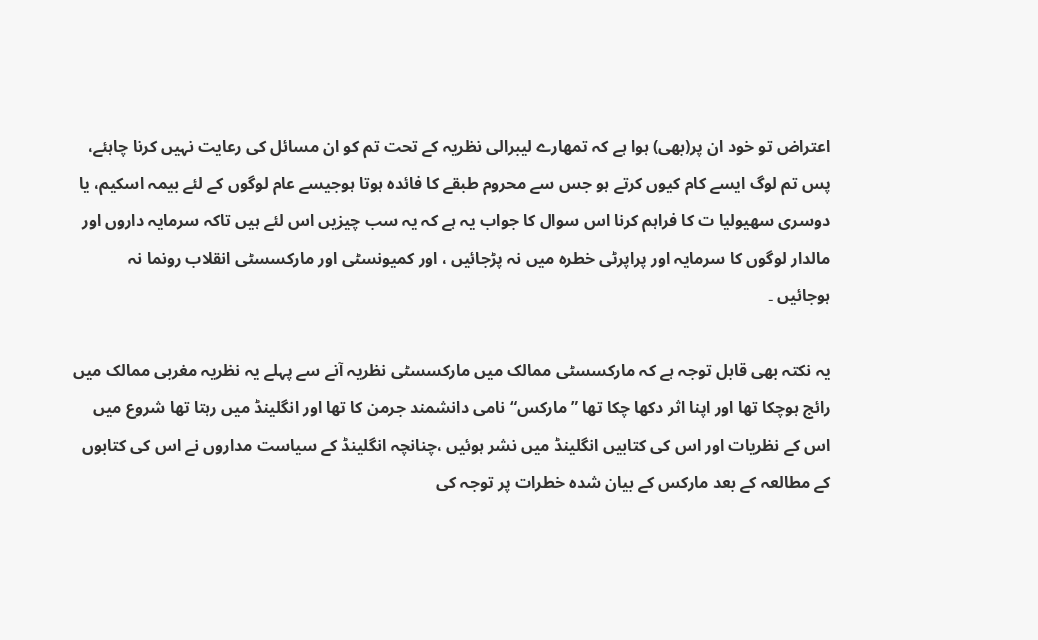اعتراض تو خود ان پر(بھی) ہوا ہے کہ تمھارے لیبرالی نظریہ کے تحت تم کو ان مسائل کی رعایت نہیں کرنا چاہئے، پس تم لوگ ایسے کام کیوں کرتے ہو جس سے محروم طبقے کا فائدہ ہوتا ہوجیسے عام لوگوں کے لئے بیمہ اسکیم، یا دوسری سھیولیا ت کا فراہم کرنا اس سوال کا جواب یہ ہے کہ یہ سب چیزیں اس لئے ہیں تاکہ سرمایہ داروں اور مالدار لوگوں کا سرمایہ اور پراپرٹی خطرہ میں نہ پڑجائیں ، اور کمیونسٹی اور مارکسسٹی انقلاب رونما نہ ہوجائیں ۔

یہ نکتہ بھی قابل توجہ ہے کہ مارکسسٹی ممالک میں مارکسسٹی نظریہ آنے سے پہلے یہ نظریہ مغربی ممالک میں رائج ہوچکا تھا اور اپنا اثر دکھا چکا تھا ”مارکس“ نامی دانشمند جرمن کا تھا اور انگلینڈ میں رہتا تھا شروع میں اس کے نظریات اور اس کی کتابیں انگلینڈ میں نشر ہوئیں ،چنانچہ انگلینڈ کے سیاست مداروں نے اس کی کتابوں کے مطالعہ کے بعد مارکس کے بیان شدہ خطرات پر توجہ کی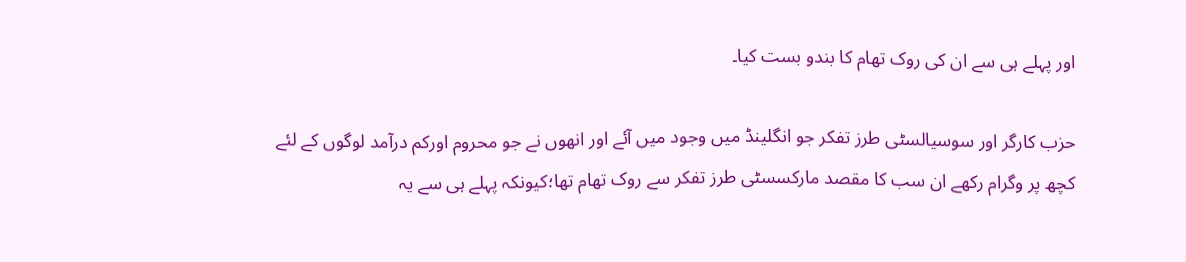اور پہلے ہی سے ان کی روک تھام کا بندو بست کیا۔

حزب کارگر اور سوسیالسٹی طرز تفکر جو انگلینڈ میں وجود میں آئے اور انھوں نے جو محروم اورکم درآمد لوگوں کے لئے کچھ پر وگرام رکھے ان سب کا مقصد مارکسسٹی طرز تفکر سے روک تھام تھا؛کیونکہ پہلے ہی سے یہ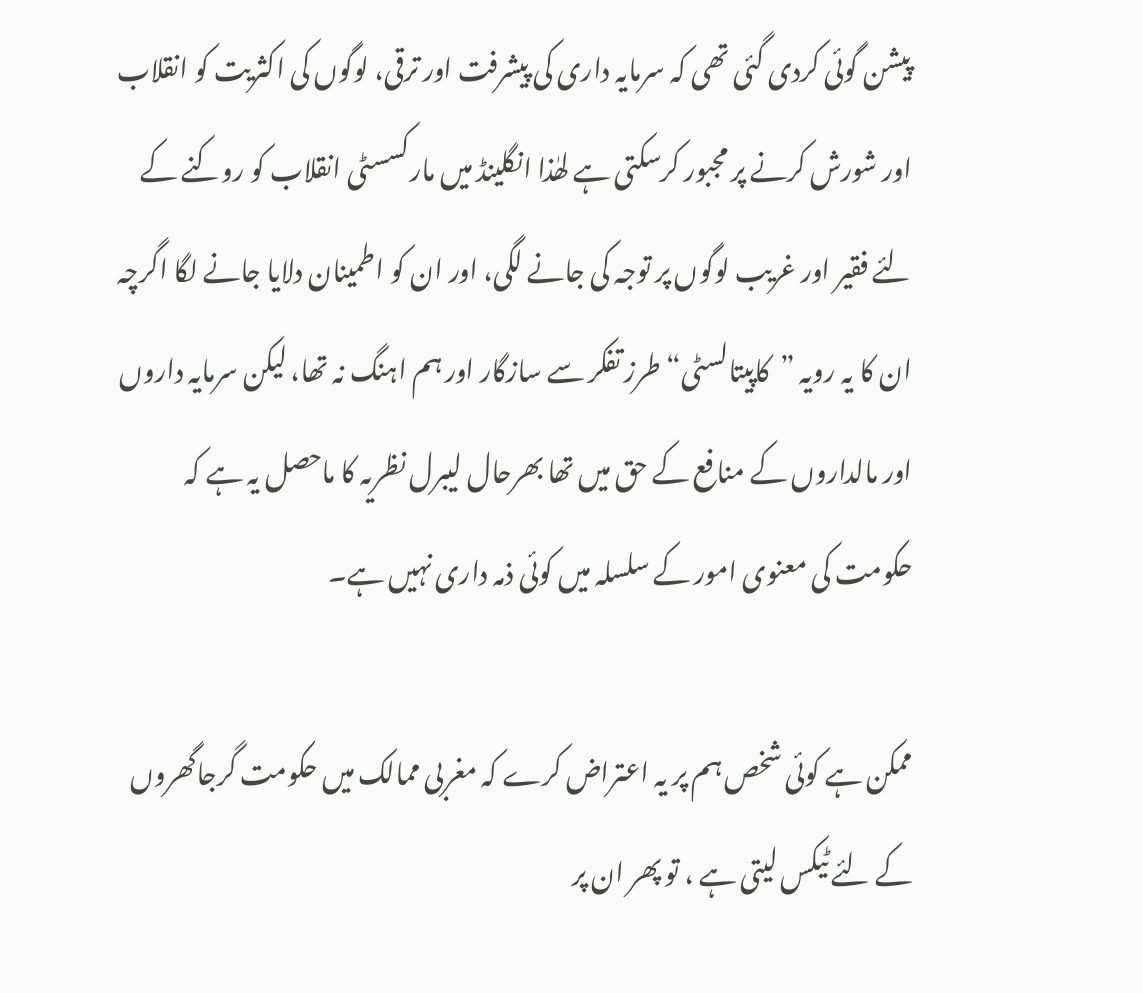پیشن گوئی کردی گئی تھی کہ سرمایہ داری کی پیشرفت اور ترقی، لوگوں کی اکثریت کو انقلاب اور شورش کرنے پر مجبور کرسکتی ہے لھٰذا انگلینڈ میں مارکسسٹی انقلاب کو روکنے کے لئے فقیر اور غریب لوگوں پر توجہ کی جانے لگی، اور ان کو اطمینان دلایا جانے لگا اگرچہ ان کا یہ رویہ ”کاپیتالسٹی“ طرز تفکر سے سازگار اور ہم اہنگ نہ تھا، لیکن سرمایہ داروں اور مالداروں کے منافع کے حق میں تھا بھرحال لیبرل نظریہ کا ماحصل یہ ہے کہ حکومت کی معنوی امور کے سلسلہ میں کوئی ذمہ داری نہیں ہے۔

ممکن ہے کوئی شخص ہم پر یہ اعتراض کرے کہ مغربی ممالک میں حکومت گرجاگھروں کے لئے ٹیکس لیتی ہے ، تو پھر ان پر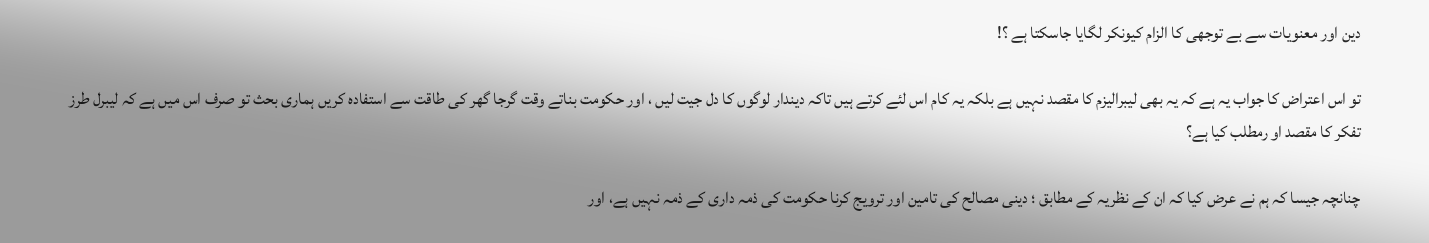دین اور معنویات سے بے توجھی کا الزام کیونکر لگایا جاسکتا ہے ؟!

تو اس اعتراض کا جواب یہ ہے کہ یہ بھی لیبرالیزم کا مقصد نہیں ہے بلکہ یہ کام اس لئے کرتے ہیں تاکہ دیندار لوگوں کا دل جیت لیں ، اور حکومت بناتے وقت گرجا گھر کی طاقت سے استفادہ کریں ہماری بحث تو صرف اس میں ہے کہ لیبرل طرز تفکر کا مقصد او رمطلب کیا ہے؟

چنانچہ جیسا کہ ہم نے عرض کیا کہ ان کے نظریہ کے مطابق ؛ دینی مصالح کی تامین اور ترویج کرنا حکومت کی ذمہ داری کے ذمہ نہیں ہے، اور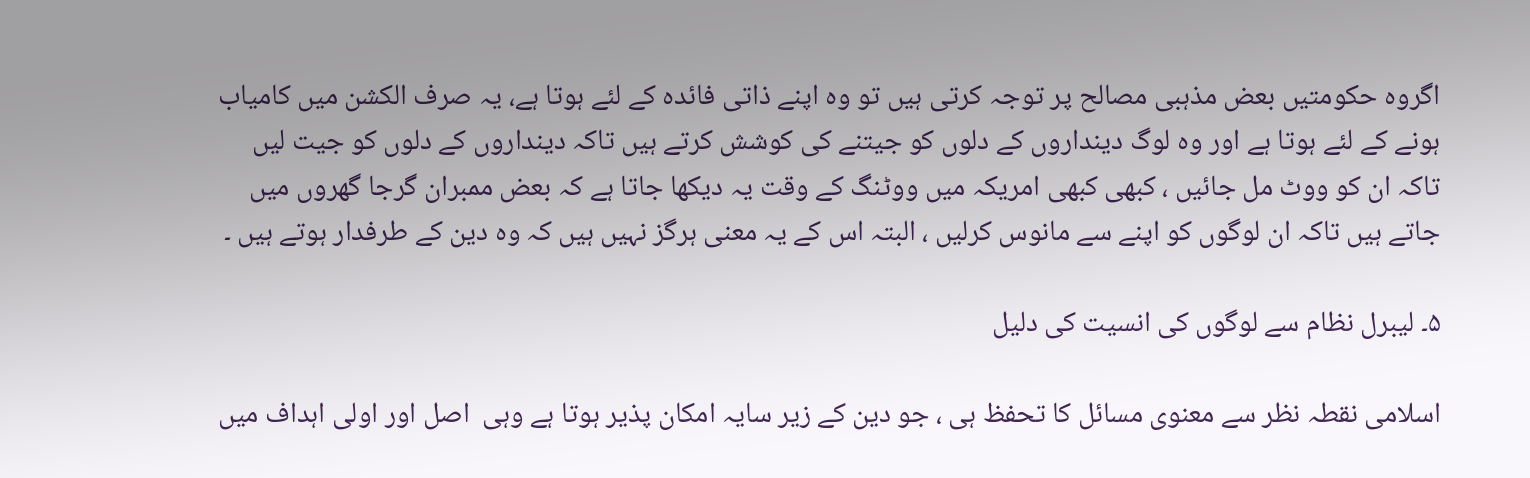اگروہ حکومتیں بعض مذہبی مصالح پر توجہ کرتی ہیں تو وہ اپنے ذاتی فائدہ کے لئے ہوتا ہے، یہ صرف الکشن میں کامیاب ہونے کے لئے ہوتا ہے اور وہ لوگ دینداروں کے دلوں کو جیتنے کی کوشش کرتے ہیں تاکہ دینداروں کے دلوں کو جیت لیں تاکہ ان کو ووٹ مل جائیں ، کبھی کبھی امریکہ میں ووٹنگ کے وقت یہ دیکھا جاتا ہے کہ بعض ممبران گرجا گھروں میں جاتے ہیں تاکہ ان لوگوں کو اپنے سے مانوس کرلیں ، البتہ اس کے یہ معنی ہرگز نہیں ہیں کہ وہ دین کے طرفدار ہوتے ہیں ۔

۵۔ لیبرل نظام سے لوگوں کی انسیت کی دلیل

اسلامی نقطہ نظر سے معنوی مسائل کا تحفظ ہی ، جو دین کے زیر سایہ امکان پذیر ہوتا ہے وہی  اصل اور اولی اہداف میں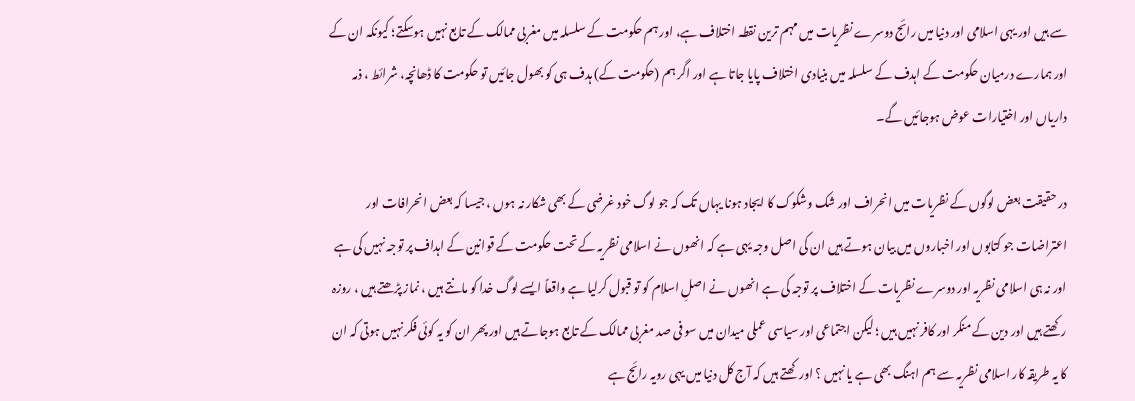سے ہیں اور یہی اسلامی اور دنیا میں رائج دوسرے نظریات میں مہم ترین نقطہ اختلاف ہے، اور ہم حکومت کے سلسلہ میں مغربی ممالک کے تابع نہیں ہوسکتے؛ کیونکہ ان کے اور ہمارے درمیان حکومت کے اہدف کے سلسلہ میں بنیادی اختلاف پایا جاتا ہے اور اگر ہم (حکومت کے) ہدف ہی کو بھول جائیں تو حکومت کا ڈھانچہ، شرائط ، ذمہ داریاں اور اختیارات عوض ہوجائیں گے۔

در حقیقت بعض لوگوں کے نظریات میں انحراف اور شک وشکوک کا ایجاد ہونا یہاں تک کہ جو لوگ خود غرضی کے بھی شکار نہ ہوں ، جیسا کہ بعض انحرافات اور اعتراضات جو کتابوں اور اخباروں میں بیان ہوتے ہیں ان کی اصل وجہ یہی ہے کہ انھوں نے اسلامی نظریہ کے تحت حکومت کے قوانین کے اہداف پر توجہ نہیں کی ہے اور نہ ہی اسلامی نظریہ اور دوسرے نظریات کے اختلاف پر توجہ کی ہے انھوں نے اصلِ اسلام کو تو قبول کرلیا ہے واقعاً ایسے لوگ خدا کو مانتے ہیں ، نماز پڑھتے ہیں ، روزہ رکھتے ہیں اور دین کے منکر اور کافر نہیں ہیں ؛ لیکن اجتماعی اور سیاسی عملی میدان میں سو فی صد مغربی ممالک کے تابع ہوجاتے ہیں اور پھر ان کو یہ کوئی فکر نہیں ہوتی کہ ان کا یہ طریقہ کار اسلامی نظریہ سے ہم اہنگ بھی ہے یا نہیں ؟ اور کھتے ہیں کہ آج کل دنیا میں یہی رویہ رائج ہے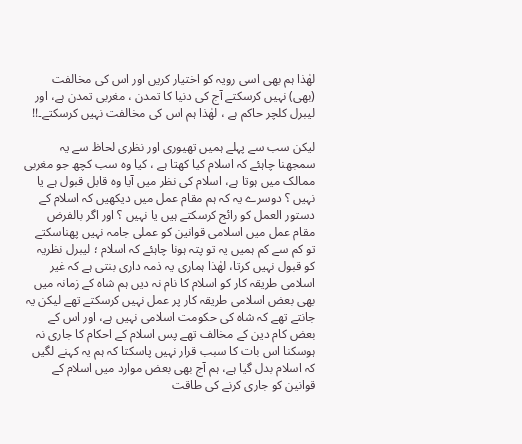لھٰذا ہم بھی اسی رویہ کو اختیار کریں اور اس کی مخالفت (بھی) نہیں کرسکتے آج کی دنیا کا تمدن ، مغربی تمدن ہے، اور لیبرل کلچر حاکم ہے ، لھٰذا ہم اس کی مخالفت نہیں کرسکتے۔!!

لیکن سب سے پہلے ہمیں تھیوری اور نظری لحاظ سے یہ سمجھنا چاہئے کہ اسلام کیا کھتا ہے ، کیا وہ سب کچھ جو مغربی ممالک میں ہوتا ہے، اسلام کی نظر میں آیا وہ قابل قبول ہے یا نہیں ؟ دوسرے یہ کہ ہم مقام عمل میں دیکھیں کہ اسلام کے دستور العمل کو رائج کرسکتے ہیں یا نہیں ؟ اور اگر بالفرض مقام عمل میں اسلامی قوانین کو عملی جامہ نہیں پھناسکتے تو کم سے کم ہمیں یہ تو پتہ ہونا چاہئے کہ اسلام ؛ لیبرل نظریہ کو قبول نہیں کرتا، لھٰذا ہماری یہ ذمہ داری بنتی ہے کہ غیر اسلامی طریقہ کار کو اسلام کا نام نہ دیں ہم شاہ کے زمانہ میں بھی بعض اسلامی طریقہ کار پر عمل نہیں کرسکتے تھے لیکن یہ جانتے تھے کہ شاہ کی حکومت اسلامی نہیں ہے، اور اس کے بعض کام دین کے مخالف تھے پس اسلام کے احکام کا جاری نہ ہوسکنا اس بات کا سبب قرار نہیں پاسکتا کہ ہم یہ کہنے لگیں کہ اسلام بدل گیا ہے، ہم آج بھی بعض موارد میں اسلام کے قوانین کو جاری کرنے کی طاقت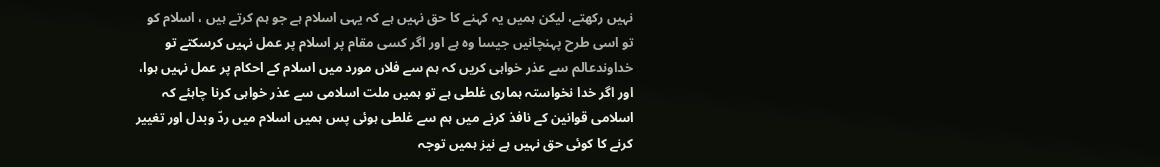نہیں رکھتے، لیکن ہمیں یہ کہنے کا حق نہیں ہے کہ یہی اسلام ہے جو ہم کرتے ہیں ، اسلام کو تو اسی طرح پہنچانیں جیسا وہ ہے اور اگر کسی مقام پر اسلام پر عمل نہیں کرسکتے تو خداوندعالم سے عذر خواہی کریں کہ ہم سے فلاں مورد میں اسلام کے احکام پر عمل نہیں ہوا، اور اگر خدا نخواستہ ہماری غلطی ہے تو ہمیں ملت اسلامی سے عذر خواہی کرنا چاہئے کہ اسلامی قوانین کے نافذ کرنے میں ہم سے غلطی ہوئی پس ہمیں اسلام میں ردّ وبدل اور تغییر کرنے کا کوئی حق نہیں ہے نیز ہمیں توجہ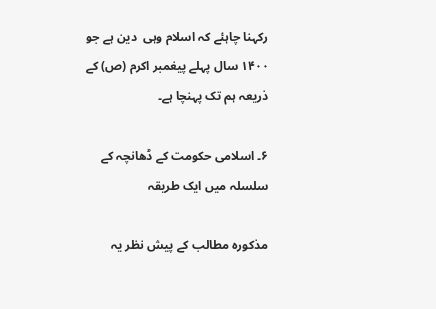رکہنا چاہئے کہ اسلام وہی  دین ہے جو ۱۴۰۰ سال پہلے پیغمبر اکرم (ص) کے ذریعہ ہم تک پہنچا ہے۔

۶۔ اسلامی حکومت کے ڈھانچہ کے سلسلہ میں ایک طریقہ

مذکورہ مطالب کے پیش نظر یہ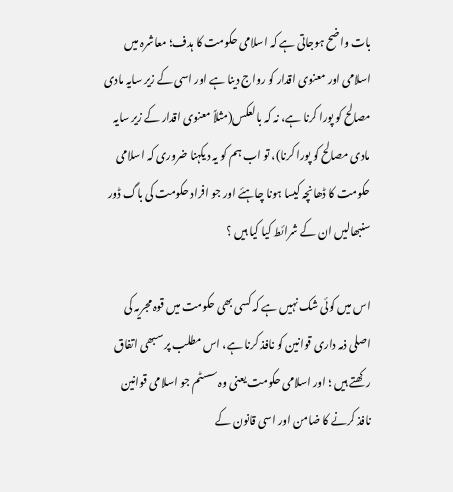بات واضح ہوجاتی ہے کہ اسلامی حکومت کا ہدف؛ معاشرہ میں اسلامی اور معنوی اقدار کو رواج دینا ہے اور اسی کے زیر سایہ مادی مصالح کو پورا کرنا ہے، نہ کہ بالعکس(مثلاً معنوی اقدار کے زیر سایہ مادی مصالح کو پورا کرنا)، تو اب ہم کو یہ دیکہنا ضروری کہ اسلامی حکومت کا ڈھانچہ کیسا ہونا چاہئے اور جو افراد حکومت کی باگ ڈور سنبھالیں ان کے شرائط کیا کیا ہیں ؟

اس میں کوئی شک نہیں ہے کہ کسی بھی حکومت میں قوہ مجریہ کی اصلی ذمہ داری قوانین کو نافذ کرنا ہے، اس مطلب پر سبھی اتفاق رکھتے ہیں ؛ اور اسلامی حکومت یعنی وہ سسٹم جو اسلامی قوانین نافذ کرنے کا ضامن اور اسی قانون کے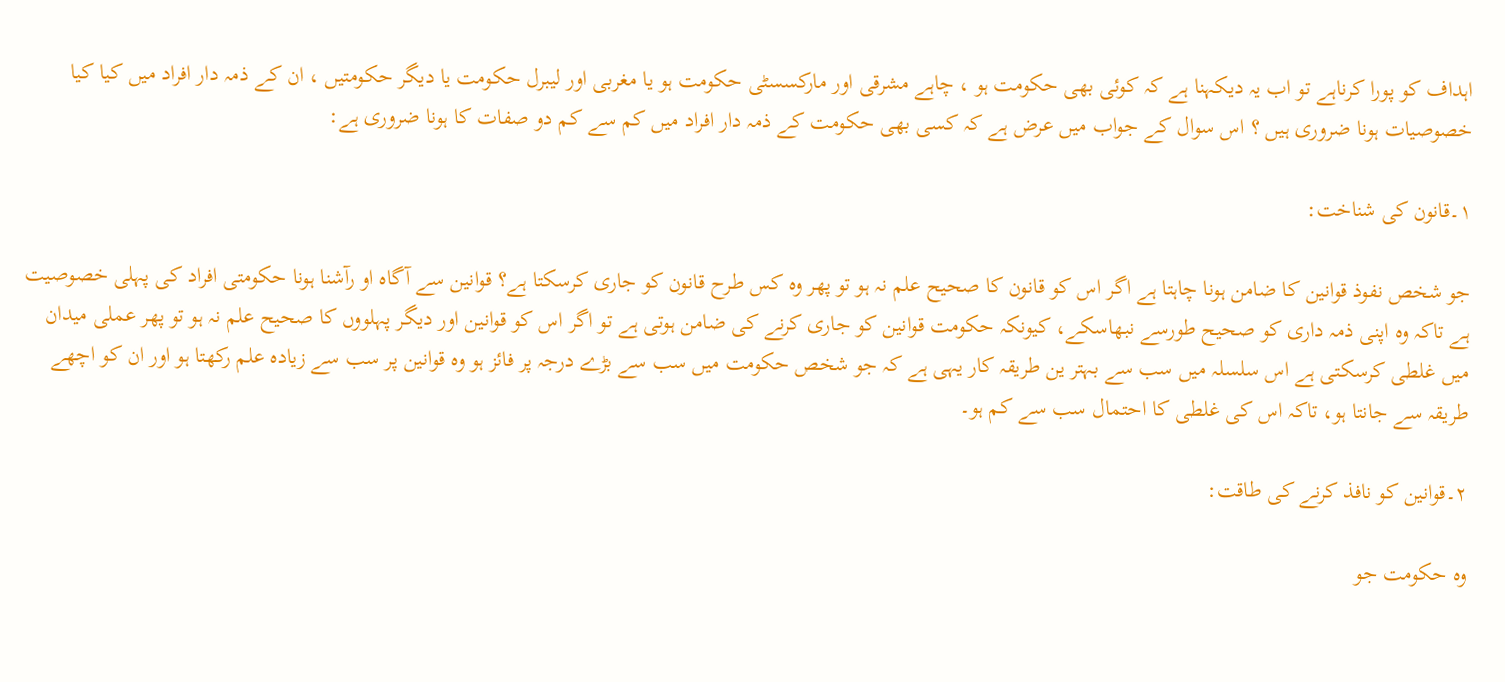اہداف کو پورا کرناہے تو اب یہ دیکہنا ہے کہ کوئی بھی حکومت ہو ، چاہے مشرقی اور مارکسسٹی حکومت ہو یا مغربی اور لیبرل حکومت یا دیگر حکومتیں ، ان کے ذمہ دار افراد میں کیا کیا خصوصیات ہونا ضروری ہیں ؟ اس سوال کے جواب میں عرض ہے کہ کسی بھی حکومت کے ذمہ دار افراد میں کم سے کم دو صفات کا ہونا ضروری ہے:

۱۔قانون کی شناخت:

جو شخص نفوذ قوانین کا ضامن ہونا چاہتا ہے اگر اس کو قانون کا صحیح علم نہ ہو تو پھر وہ کس طرح قانون کو جاری کرسکتا ہے؟ قوانین سے آگاہ او رآشنا ہونا حکومتی افراد کی پہلی خصوصیت ہے تاکہ وہ اپنی ذمہ داری کو صحیح طورسے نبھاسکے، کیونکہ حکومت قوانین کو جاری کرنے کی ضامن ہوتی ہے تو اگر اس کو قوانین اور دیگر پہلووں کا صحیح علم نہ ہو تو پھر عملی میدان میں غلطی کرسکتی ہے اس سلسلہ میں سب سے بہتر ین طریقہ کار یہی ہے کہ جو شخص حکومت میں سب سے بڑے درجہ پر فائز ہو وہ قوانین پر سب سے زیادہ علم رکھتا ہو اور ان کو اچھے طریقہ سے جانتا ہو، تاکہ اس کی غلطی کا احتمال سب سے کم ہو۔

۲۔قوانین کو نافذ کرنے کی طاقت:

وہ حکومت جو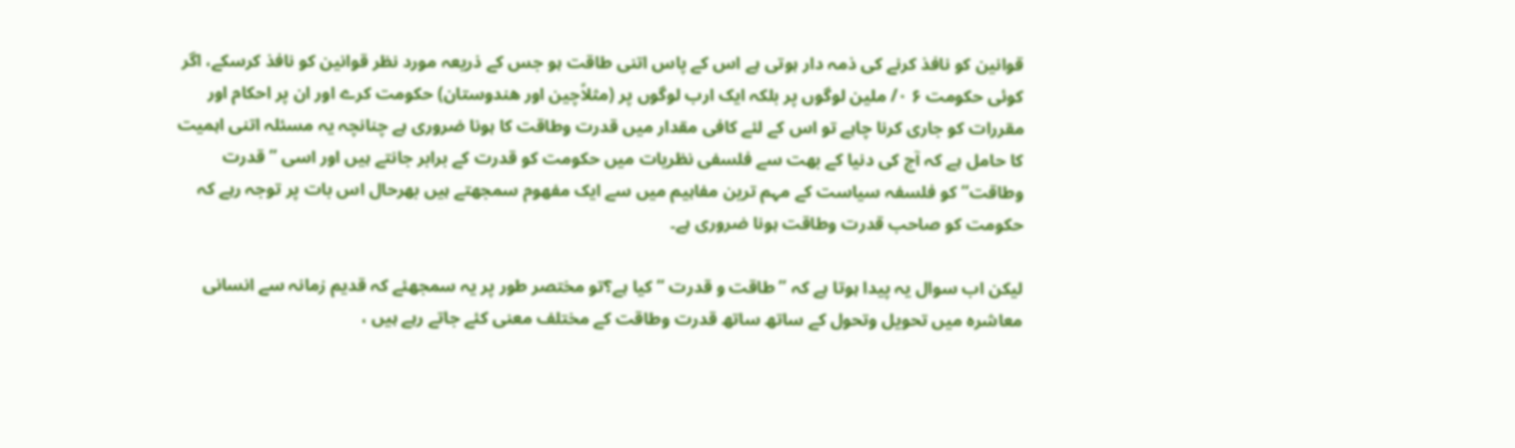قوانین کو نافذ کرنے کی ذمہ دار ہوتی ہے اس کے پاس اتنی طاقت ہو جس کے ذریعہ مورد نظر قوانین کو نافذ کرسکے، اگر کوئی حکومت ۶ ۰/ ملین لوگوں پر بلکہ ایک ارب لوگوں پر (مثلاًچین اور ھندوستان) حکومت کرے اور ان پر احکام اور مقررات کو جاری کرنا چاہے تو اس کے لئے کافی مقدار میں قدرت وطاقت کا ہونا ضروری ہے چنانچہ یہ مسئلہ اتنی اہمیت کا حامل ہے کہ آج کی دنیا کے بھت سے فلسفی نظریات میں حکومت کو قدرت کے برابر جانتے ہیں اور اسی ”قدرت وطاقت“ کو فلسفہ سیاست کے مہم ترین مفاہیم میں سے ایک مفھوم سمجھتے ہیں بھرحال اس بات پر توجہ رہے کہ حکومت کو صاحب قدرت وطاقت ہونا ضروری ہے۔

لیکن اب سوال یہ پیدا ہوتا ہے کہ ”طاقت و قدرت “ کیا ہے؟تو مختصر طور پر یہ سمجھئے کہ قدیم زمانہ سے انسانی معاشرہ میں تحویل وتحول کے ساتھ ساتھ قدرت وطاقت کے مختلف معنی کئے جاتے رہے ہیں ،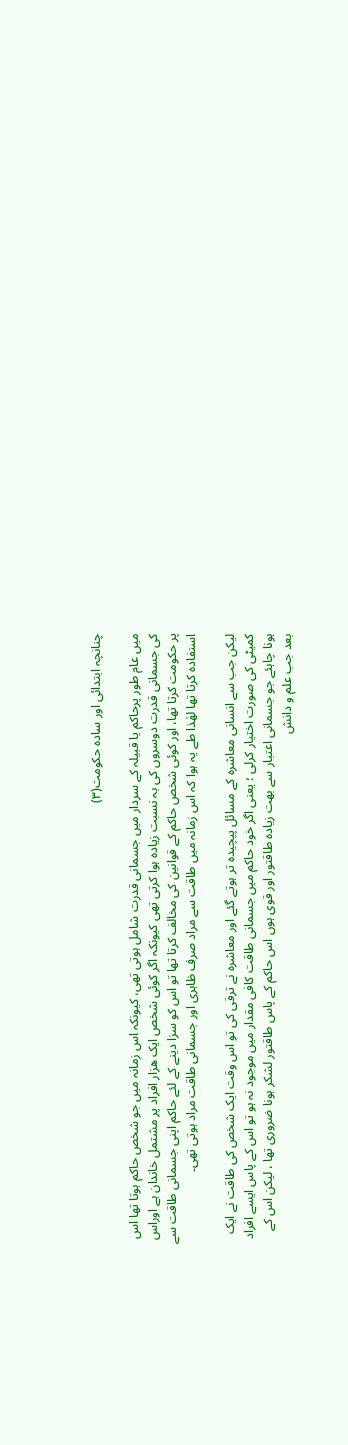چنانچہ ابتدائی اور سادہ حکومت(۳)

میں عام طور پرحاکم یا قبیلہ کے سردار میں جسمانی قدرت شامل ہوتی تھی، کیونکہ اس زمانہ میں جو شخص حاکم ہوتا تھا اس کی جسمانی قدرت دوسروں کی بہ نسبت زیادہ ہوا کرتی تھی کیونکہ اگر کوئی شخص ایک ھزار افراد پر مشتمل خاندان ہے اوراس پر حکومت کرتا تھا، اور کوئی شخص حاکم کے قوانین کی مخالف کرتا تھا تو اس کو سزا دینے کے لئے حاکم اپنی جسمانی طاقت سے استفادہ کرتا تھا لھٰذا طے یہ ہوا کہ اس زمانہ میں طاقت سے مراد صرف ظاہری اور جسمانی طاقت مراد ہوتی تھی۔

لیکن جب سے انسانی معاشرہ کے مسائل پیچیدہ تر ہوتے گئے اور معاشرہ نے ترقی کی تو اس وقت ایک شخص کی طاقت نے ایک کمیٹی کی صورت اختیار کرلی ؛ یعنی اگر خود حاکم میں جسمانی طاقت کافی مقدار میں موجود نہ ہو تو اس کے پاس ایسے افراد ہونا چاہئے جو جسمانی اعتبار سے بھت زیادہ طاقتور اور قوی ہوں اس حاکم کے پاس طاقتور لشکر ہونا ضروری تھا ، لیکن اس کے بعد جب علم و دانش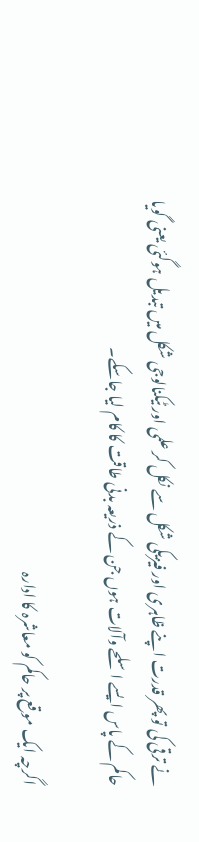نے ترقی کی تو پھر قدرت اپنے ظاہری اور فیزیکی شکل سے نکل کر علمی اور ٹیکنالوجی شکل میں تبدیل ہوگئی یعنی گویا حاکم کے پاس ایسے اسلحے وآلات ہوں جن کے ذریعہ بدنی طاقت کا کام لیا جاسکے۔

اگرچہ ایک موقع پر حاکم کو معاشرہ کا ادارہ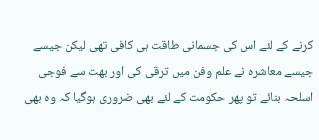کرنے کے لئے اس کی جسمانی طاقت ہی کافی تھی لیکن جیسے جیسے معاشرہ نے علم وفن میں ترقی کی اور بھت سے فوجی اسلحہ بنائے تو پھر حکومت کے لئے بھی ضروری ہوگیا کہ وہ بھی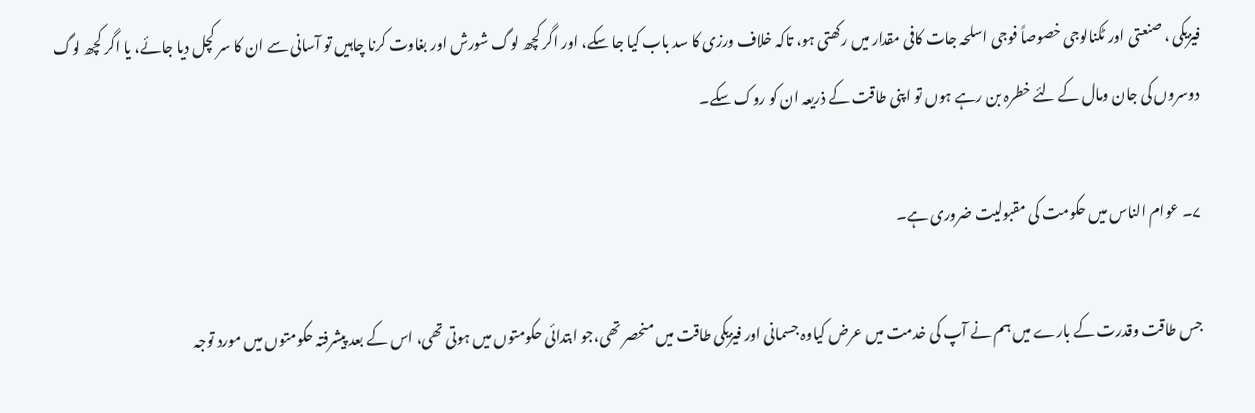فیزیکی ، صنعتی اور ٹکنالوجی خصوصاً فوجی اسلحہ جات کافی مقدار میں رکھتی ہو، تاکہ خلاف ورزی کا سد باب کیا جا سکے، اور اگر کچھ لوگ شورش اور بغاوت کرنا چاہیں تو آسانی سے ان کا سر کچل دیا جائے، یا اگر کچھ لوگ دوسروں کی جان ومال کے لئے خطرہ بن رہے ہوں تو اپنی طاقت کے ذریعہ ان کو روک سکے۔

۷۔ عوام الناس میں حکومت کی مقبولیت ضروری ہے۔

جس طاقت وقدرت کے بارے میں ہم نے آپ کی خدمت میں عرض کیاوہ جسمانی اور فیزیکی طاقت میں منحصر تھی،جو ابتدائی حکومتوں میں ہوتی تھی، اس کے بعد پیشرفتہ حکومتوں میں مورد توجہ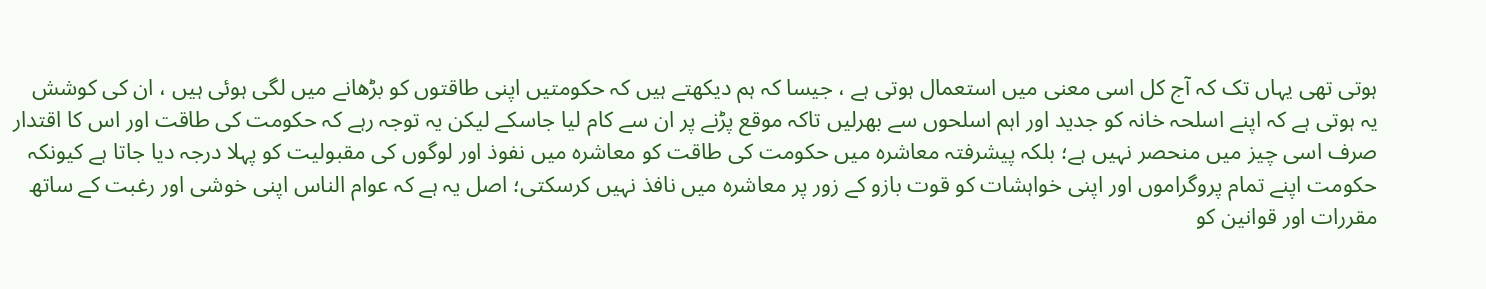ہوتی تھی یہاں تک کہ آج کل اسی معنی میں استعمال ہوتی ہے ، جیسا کہ ہم دیکھتے ہیں کہ حکومتیں اپنی طاقتوں کو بڑھانے میں لگی ہوئی ہیں ، ان کی کوشش یہ ہوتی ہے کہ اپنے اسلحہ خانہ کو جدید اور اہم اسلحوں سے بھرلیں تاکہ موقع پڑنے پر ان سے کام لیا جاسکے لیکن یہ توجہ رہے کہ حکومت کی طاقت اور اس کا اقتدار صرف اسی چیز میں منحصر نہیں ہے؛ بلکہ پیشرفتہ معاشرہ میں حکومت کی طاقت کو معاشرہ میں نفوذ اور لوگوں کی مقبولیت کو پہلا درجہ دیا جاتا ہے کیونکہ حکومت اپنے تمام پروگراموں اور اپنی خواہشات کو قوت بازو کے زور پر معاشرہ میں نافذ نہیں کرسکتی؛ اصل یہ ہے کہ عوام الناس اپنی خوشی اور رغبت کے ساتھ مقررات اور قوانین کو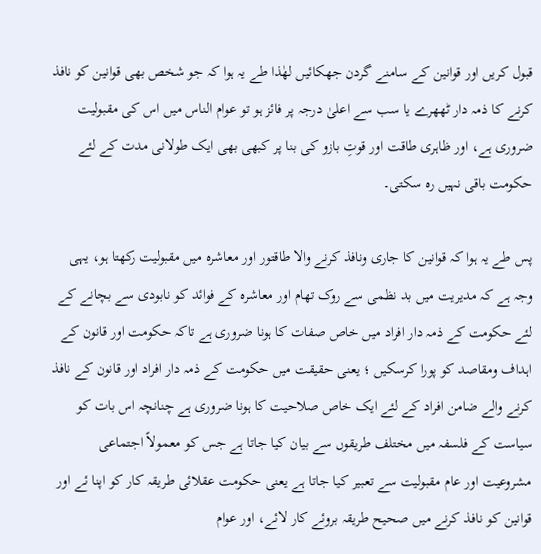قبول کریں اور قوانین کے سامنے گردن جھکائیں لھٰذا طے یہ ہوا کہ جو شخص بھی قوانین کو نافذ کرنے کا ذمہ دار ٹھھرے یا سب سے اعلیٰ درجہ پر فائز ہو تو عوام الناس میں اس کی مقبولیت ضروری ہے، اور ظاہری طاقت اور قوتِ بازو کی بنا پر کبھی بھی ایک طولانی مدت کے لئے حکومت باقی نہیں رہ سکتی۔

پس طے یہ ہوا کہ قوانین کا جاری ونافذ کرنے والا طاقتور اور معاشرہ میں مقبولیت رکھتا ہو، یہی وجہ ہے کہ مدیریت میں بد نظمی سے روک تھام اور معاشرہ کے فوائد کو نابودی سے بچانے کے لئے حکومت کے ذمہ دار افراد میں خاص صفات کا ہونا ضروری ہے تاکہ حکومت اور قانون کے اہداف ومقاصد کو پورا کرسکیں ؛ یعنی حقیقت میں حکومت کے ذمہ دار افراد اور قانون کے نافذ کرنے والے ضامن افراد کے لئے ایک خاص صلاحیت کا ہونا ضروری ہے چنانچہ اس بات کو سیاست کے فلسفہ میں مختلف طریقوں سے بیان کیا جاتا ہے جس کو معمولاً اجتماعی مشروعیت اور عام مقبولیت سے تعبیر کیا جاتا ہے یعنی حکومت عقلائی طریقہ کار کو اپنا ئے اور قوانین کو نافذ کرنے میں صحیح طریقہ بروئے کار لائے، اور عوام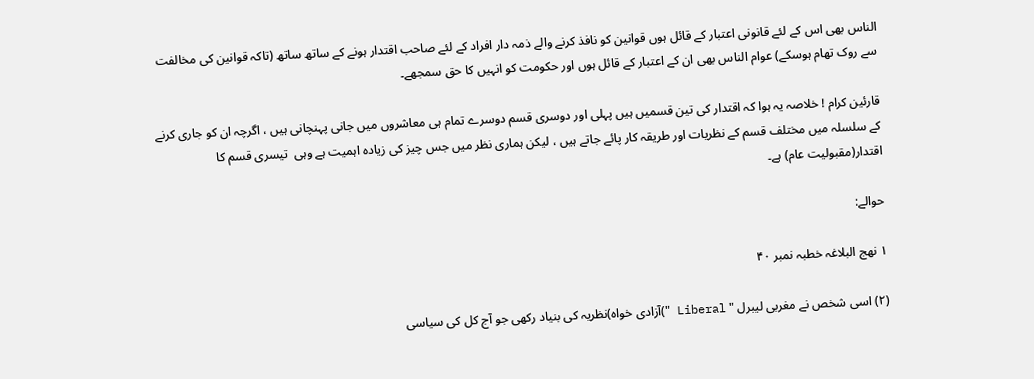الناس بھی اس کے لئے قانونی اعتبار کے قائل ہوں قوانین کو نافذ کرنے والے ذمہ دار افراد کے لئے صاحب اقتدار ہونے کے ساتھ ساتھ (تاکہ قوانین کی مخالفت سے روک تھام ہوسکے) عوام الناس بھی ان کے اعتبار کے قائل ہوں اور حکومت کو انہیں کا حق سمجھے۔

قارئین کرام ! خلاصہ یہ ہوا کہ اقتدار کی تین قسمیں ہیں پہلی اور دوسری قسم دوسرے تمام ہی معاشروں میں جانی پہنچانی ہیں ، اگرچہ ان کو جاری کرنے کے سلسلہ میں مختلف قسم کے نظریات اور طریقہ کار پائے جاتے ہیں ، لیکن ہماری نظر میں جس چیز کی زیادہ اہمیت ہے وہی  تیسری قسم کا اقتدار(مقبولیت عام) ہے۔

حوالے:

۱ نھج البلاغہ خطبہ نمبر ۴۰

(۲) اسی شخص نے مغربی لیبرل " Liberal ")آزادی خواہ)نظریہ کی بنیاد رکھی جو آج کل کی سیاسی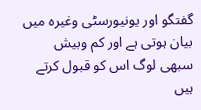گفتگو اور یونیورسٹی وغیرہ میں بیان ہوتی ہے اور کم وبیش سبھی لوگ اس کو قبول کرتے ہیں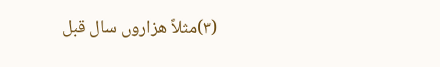(۳)مثلاً ھزاروں سال قبل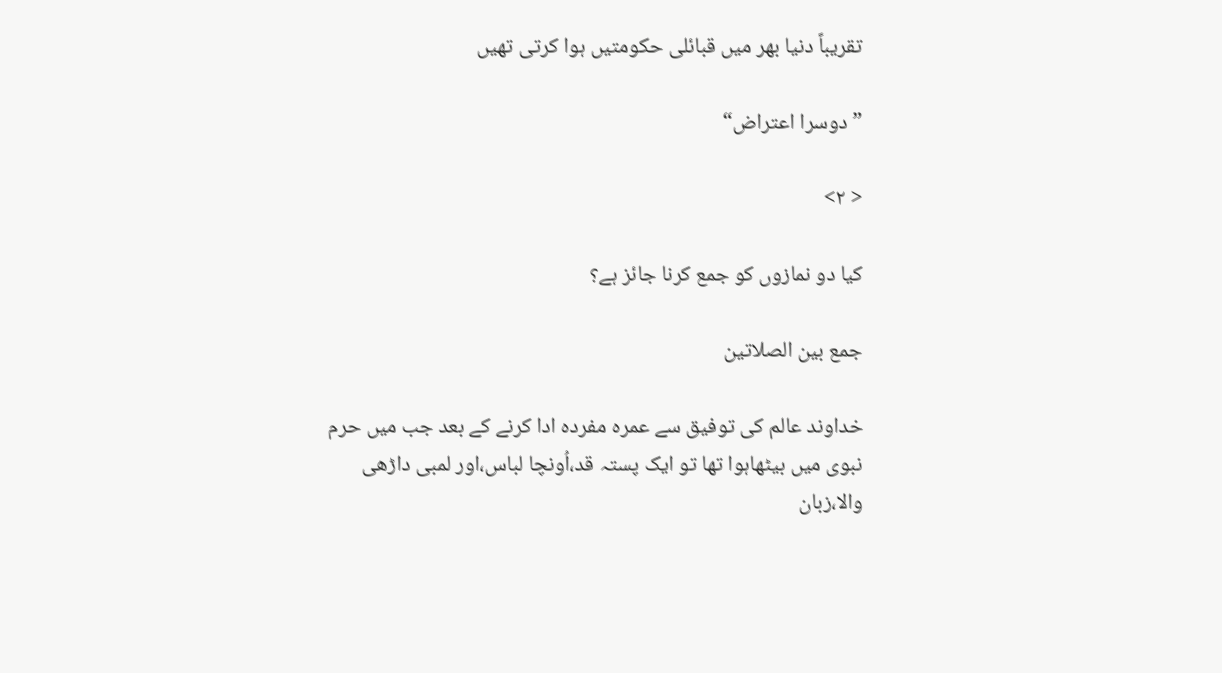تقریباً دنیا بھر میں قبائلی حکومتیں ہوا کرتی تھیں

”دوسرا اعتراض“

< ۲>

کیا دو نمازوں کو جمع کرنا جائز ہے؟

جمع بین الصلاتین

خداوند عالم کی توفیق سے عمرہ مفردہ ادا کرنے کے بعد جب میں حرم نبوی میں بیٹھاہوا تھا تو ایک پستہ قد،اُونچا لباس،اور لمبی داڑھی والا،زبان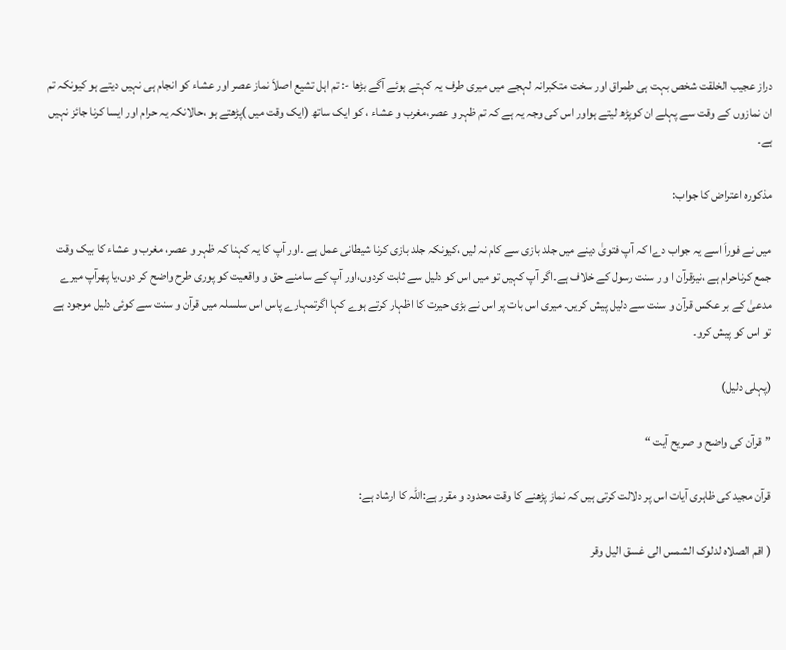دراز عجیب الخلقت شخص بہت ہی طمراق اور سخت متکبرانہ لہجے میں میری طرف یہ کہتے ہوئے آگے بڑھا -: تم اہل تشیع اصلاَ نماز عصر اور عشاء کو انجام ہی نہیں دیتے ہو کیونکہ تم ان نمازوں کے وقت سے پہلے ان کوپڑھ لیتے ہواور اس کی وجہ یہ ہے کہ تم ظہر و عصر،مغرب و عشاء ، کو ایک ساتھ (ایک وقت میں )پڑھتے ہو ،حالانکہ یہ حرام اور ایسا کرنا جائز نہیں ہے۔

مذکورہ اعتراض کا جواب:

میں نے فوراَ اسے یہ جواب دےا کہ آپ فتویٰ دینے میں جلد بازی سے کام نہ لیں ،کیونکہ جلد بازی کرنا شیطانی عمل ہے ۔اور آپ کا یہ کہنا کہ ظہر و عصر، مغرب و عشاء کا بیک وقت جمع کرناحرام ہے ،نیزقرآن ا و ر سنت رسول کے خلاف ہے۔اگر آپ کہیں تو میں اس کو دلیل سے ثابت کردوں،اور آپ کے سامنے حق و واقعیت کو پوری طرح واضح کر دوں،یا پھرآپ میرے مدعیٰ کے بر عکس قرآن و سنت سے دلیل پیش کریں۔ میری اس بات پر اس نے بڑی حیرت کا اظہار کرتے ہوے کہا اگرتمہارے پاس اس سلسلہ میں قرآن و سنت سے کوئی دلیل موجود ہے تو اس کو پیش کرو۔

(پہلی دلیل)

”قرآن کی واضح و صریح آیت “

قرآن مجید کی ظاہری آیات اس پر دلالت کرتی ہیں کہ نماز پڑھنے کا وقت محدود و مقرر ہے:اللہ کا ارشاد ہے:

( اقم الصلاه لدلوک الشمس الی غسق الیل وقر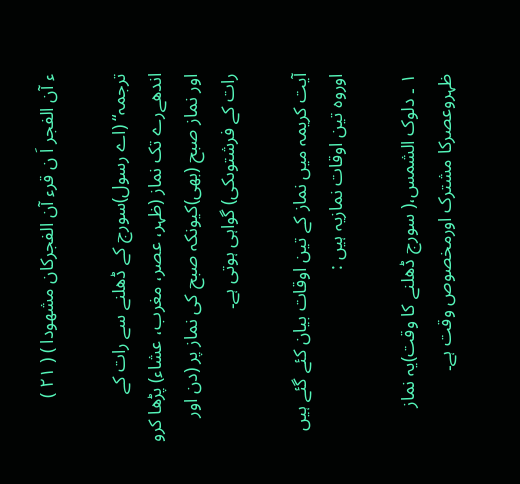ء آن الفجر اَ ن قرء آن الفجرکان مشهودا ) ( ۲۱ )

ترجمہ“ (اے رسول)سورج کے ڈھلنے سے رات کے اندھےرے تک نماز (ظہر، عصر، مغرب، عشاء) پڑھا کرو اور نماز صبح (بھی)کیونکہ صبح کی نماز پر (دن اور رات کے فرشتوںکی) گواہی ہوتی ہے۔

آیت کریمہ میں نماز کے تین اوقات بیان کئے گئے ہیں اوروہ تین اوقات نمازیہ ہیں :

۱ ۔ دلوک الشمس،( سورج ڈھلنے کا وقت)یہ نماز ظہروعصرکا مشترک اورمخصوص وقت ہے۔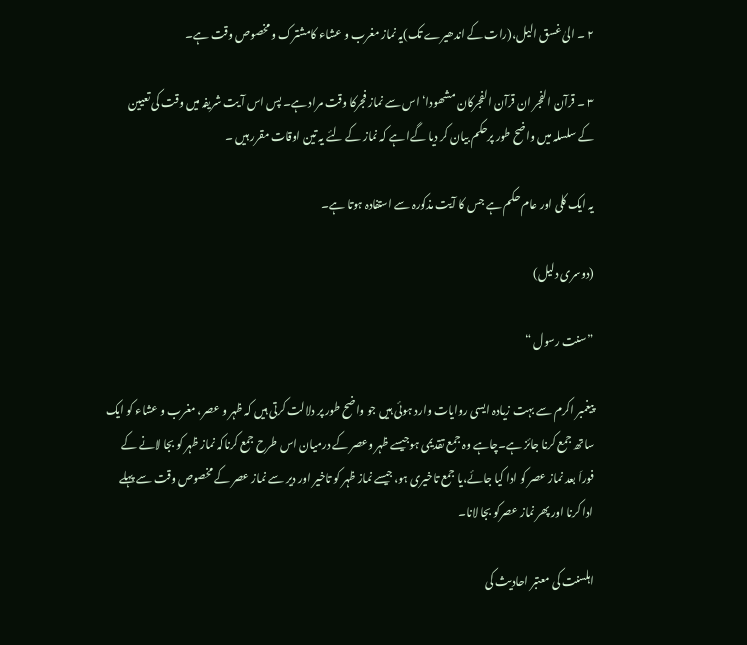۲ ۔ الیٰ غسق الیل،(رات کے اندھیرے تک)یہ نماز مغرب و عشاء کامشترک و مخصوص وقت ہے۔

۳ ۔ قرآن الفجر ان قرآن الفجرکان مشھودا‘ اس سے نماز فجرکا وقت مراد ہے۔ پس اس آ یت شریفہ میں وقت کی تعیین کے سلسلہ میں واضح طور پرحکم بیان کر دیا گےا ہے کہ نماز کے لئے یہ تین اوقات مقرر ہیں ۔

یہ ایک کلی اور عام حکم ہے جس کا آیت مذکورہ سے استفادہ ہوتا ہے۔

(دوسری دلیل)

”سنت رسول “

پیغمبر اکرم سے بہت زیادہ ایسی روایات وارد ہوئی ہیں جو واضح طور پر دلالت کرتی ہیں کہ ظہر و عصر، مغرب و عشاء کو ایک ساتھ جمع کرنا جائز ہے۔چاہے وہ جمع تقدیمی ہوجیسے ظہر وعصر کے درمیان اس طرح جمع کرناکہ نماز ظہر کو بجا لانے کے فوراَ بعد نماز عصر کو ادا کیا جائے،یا جمع تاخیری ہو،جیسے نماز ظہر کو تاخیر اور دیر سے نماز عصر کے مخصوص وقت سے پہلے ادا کرنا اور پھر نماز عصرکو بجا لانا۔

اہلسنت کی معتبر احادیث کی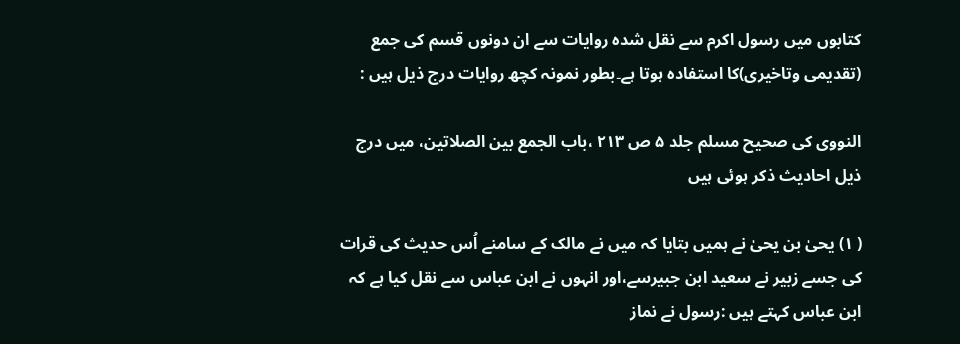کتابوں میں رسول اکرم سے نقل شدہ روایات سے ان دونوں قسم کی جمع (تقدیمی وتاخیری)کا استفادہ ہوتا ہے۔بطور نمونہ کچھ روایات درج ذیل ہیں :

النووی کی صحیح مسلم جلد ۵ ص ۲۱۳ ،باب الجمع بین الصلاتین، میں درج ذیل احادیث ذکر ہوئی ہیں

( ۱) یحیٰ بن یحیٰ نے ہمیں بتایا کہ میں نے مالک کے سامنے اُس حدیث کی قرات کی جسے زبیر نے سعید ابن جبیرسے،اور انہوں نے ابن عباس سے نقل کیا ہے کہ ابن عباس کہتے ہیں :رسول نے نماز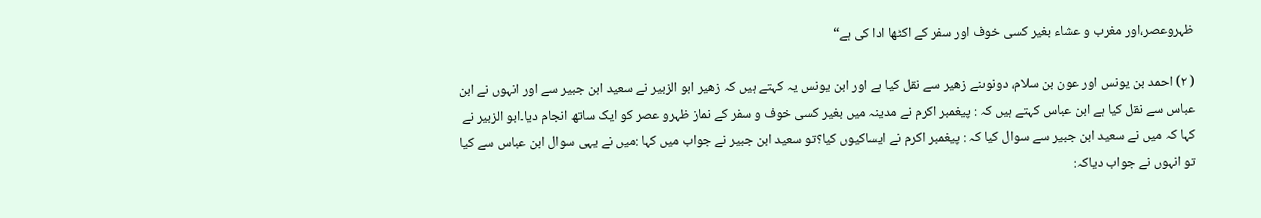ظہروعصر،اور مغرب و عشاء بغیر کسی خوف اور سفر کے اکٹھا ادا کی ہے“

( ۲) احمد بن یونس اور عون بن سلام، دونوںنے زھیر سے نقل کیا ہے اور ابن یونس یہ کہتے ہیں کہ زھیر ابو الزبیر نے سعید ابن جبیر سے اور انہوں نے ابن عباس سے نقل کیا ہے ابن عباس کہتے ہیں کہ : پیغمبر اکرم نے مدینہ میں بغیر کسی خوف و سفر کے نماز ظہرو عصر کو ایک ساتھ انجام دیا۔ابو الزبیر نے کہا کہ میں نے سعید ابن جبیر سے سوال کیا کہ : پیغمبر اکرم نے ایساکیوں کیا؟تو سعید ابن جبیر نے جواب میں کہا :میں نے یہی سوال ابن عباس سے کیا تو انہوں نے جواب دیاکہ: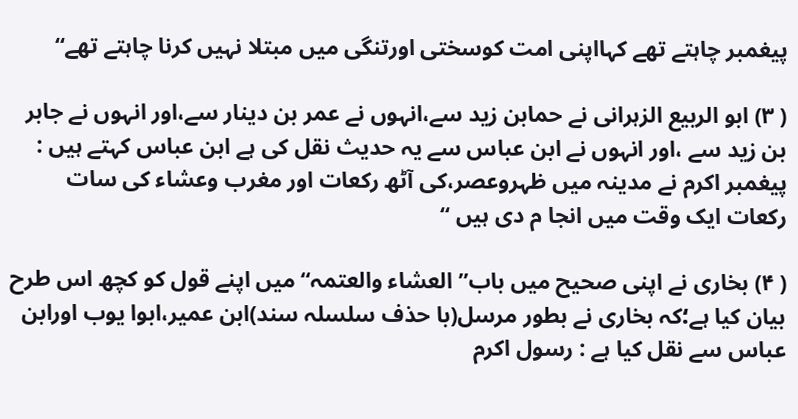پیغمبر چاہتے تھے کہااپنی امت کوسختی اورتنگی میں مبتلا نہیں کرنا چاہتے تھے“

( ۳) ابو الربیع الزہرانی نے حمابن زید سے،انہوں نے عمر بن دینار سے،اور انہوں نے جابر بن زید سے ،اور انہوں نے ابن عباس سے یہ حدیث نقل کی ہے ابن عباس کہتے ہیں : پیغمبر اکرم نے مدینہ میں ظہروعصر،کی آٹھ رکعات اور مغرب وعشاء کی سات رکعات ایک وقت میں انجا م دی ہیں “

( ۴) بخاری نے اپنی صحیح میں باب” العشاء والعتمہ“ میں اپنے قول کو کچھ اس طرح بیان کیا ہے؛کہ بخاری نے بطور مرسل(با حذف سلسلہ سند)ابن عمیر،ابوا یوب اورابن عباس سے نقل کیا ہے : رسول اکرم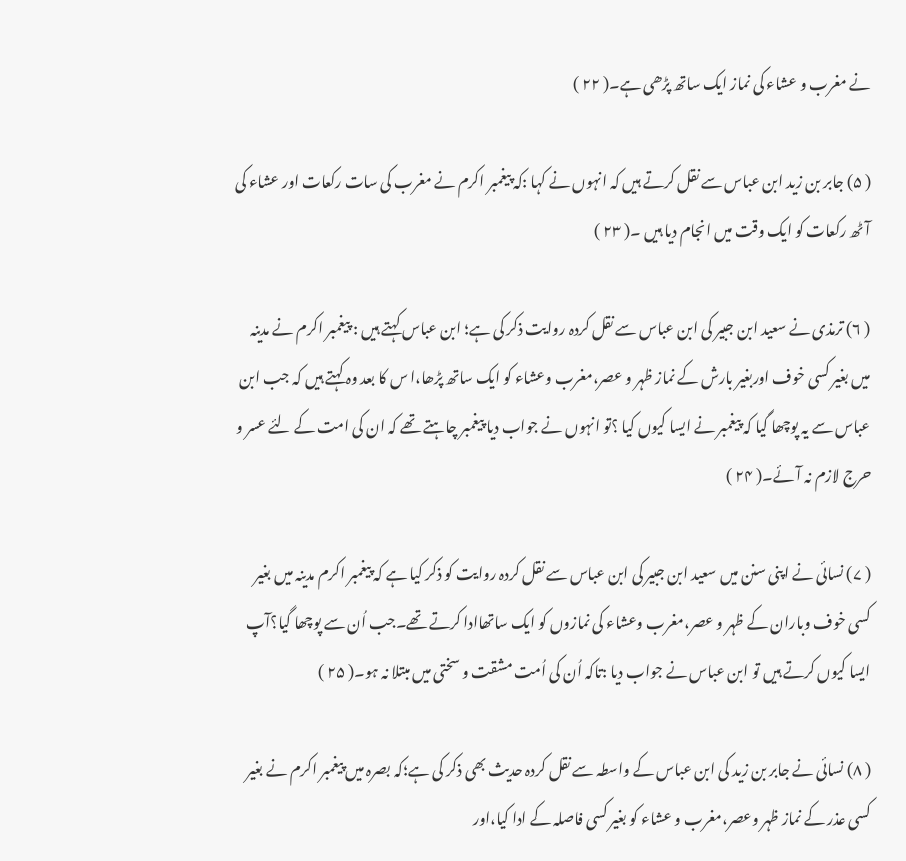نے مغرب و عشاء کی نماز ایک ساتھ پڑھی ہے۔( ۲۲ )

( ۵) جابر بن زید ابن عباس سے نقل کرتے ہیں کہ انہوں نے کہا :کہ پیغمبر اکرم نے مغرب کی سات رکعات اور عشاء کی آٹھ رکعات کو ایک وقت میں انجام دیا ہیں ۔( ۲۳ )

( ۶) ترمذی نے سعید ابن جبیر کی ابن عباس سے نقل کردہ روایت ذکر کی ہے؛ ابن عباس کہتے ہیں : پیغمبر اکرم نے مدینہ میں بغیر کسی خوف اوربغیر بارش کے نماز ظہر و عصر،مغرب وعشاء کو ایک ساتھ پڑھا،ا س کا بعد وہ کہتے ہیں کہ جب ابن عباس سے یہ پوچھا گیا کہ پیغمبر نے ایسا کیوں کیا ؟تو انہوں نے جواب دیا پیغمبر چاہتے تھے کہ ان کی امت کے لئے عسر و حرج لازم نہ آئے۔( ۲۴ )

( ۷) نسائی نے اپنی سنن میں سعید ابن جبیر کی ابن عباس سے نقل کردہ روایت کو ذکر کیا ہے کہ پیغمبر اکرم مدینہ میں بغیر کسی خوف وباران کے ظہر و عصر،مغرب وعشاء کی نمازوں کو ایک ساتھاادا کرتے تھے۔جب اُن سے پوچھا گیا؟آپ ایسا کیوں کرتے ہیں تو ابن عباس نے جواب دیا :تاکہ اُن کی اُمت مشقت و سختی میں مبتلا نہ ہو۔( ۲۵ )

( ۸) نسائی نے جابر بن زید کی ابن عباس کے واسطہ سے نقل کردہ حدیث بھی ذکر کی ہے؛کہ بصرہ میں پیغمبر اکرم نے بغیر کسی عذر کے نماز ظہر وعصر،مغرب و عشاء کو بغیر کسی فاصلہ کے ادا کیا،اور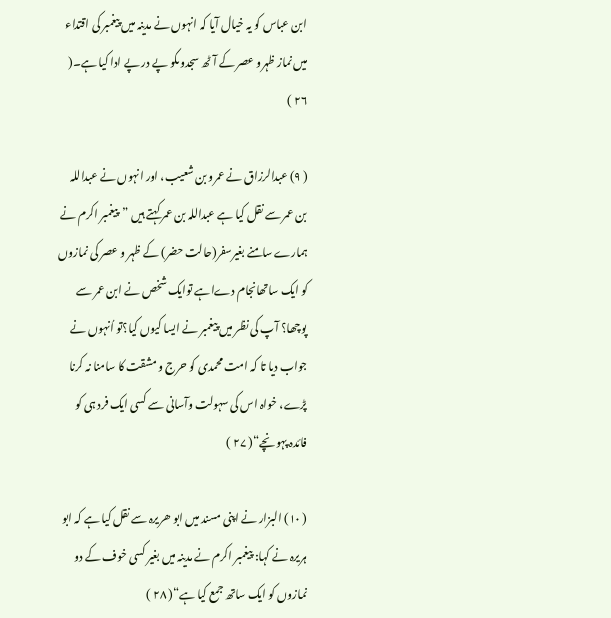ابن عباس کو یہ خیال آیا کہ انہوں نے مدینہ میں پیغمبر کی اقتداء میں نماز ظہرو عصر کے آٹھ سجدوںکو پے در پے ادا کیا ہے۔( ۲۶ )

( ۹) عبدالرزاق نے عمرو بن شعیب، اور انہوں نے عبداللہ بن عمر سے نقل کیا ہے عبداللہ بن عمر کہتے ہیں ”پیغمبر اکرم نے ہمارے سامنے بغیرسفر(حالت حضر) کے ظہر و عصر کی نمازوں کو ایک ساتھانجام دےاہے توایک شخص نے ابن عمر سے پوچھا؟ آپ کی نظر میں پیغمبر نے ایسا کیوں کیا؟تو اُنہوں نے جواب دیا تا کہ امت محمدی کو حرج و مشقت کا سامنا نہ کرنا پڑے، خواہ اس کی سہولت وآسانی سے کسی ایک فرد ہی کو فائدہ پہونچے“( ۲۷ )

( ۱۰) البزار نے اپنی مسند میں ابو ھریرہ سے نقل کیا ہے کہ ابو ہریرہ نے کہا: پیغمبر اکرم نے مدینہ میں بغیر کسی خوف کے دو نمازوں کو ایک ساتھ جمع کیا ہے“( ۲۸ )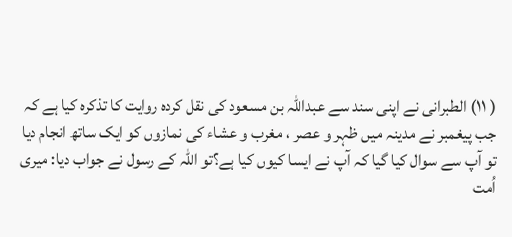( ۱۱) الطبرانی نے اپنی سند سے عبداللہ بن مسعود کی نقل کردہ روایت کا تذکرہ کیا ہے کہ جب پیغمبر نے مدینہ میں ظہر و عصر ، مغرب و عشاء کی نمازوں کو ایک ساتھ انجام دیا تو آپ سے سوال کیا گیا کہ آپ نے ایسا کیوں کیا ہے؟تو اللہ کے رسول نے جواب دیا: میری اُمت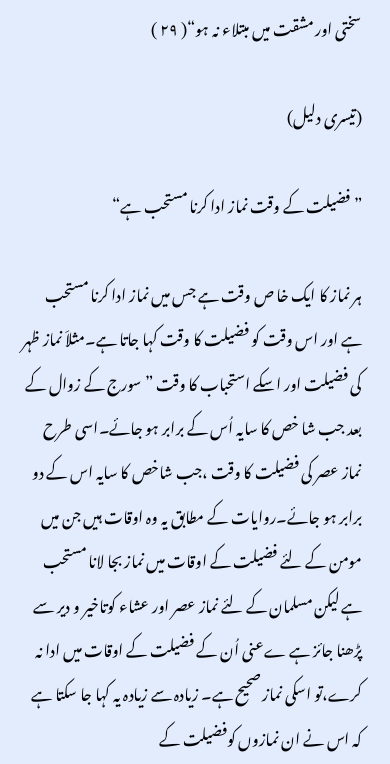سختی اور مشقت میں مبتلاء نہ ہو“( ۲۹ )

(تیسری دلیل)

”فضیلت کے وقت نماز ادا کرنا مستحب ہے“

ہر نماز کا ایک خا ص وقت ہے جس میں نماز ادا کرنا مستحب ہے اور اس وقت کو فضیلت کا وقت کہا جاتا ہے۔مثلاَ نماز ظہر کی فضیلت اور اسکے استحباب کا وقت ” سورج کے زوال کے بعد جب شا خص کا سایہ اُس کے برابر ہو جائے۔اسی طرح نماز عصر کی فضیلت کا وقت ،جب شاخص کا سایہ اس کے دو برابر ہو جائے۔روایات کے مطابق یہ وہ اوقات ہیں جن میں مومن کے لئے فضیلت کے اوقات میں نماز بجا لانا مستحب ہے لیکن مسلمان کے لئے نماز عصر اور عشاء کوتاخیر و دیر سے پڑھنا جائز ہے ےعنی اُن کے فضیلت کے اوقات میں ادا نہ کرے،تو اسکی نماز صحیح ہے۔ زیادہ سے زیادہ یہ کہا جا سکتا ہے کہ اس نے ان نمازوں کوفضیلت کے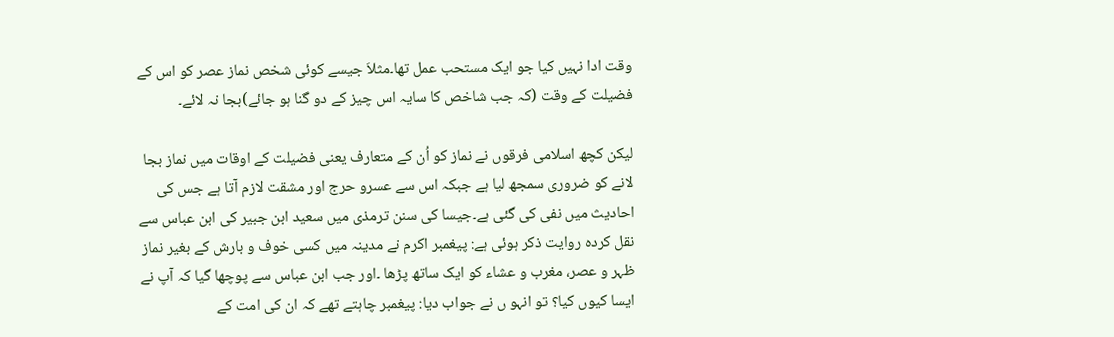وقت ادا نہیں کیا جو ایک مستحب عمل تھا۔مثلاَ جیسے کوئی شخص نماز عصر کو اس کے فضیلت کے وقت (کہ جب شاخص کا سایہ اس چیز کے دو گنا ہو جائے)بجا نہ لائے۔

لیکن کچھ اسلامی فرقوں نے نماز کو اُن کے متعارف یعنی فضیلت کے اوقات میں نماز بجا لانے کو ضروری سمجھ لیا ہے جبکہ اس سے عسرو حرج اور مشقت لازم آتا ہے جس کی احادیث میں نفی کی گئی ہے۔جیسا کی سنن ترمذی میں سعید ابن جبیر کی ابن عباس سے نقل کردہ روایت ذکر ہوئی ہے: پیغمبر اکرم نے مدینہ میں کسی خوف و بارش کے بغیر نماز ظہر و عصر، مغرب و عشاء کو ایک ساتھ پڑھا ۔اور جب ابن عباس سے پوچھا گیا کہ آپ نے ایسا کیوں کیا؟ تو انہو ں نے جواب دیا: پیغمبر چاہتے تھے کہ ان کی امت کے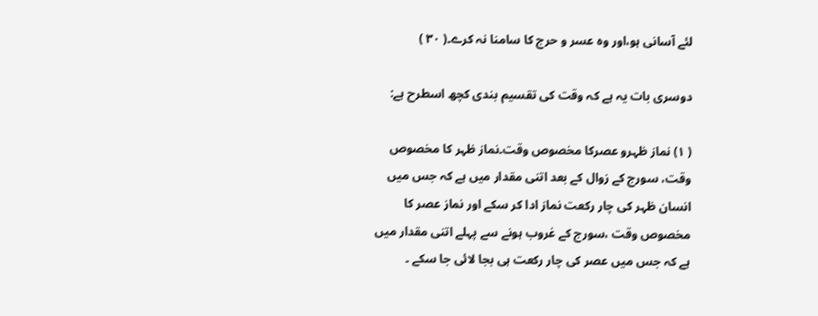لئے آسانی ہو،اور وہ عسر و حرج کا سامنا نہ کرے۔( ۳۰ )

دوسری بات یہ ہے کہ وقت کی تقسیم بندی کچھ اسطرح ہے:

( ۱) نماز ظہرو عصرکا مخصوص وقت۔نماز ظہر کا مخصوص وقت، سورج کے زوال کے بعد اتنی مقدار میں ہے کہ جس میں انسان ظہر کی چار رکعت نماز ادا کر سکے اور نماز عصر کا مخصوص وقت ،سورج کے غروب ہونے سے پہلے اتنی مقدار میں ہے کہ جس میں عصر کی چار رکعت ہی بجا لائی جا سکے ۔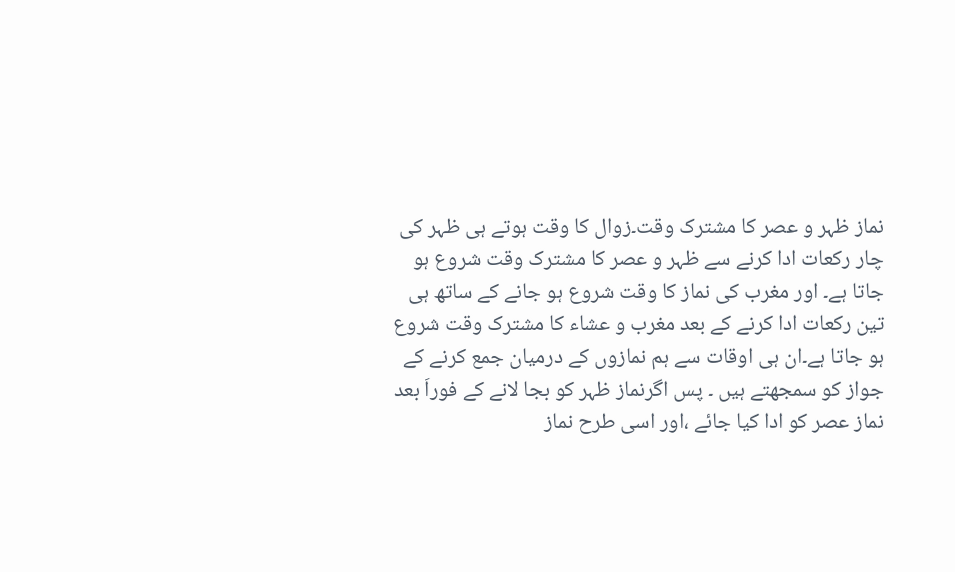نماز ظہر و عصر کا مشترک وقت۔زوال کا وقت ہوتے ہی ظہر کی چار رکعات ادا کرنے سے ظہر و عصر کا مشترک وقت شروع ہو جاتا ہے۔ اور مغرب کی نماز کا وقت شروع ہو جانے کے ساتھ ہی تین رکعات ادا کرنے کے بعد مغرب و عشاء کا مشترک وقت شروع ہو جاتا ہے۔ان ہی اوقات سے ہم نمازوں کے درمیان جمع کرنے کے جواز کو سمجھتے ہیں ۔ پس اگرنماز ظہر کو بجا لانے کے فوراَ بعد نماز عصر کو ادا کیا جائے ،اور اسی طرح نماز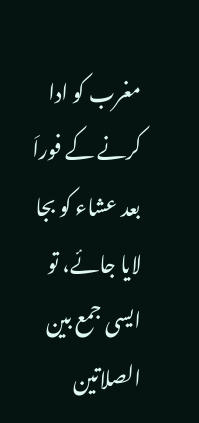مغرب کو ادا کرنے کے فوراَ بعد عشاء کو بجا لایا جائے، تو ایسی جمع بین الصلاتین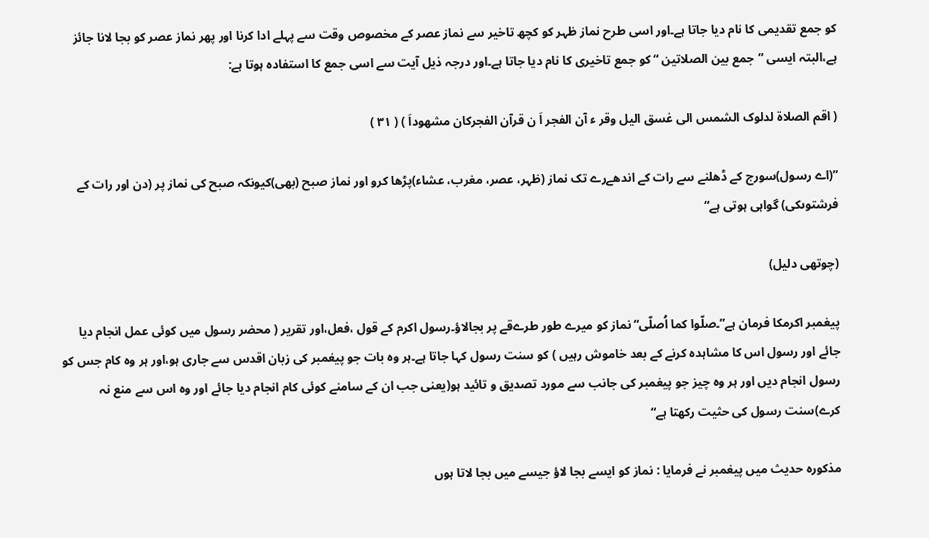کو جمع تقدیمی کا نام دیا جاتا ہے۔اور اسی طرح نماز ظہر کو کچھ تاخیر سے نماز عصر کے مخصوص وقت سے پہلے ادا کرنا اور پھر نماز عصر کو بجا لانا جائز ہے،البتہ ایسی ”جمع بین الصلاتین “ کو جمع تاخیری کا نام دیا جاتا ہے۔اور درجہ ذیل آیت سے اسی جمع کا استفادہ ہوتا ہے:

( اقم الصلاة لدلوک الشمس الی غسق الیل وقر ء آن الفجر اَ ن قرآن الفجرکان مشهوداَ ) ( ۳۱ )

”(اے رسول)سورج کے ڈھلنے سے رات کے اندھےرے تک نماز (ظہر، عصر، مغرب، عشاء)پڑھا کرو اور نماز صبح (بھی)کیونکہ صبح کی نماز پر (دن اور رات کے فرشتوںکی) گواہی ہوتی ہے“

(چوتھی دلیل)

پیغمبر اکرمکا فرمان ہے”۔صلّوا کما اُصلّی“نماز کو میرے طور طرےقے پر بجالاؤ۔رسول اکرم کے قول ،فعل،اور تقریر ( محضر رسول میں کوئی عمل انجام دیا جائے اور رسول اس کا مشاہدہ کرنے کے بعد خاموش رہیں ) کو سنت رسول کہا جاتا ہے۔ہر وہ بات جو پیغمبر کی زبان اقدس سے جاری ہو،اور ہر وہ کام جس کو رسول انجام دیں اور ہر وہ چیز جو پیغمبر کی جانب سے مورد تصدیق و تائید ہو(یعنی جب ان کے سامنے کوئی کام انجام دیا جائے اور وہ اس سے منع نہ کرے)سنت رسول کی حثیت رکھتا ہے“

مذکورہ حدیث میں پیغمبر نے فرمایا : نماز کو ایسے بجا لاؤ جیسے میں بجا لاتا ہوں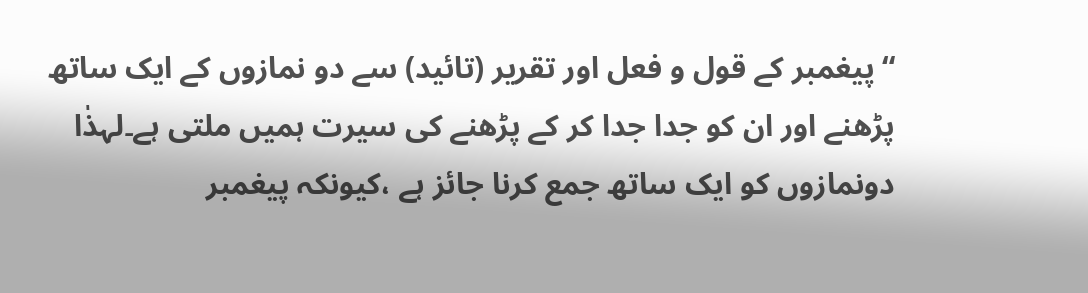“پیغمبر کے قول و فعل اور تقریر (تائید) سے دو نمازوں کے ایک ساتھ پڑھنے اور ان کو جدا جدا کر کے پڑھنے کی سیرت ہمیں ملتی ہے۔لہذٰا دونمازوں کو ایک ساتھ جمع کرنا جائز ہے ،کیونکہ پیغمبر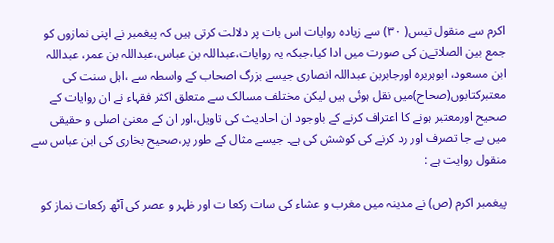اکرم سے منقول تیس( ۳۰) سے زیادہ روایات اس بات پر دلالت کرتی ہیں کہ پیغمبر نے اپنی نمازوں کو جمع بین الصلاتےن کی صورت میں ادا کیا،جبکہ یہ روایات،عبداللہ بن عباس،عبداللہ بن عمر، عبداللہ ابن مسعود، ابوہریرہ اورجابربن عبداللہ انصاری جیسے بزرگ اصحاب کے واسطہ سے ،اہل سنت کی معتبرکتابوں(صحاح)میں نقل ہوئی ہیں لیکن مختلف مسالک سے متعلق اکثر فقہاء نے ان روایات کے صحیح اورمعتبر ہونے کا اعتراف کرنے کے باوجود ان احادیث کی تاویل،اور ان کے معنیٰ اصلی و حقیقی میں بے جا تصرف اور رد کرنے کی کوشش کی ہے۔ جیسے مثال کے طور پر،صحیح بخاری کی ابن عباس سے منقول روایت ہے :

پیغمبر اکرم (ص) نے مدینہ میں مغرب و عشاء کی سات رکعا ت اور ظہر و عصر کی آٹھ رکعات نماز کو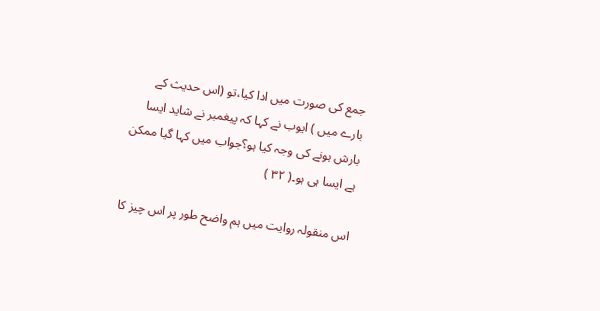جمع کی صورت میں ادا کیا،تو (اس حدیث کے بارے میں ) ایوب نے کہا کہ پیغمبر نے شاید ایسا بارش ہونے کی وجہ کیا ہو؟جواب میں کہا گیا ممکن ہے ایسا ہی ہو۔( ۳۲ )

اس منقولہ روایت میں ہم واضح طور پر اس چیز کا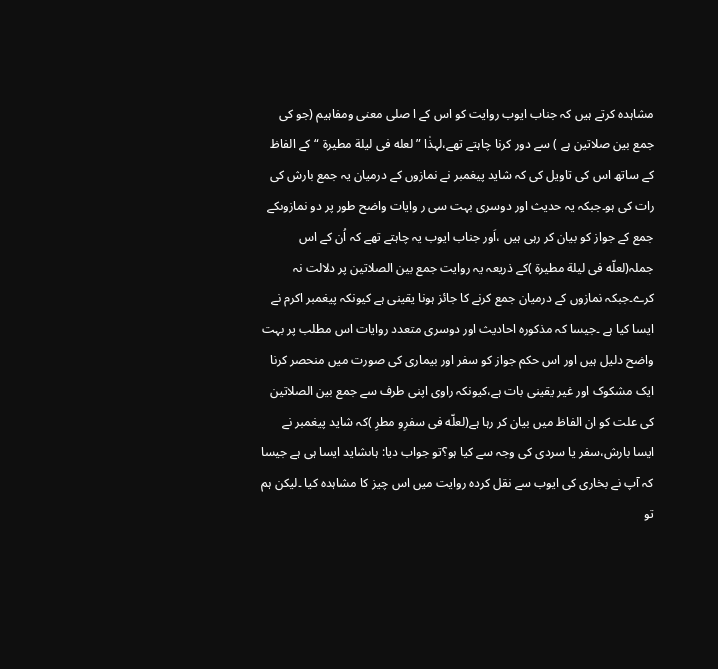مشاہدہ کرتے ہیں کہ جناب ایوب روایت کو اس کے ا صلی معنی ومفاہیم (جو کی جمع بین صلاتین ہے ) سے دور کرنا چاہتے تھے،لہذٰا ”لعله فی لیلة مطیرة “کے الفاظ کے ساتھ اس کی تاویل کی کہ شاید پیغمبر نے نمازوں کے درمیان یہ جمع بارش کی رات کی ہو۔جبکہ یہ حدیث اور دوسری بہت سی ر وایات واضح طور پر دو نمازوںکے جمع کے جواز کو بیان کر رہی ہیں ،اَور جناب ایوب یہ چاہتے تھے کہ اُن کے اس جملہ(لعلّه فی لیلة مطیرة )کے ذریعہ یہ روایت جمع بین الصلاتین پر دلالت نہ کرے۔جبکہ نمازوں کے درمیان جمع کرنے کا جائز ہونا یقینی ہے کیونکہ پیغمبر اکرم نے ایسا کیا ہے ۔جیسا کہ مذکورہ احادیث اور دوسری متعدد روایات اس مطلب پر بہت واضح دلیل ہیں اور اس حکم جواز کو سفر اور بیماری کی صورت میں منحصر کرنا ایک مشکوک اور غیر یقینی بات ہے،کیونکہ راوی اپنی طرف سے جمع بین الصلاتین کی علت کو ان الفاظ میں بیان کر رہا ہے(لعلّه فی سفرِو مطرِ )کہ شاید پیغمبر نے ایسا بارش،سفر یا سردی کی وجہ سے کیا ہو؟تو جواب دیا: ہاںشاید ایسا ہی ہے جیسا کہ آپ نے بخاری کی ایوب سے نقل کردہ روایت میں اس چیز کا مشاہدہ کیا ۔لیکن ہم تو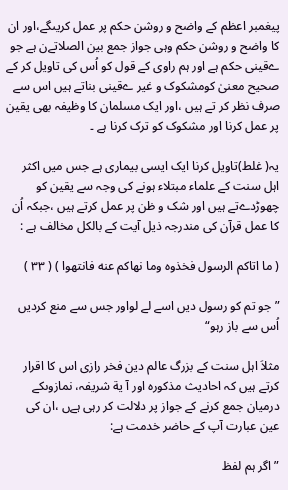پیغمبر اعظم کے واضح و روشن حکم پر عمل کریںگے،اور ان کا واضح و روشن حکم وہی جواز جمع بین الصلاتےن ہے جو ےقینی حکم ہے اور ہم راوی کے قول کو اُس کی تاویل کر کے صحیح معنیٰ کومشکوک و غیر ےقینی بناتے ہیں اس سے صرف نظر کر تے ہیں ،اور ایک مسلمان کا وظیفہ بھی یقین پر عمل کرنا اور مشکوک کو ترک کرنا ہے ۔

یہ( غلط)تاویل کرنا ایک ایسی بیماری ہے جس میں اکثر اہل سنت کے علماء مبتلاء ہونے کی وجہ سے یقین کو چھوڑدےتے ہیں اور شک و ظن پر عمل کرتے ہیں ،جبکہ اُن کا عمل قرآن کی مندرجہ ذیل آیت کے بالکل مخالف ہے :

( ما اتاکم الرسول فخذوه وما نهاکم عنه فانتهوا ) ( ۳۳ )

”جو تم کو رسول دیں اسے لے لواور جس سے منع کردیں اُس سے باز رہو“

مثلاَ اہل سنت کے بزرگ عالم دین فخر رازی اس کا اقرار کرتے ہیں کہ احادیث مذکورہ اور آ یة شریفہ، نمازوںکے درمیان جمع کرنے کے جواز پر دلالت کر رہی ہےں ،ان کی عین عبارت آپ کے حاضر خدمت ہے:

”اگر ہم لفظ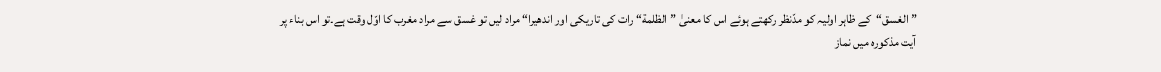”الغسق“کے ظاہر اولیہ کو مدّنظر رکھتے ہوئے اس کا معنیٰ ”الظلمة“ رات کی تاریکی اور اندھیرا“ مراد لیں تو غسق سے مراد مغرب کا اوّل وقت ہے۔تو اس بناء پر آیت مذکورہ میں نماز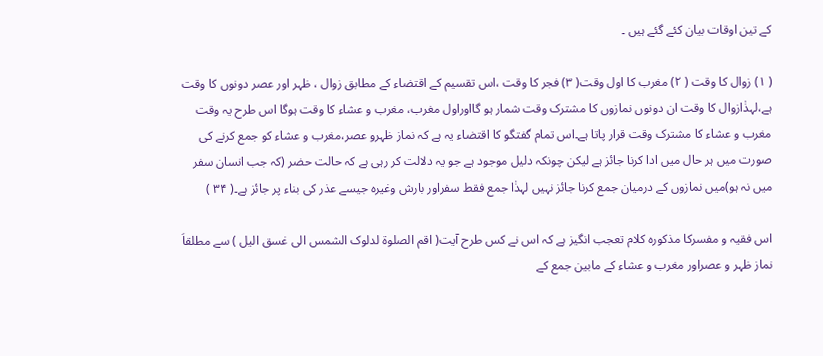کے تین اوقات بیان کئے گئے ہیں ۔

( ۱) زوال کا وقت ( ۲) مغرب کا اول وقت( ۳) فجر کا وقت ،اس تقسیم کے اقتضاء کے مطابق زوال ، ظہر اور عصر دونوں کا وقت ہے،لہذٰازوال کا وقت ان دونوں نمازوں کا مشترک وقت شمار ہو گااوراول مغرب، مغرب و عشاء کا وقت ہوگا اس طرح یہ وقت مغرب و عشاء کا مشترک وقت قرار پاتا ہے۔اس تمام گفتگو کا اقتضاء یہ ہے کہ نماز ظہرو عصر،مغرب و عشاء کو جمع کرنے کی صورت میں ہر حال میں ادا کرنا جائز ہے لیکن چونکہ دلیل موجود ہے جو یہ دلالت کر رہی ہے کہ حالت حضر (کہ جب انسان سفر میں نہ ہو)میں نمازوں کے درمیان جمع کرنا جائز نہیں لہذٰا جمع فقط سفراور بارش وغیرہ جیسے عذر کی بناء پر جائز ہے۔( ۳۴ )

اس فقیہ و مفسرکا مذکورہ کلام تعجب انگیز ہے کہ اس نے کس طرح آیت( اقم الصلوة لدلوک الشمس الی غسق الیل ) سے مطلقاَ نماز ظہر و عصراور مغرب و عشاء کے مابین جمع کے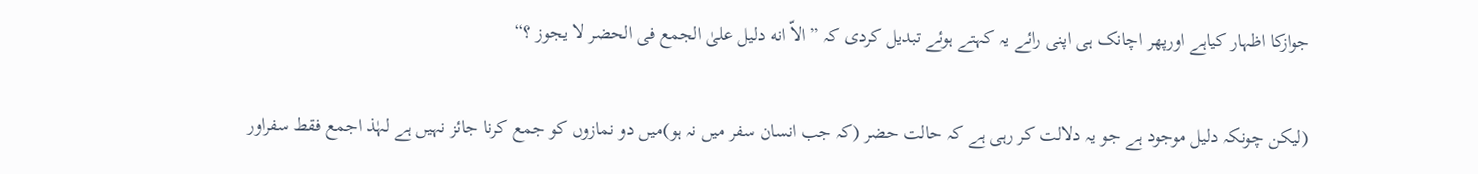جوازکا اظہار کیاہے اورپھر اچانک ہی اپنی رائے یہ کہتے ہوئے تبدیل کردی کہ ”الاّ انه دلیل علیٰ الجمع فی الحضر لا یجوز ؟“

(لیکن چونکہ دلیل موجود ہے جو یہ دلالت کر رہی ہے کہ حالت حضر (کہ جب انسان سفر میں نہ ہو)میں دو نمازوں کو جمع کرنا جائز نہیں ہے لہٰذ اجمع فقط سفراور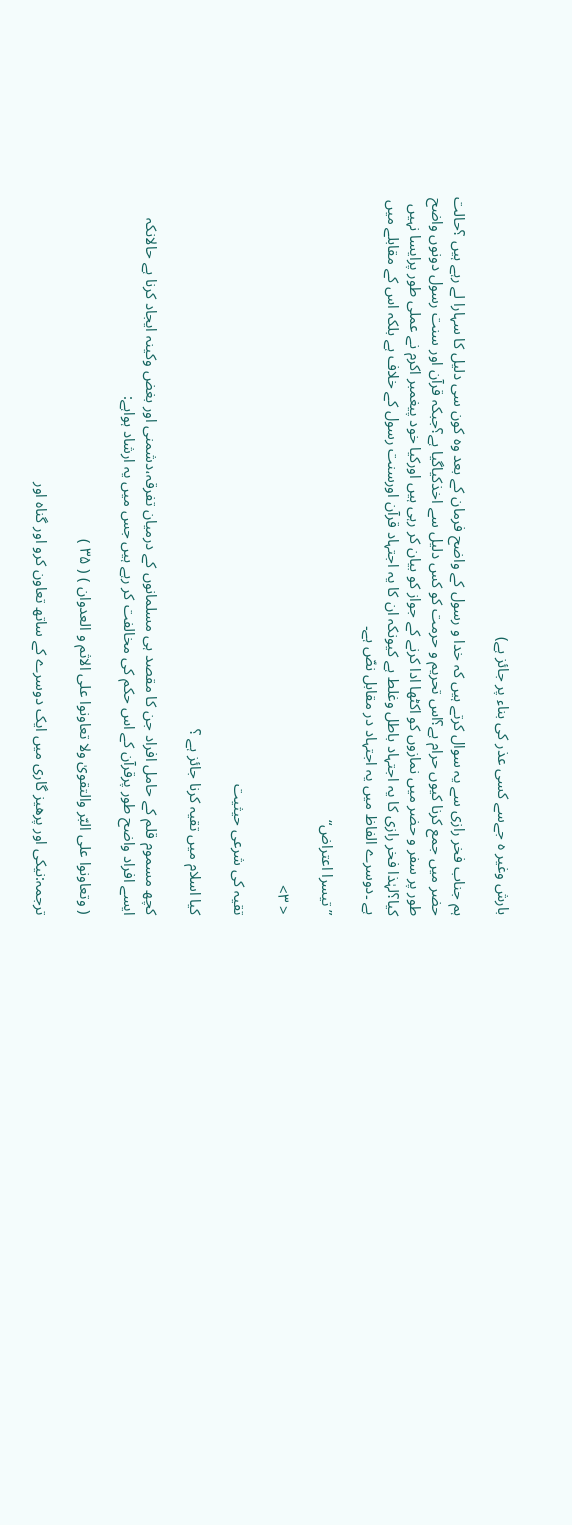بارش وغیر ہ جےسے کسی عذر کی بناء پر جائز ہے)

ہم جناب فخر رازی سے یہ سوال کرتے ہیں کہ خدا و رسول کے واضح فرمان کے بعد وہ کون سی دلیل کا سہارا لے رہے ہیں ؟حالت حضر میں جمع کرنا کیوں حرام ہے؟اس تحریم و حرمت کو کس دلیل سے اخذکیاگیا ہے؟جبکہ قرآن اور سنت رسول دونوں واضح طور پر سفر و حضر میں نمازوں کو اکٹھا ادا کرنے کے جواز کو بیان کر رہی ہیں اورکیا خود پیغمبر اکرم نے عملی طور پرایسا نہیں کیا؟لہٰذا فخر رازی کا یہ اجتہاد باطل وغلط ہے کیونکہ ان کا یہ اجتہاد قرآن اورسنت رسول کے خلاف ہے بلکہ اس کے مقابلے میں ہے ۔دوسرے الفاظ میں یہ اجتہاد در مقابل نصّ ہے۔

”تیسرا اعتراض“

< ۳>

تقیہ کی شرعی حیثیت

کیا اسلام میں تقیہ کرنا جائز ہے ؟

کچھ مسموم قلم کے حامل افراد جن کا مقصد ہی مسلمانوں کے درمیان تفرقہ،دشمنی اور بغض وکینہ ایجاد کرنا ہے حالانکہ ایسے افراد واضح طور پرقرآن کے اس حکم کی مخالفت کر رہے ہیں جس میں یہ ارشاد ہواہے:

( وتعاونوا علی البّر والتقویٰ ولا تعاونوا علی الاثم و العدوان ) ( ۳۵ )

ترجمہ:نیکی اور پرھیز گاری میں ایک دوسرے کے ساتھ تعاون کرو اور گناہ اور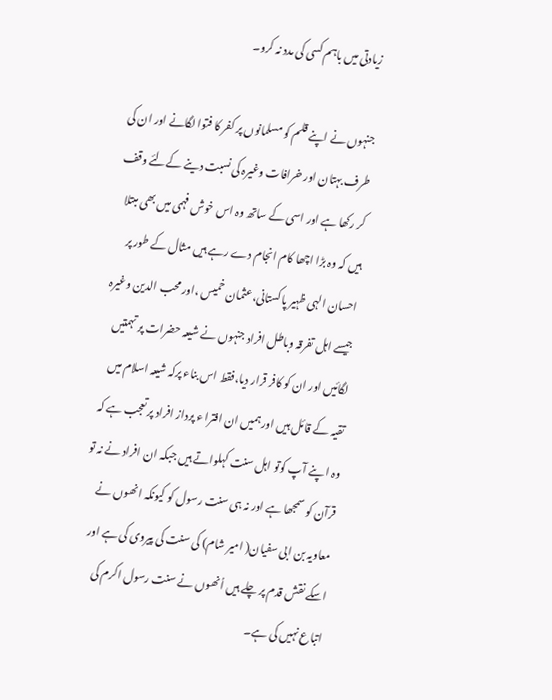زیادتی میں باہم کسی کی مدد نہ کرو۔

جنہوں نے اپنے قلم کو مسلمانوں پر کفر کا فتوا لگانے اور ان کی طرف بہتان اور خرافات وغیرہ کی نسبت دینے کےلئے وقف کر رکھا ہے اور اسی کے ساتھ وہ اس خوش فہمی میں بھی مبتلا ہیں کہ وہ بڑا اچھا کام انجام دے رہے ہیں مثال کے طور پر احسان الہی ظہیر پاکستانی،عثمان خمیس ،اور محب الدین وغیرہ جیسے اہل تفرقہ وباطل افراد جنہوں نے شیعہ حضرات پر تہمتیں لگائیں اور ان کو کافر قرار دیا،فقط اس بناء پرکہ شیعہ اسلام میں تقیہ کے قائل ہیں اور ہمیں ان افترا ء پرداز افراد پر تعجب ہے کہ وہ ا پنے آپ کوتو اہل سنت کہلواتے ہیں جبکہ ان افراد نے نہ تو قرآن کو سمجھا ہے اور نہ ہی سنت رسول کو کیونکہ انھوں نے معاویہ بن ابی سفیان( امیر شام) کی سنت کی پیروی کی ہے اور اسکے نقش قدم پر چلے ہیں اُنھوں نے سنت رسول اکرم کی اتباع نہیں کی ہے۔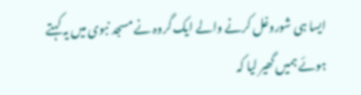ایسا ہی شوروغل کرنے والے ایک گروہ نے مسجد نبوی میں یہ کہتے ہوئے ہمیں گھیر لیا کہ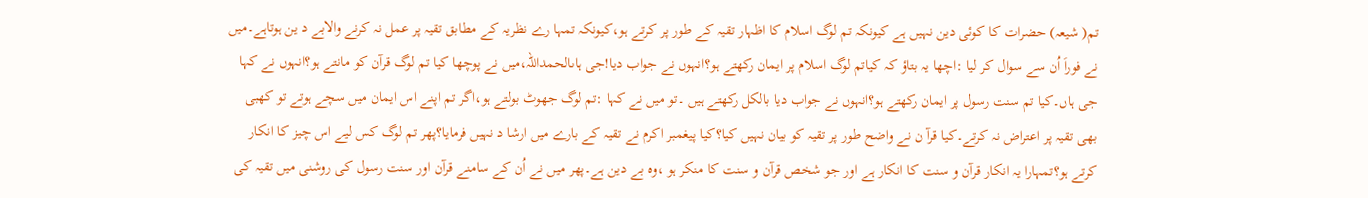تم( شیعہ) حضرات کا کوئی دین نہیں ہے کیونکہ تم لوگ اسلام کا اظہار تقیہ کے طور پر کرتے ہو،کیونکہ تمہا رے نظریہ کے مطابق تقیہ پر عمل نہ کرنے والابے د ین ہوتاہے۔میں نے فوراَ اُن سے سوال کر لیا :اچھا یہ بتاؤ کہ کیاتم لوگ اسلام پر ایمان رکھتے ہو؟انہوں نے جواب دیا!جی ہاںالحمداللہ،میں نے پوچھا کیا تم لوگ قرآن کو مانتے ہو؟انہوں نے کہا جی ہاں۔کیا تم سنت رسول پر ایمان رکھتے ہو؟انہوں نے جواب دیا بالکل رکھتے ہیں ۔تو میں نے کہا :تم لوگ جھوٹ بولتے ہو،اگر تم اپنے اس ایمان میں سچے ہوتے تو کھبی بھی تقیہ پر اعتراض نہ کرتے۔کیا قرآ ن نے واضح طور پر تقیہ کو بیان نہیں کیا؟کیا پیغمبر اکرم نے تقیہ کے بارے میں ارشا د نہیں فرمایا؟پھر تم لوگ کس لیے اس چیز کا انکار کرتے ہو؟تمہارا یہ انکار قرآن و سنت کا انکار ہے اور جو شخص قرآن و سنت کا منکر ہو ،وہ بے دین ہے۔پھر میں نے اُن کے سامنے قرآن اور سنت رسول کی روشنی میں تقیہ کی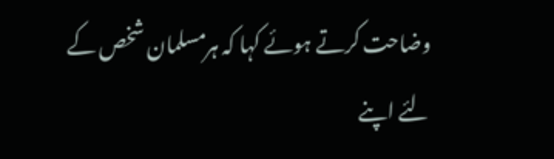وضاحت کرتے ہوئے کہا کہ ہرمسلمان شخص کے لئے اپنے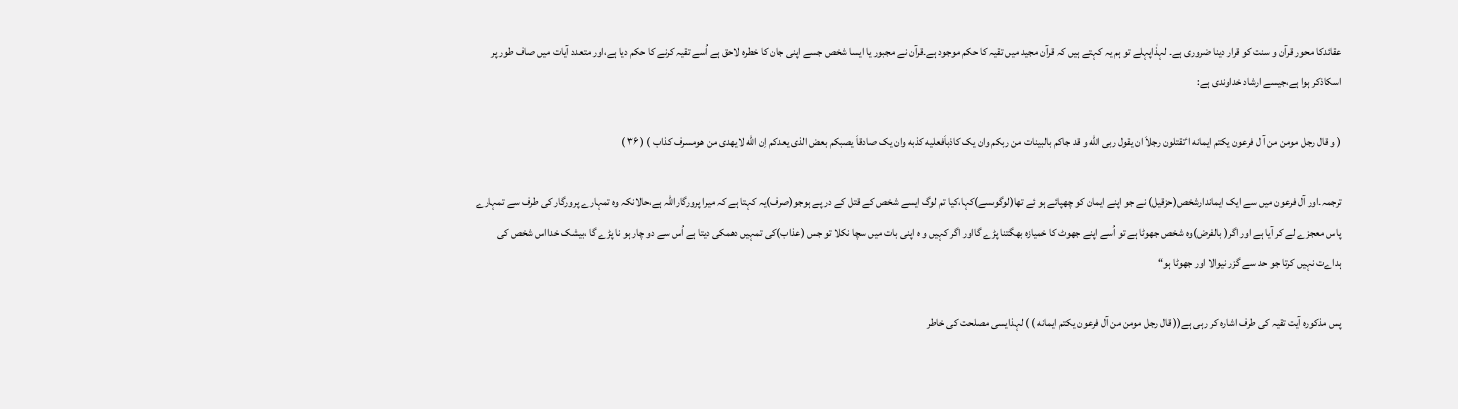عقائدکا محور قرآن و سنت کو قرار دینا ضروری ہے۔ لہذٰاپہلے تو ہم یہ کہتے ہیں کہ قرآن مجید میں تقیہ کا حکم موجود ہے۔قرآن نے مجبور یا ایسا شخص جسے اپنی جان کا خطرہ لاحق ہے اُسے تقیہ کرنے کا حکم دیا ہے،اور متعدد آیات میں صاف طور پر اسکاذکر ہوا ہے،جیسے ارشاد خداوندی ہے:

( و قال رجل مومن من آ ل فرعون یکتم ایمانه اٴتقتلون رجلاَ ان یقول ربی الله و قد جاکم بالبینات من ربکم وان یک کاذباَفعلیه کذبه وان یک صادقاَ یصبکم بعض الذی یعدکم اِن الله لایهدی من هومسرف کذاب ) ( ۳۶ )

ترجمہ۔اور آل فرعون میں سے ایک ایماندارشخص(حزقیل) نے جو اپنے ایمان کو چھپائے ہو ئے تھا(لوگوںسے)کہا،کیا تم لوگ ایسے شخص کے قتل کے در پے ہوجو(صرف)یہ کہتا ہے کہ میرا پرورگاراللہ ہے،حالانکہ وہ تمہارے پرورگار کی طرف سے تمہارے پاس معجزے لے کر آیا ہے اور اگر( بالفرض)وہ شخص جھوٹا ہے تو اُسے اپنے جھوٹ کا خمیازہ بھگتنا پڑے گااور اگر کہیں و ہ اپنی بات میں سچا نکلا تو جس (عذاب)کی تمہیں دھمکی دیتا ہے اُس سے دو چار ہو نا پڑے گا ،بیشک خدااس شخص کی ہداےت نہیں کرتا جو حد سے گزر نیوالا اور جھوٹا ہو“

پس مذکورہ آیت تقیہ کی طرف اشارہ کر رہی ہے(( قال رجل مومن من آل فرعون یکتم ایمانه ) ) لہذایسی مصلحت کی خاطر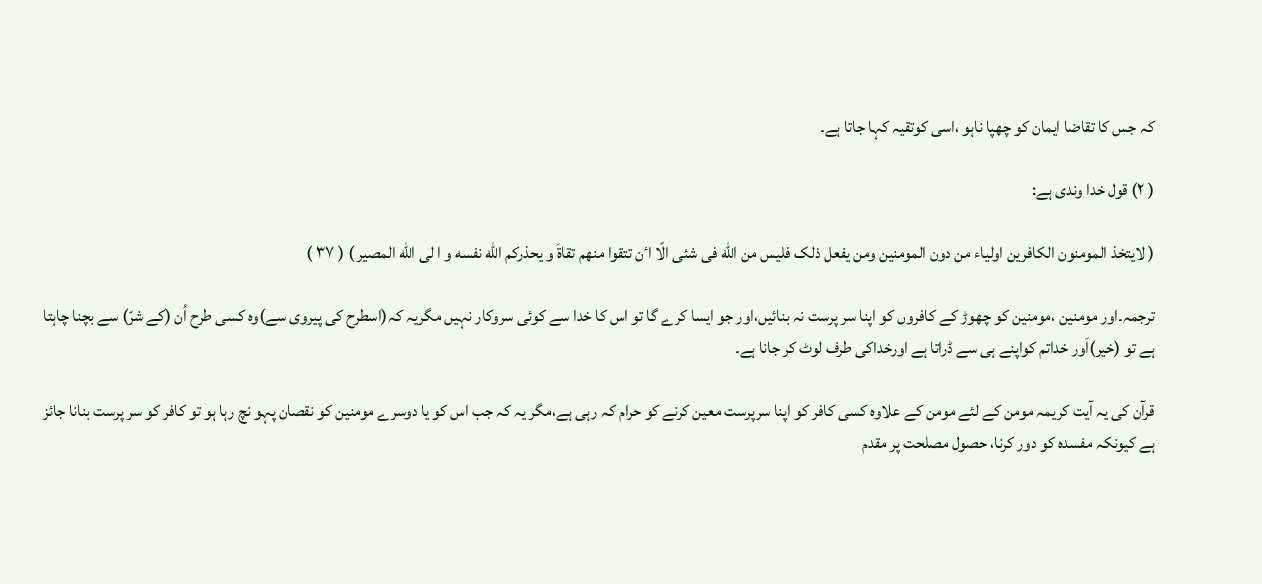کہ جس کا تقاضا ایمان کو چھپا ناہو ،اسی کوتقیہ کہا جاتا ہے۔

( ۲) قول خدا وندی ہے:

( لایتخذ المومنون الکافرین اولیاء من دون المومنین ومن یفعل ذلک فلیس من الله فی شئی الّا اٴن تتقوا منهم تقاةَ و یحذرکم الله نفسه و ا لی الله المصیر ) ( ۳۷ )

ترجمہ۔اور مومنین ،مومنین کو چھوڑ کے کافروں کو اپنا سر پرست نہ بنائیں،اور جو ایسا کرے گا تو اس کا خدا سے کوئی سروکار نہیں مگریہ کہ(اسطرح کی پیروی سے)وہ کسی طرح اُن (کے شرّ) سے بچنا چاہتا ہے تو (خیر)اَور خداتم کواپنے ہی سے ڈراتا ہے اورخداکی طرف لوٹ کر جانا ہے۔

قرآن کی یہ آیت کریمہ مومن کے لئے مومن کے علاوہ کسی کافر کو اپنا سرپرست معین کرنے کو حرام کہ رہی ہے،مگر یہ کہ جب اس کو یا دوسرے مومنین کو نقصان پہو نچ رہا ہو تو کافر کو سر پرست بنانا جائز ہے کیونکہ مفسدہ کو دور کرنا، حصول مصلحت پر مقدم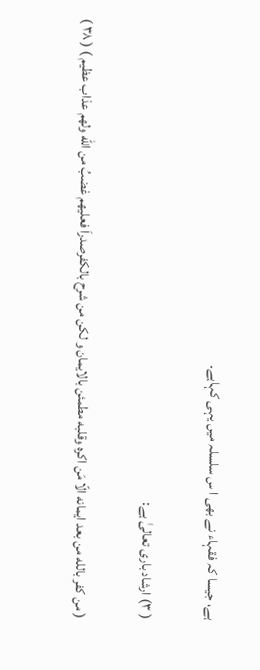ہے، جیسا کہ فقہاء نے بھی ا س سلسلہ میں یہی کہاہے۔

( ۳) ارشاد باری تعالیٰ ہے:

( من کفر بالله من بعد ایمانه الّا مَن اکره وقلبه مطمئن بالایمان و لکن من شرح بالکفرصدراَ فعلیهم غضبُ من الله ولهم عذاب عظیم ) ( ۳۸ )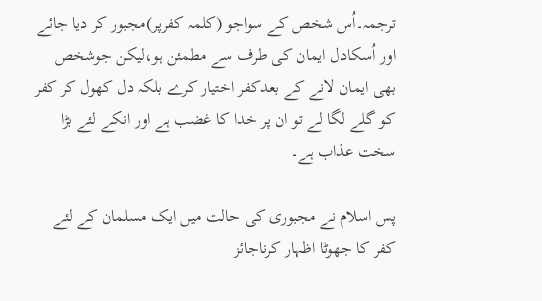ترجمہ۔اُس شخص کے سواجو (کلمہ کفرپر)مجبور کر دیا جائے اور اُسکادل ایمان کی طرف سے مطمئن ہو،لیکن جوشخص بھی ایمان لانے کے بعدکفر اختیار کرے بلکہ دل کھول کر کفر کو گلے لگا لے تو ان پر خدا کا غضب ہے اور انکے لئے بڑا سخت عذاب ہے۔

پس اسلام نے مجبوری کی حالت میں ایک مسلمان کے لئے کفر کا جھوٹا اظہار کرناجائز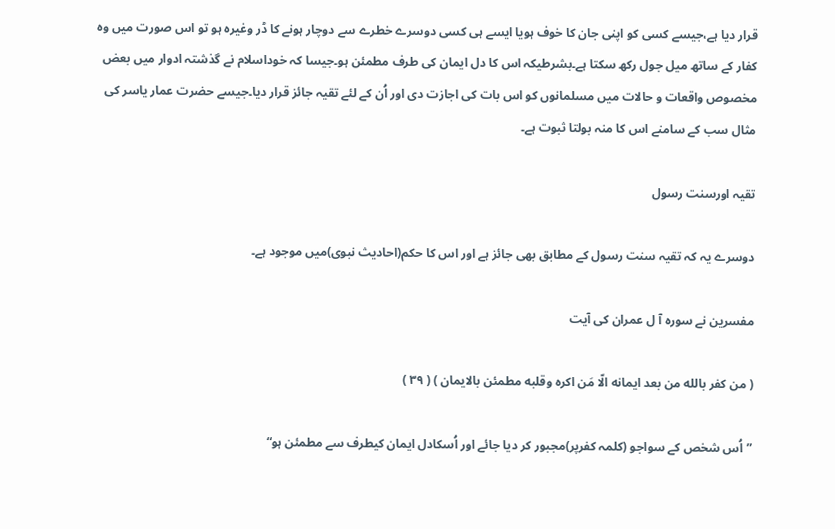قرار دیا ہے،جیسے کسی کو اپنی جان کا خوف ہویا ایسے ہی کسی دوسرے خطرے سے دوچار ہونے کا ڈر وغیرہ ہو تو اس صورت میں وہ کفار کے ساتھ میل جول رکھ سکتا ہے۔بشرطیکہ اس کا دل ایمان کی طرف مطمئن ہو۔جیسا کہ خوداسلام نے گذشتہ ادوار میں بعض مخصوص واقعات و حالات میں مسلمانوں کو اس بات کی اجازت دی اور اُن کے لئے تقیہ جائز قرار دیا۔جیسے حضرت عمار یاسر کی مثال سب کے سامنے اس کا منہ بولتا ثبوت ہے۔

تقیہ اورسنت رسول

دوسرے یہ کہ تقیہ سنت رسول کے مطابق بھی جائز ہے اور اس کا حکم(احادیث نبوی)میں موجود ہے۔

مفسرین نے سورہ آ ل عمران کی آیت

( من کفر بالله من بعد ایمانه الّا مَن اکره وقلبه مطمئن بالایمان ) ( ۳۹ )

”اُس شخص کے سواجو (کلمہ کفرپر)مجبور کر دیا جائے اور اُسکادل ایمان کیطرف سے مطمئن ہو“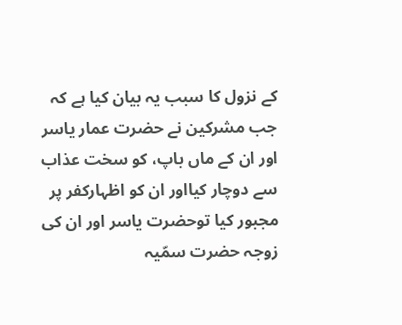کے نزول کا سبب یہ بیان کیا ہے کہ جب مشرکین نے حضرت عمار یاسر اور ان کے ماں باپ، کو سخت عذاب سے دوچار کیااور ان کو اظہارکفر پر مجبور کیا توحضرت یاسر اور ان کی زوجہ حضرت سمّیہ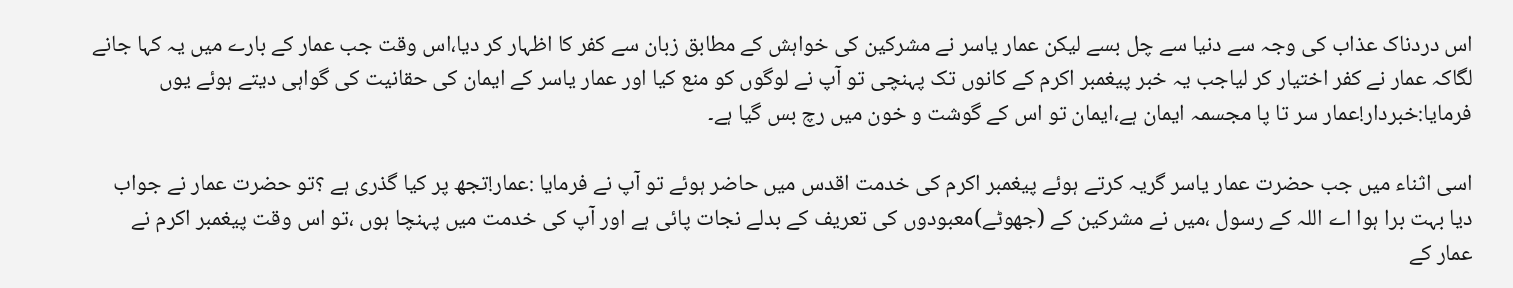اس دردناک عذاب کی وجہ سے دنیا سے چل بسے لیکن عمار یاسر نے مشرکین کی خواہش کے مطابق زبان سے کفر کا اظہار کر دیا،اس وقت جب عمار کے بارے میں یہ کہا جانے لگاکہ عمار نے کفر اختیار کر لیاجب یہ خبر پیغمبر اکرم کے کانوں تک پہنچی تو آپ نے لوگوں کو منع کیا اور عمار یاسر کے ایمان کی حقانیت کی گواہی دیتے ہوئے یوں فرمایا:خبردار!عمار سر تا پا مجسمہ ایمان ہے،ایمان تو اس کے گوشت و خون میں رچ بس گیا ہے۔

اسی اثناء میں جب حضرت عمار یاسر گریہ کرتے ہوئے پیغمبر اکرم کی خدمت اقدس میں حاضر ہوئے تو آپ نے فرمایا :عمار!تجھ پر کیا گذری ہے ؟تو حضرت عمار نے جواب دیا بہت برا ہوا اے اللہ کے رسول ،میں نے مشرکین کے (جھوٹے)معبودوں کی تعریف کے بدلے نجات پائی ہے اور آپ کی خدمت میں پہنچا ہوں ،تو اس وقت پیغمبر اکرم نے عمار کے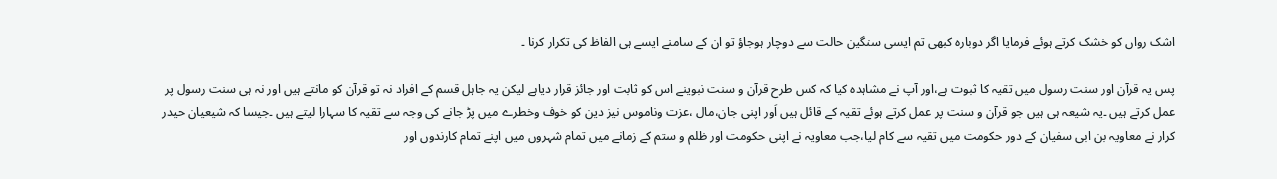اشک رواں کو خشک کرتے ہوئے فرمایا اگر دوبارہ کبھی تم ایسی سنگین حالت سے دوچار ہوجاؤ تو ان کے سامنے ایسے ہی الفاظ کی تکرار کرنا ۔

پس یہ قرآن اور سنت رسول میں تقیہ کا ثبوت ہے،اور آپ نے مشاہدہ کیا کہ کس طرح قرآن و سنت نبوینے اس کو ثابت اور جائز قرار دیاہے لیکن یہ جاہل قسم کے افراد نہ تو قرآن کو مانتے ہیں اور نہ ہی سنت رسول پر عمل کرتے ہیں ۔یہ شیعہ ہی ہیں جو قرآن و سنت پر عمل کرتے ہوئے تقیہ کے قائل ہیں اَور اپنی جان،مال ،عزت وناموس نیز دین کو خوف وخطرے میں پڑ جانے کی وجہ سے تقیہ کا سہارا لیتے ہیں ۔جیسا کہ شیعیان حیدر کرار نے معاویہ بن ابی سفیان کے دور حکومت میں تقیہ سے کام لیا،جب معاویہ نے اپنی حکومت اور ظلم و ستم کے زمانے میں تمام شہروں میں اپنے تمام کارندوں اور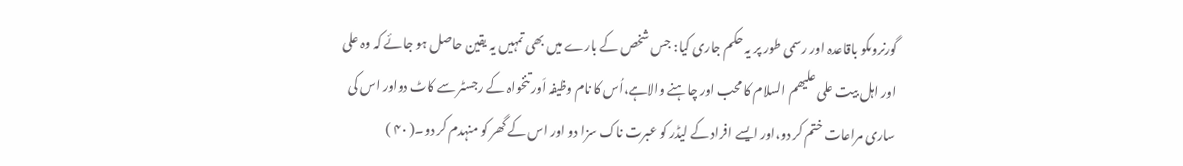گورنروںکو باقاعدہ اور رسمی طور پر یہ حکم جاری کیا: جس شخص کے بارے میں بھی تمہیں یہ یقین حاصل ہو جائے کہ وہ علی اور اہل بیت علی علیھم السلام کا محب اور چاہنے والاہے،اُس کا نام وظیفہ اَور تنخواہ کے رجسٹر سے کاٹ دواور اس کی ساری مراعات ختم کر دو،اور ایسے افراد کے لیڈر کو عبرت ناک سزا دو اور اس کے گھر کو منہدم کر دو۔( ۴۰ )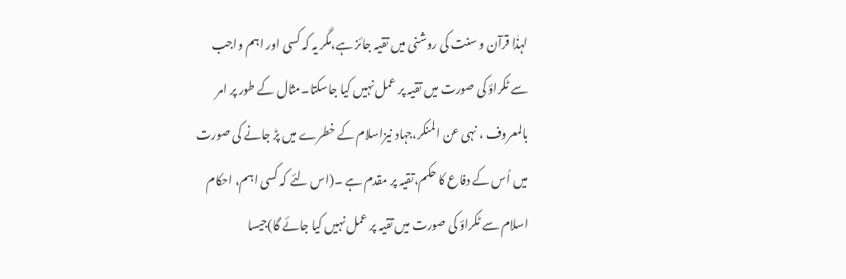لہذٰا قرآن و سنت کی روشنی میں تقیہ جائز ہے،مگر یہ کہ کسی اور اہم واجب سے ٹکراؤ کی صورت میں تقیہ پر عمل نہیں کیا جاسکتا۔مثال کے طور پر امر بالمعروف ، نہی عن المنکر،جہاد نیزاسلام کے خطرے میں پڑ جانے کی صورت میں اُس کے دفاع کا حکم،تقیہ پر مقدم ہے ۔(اس لئے کہ کسی اہم، احکام اسلام سے ٹکراؤ کی صورت میں تقیہ پر عمل نہیں کیا جائے گا)جیسا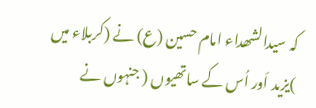کہ سیدالشھداء امام حسین (ع) نے (کربلاء میں )یزید اَور اُس کے ساتھیوں ( جنہوں نے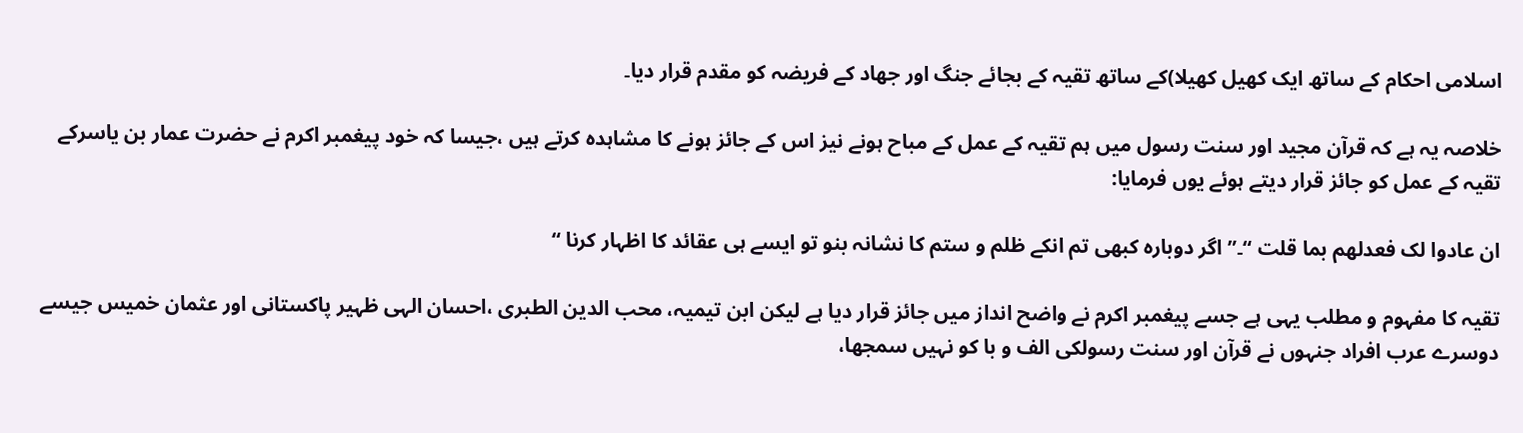اسلامی احکام کے ساتھ ایک کھیل کھیلا)کے ساتھ تقیہ کے بجائے جنگ اور جھاد کے فریضہ کو مقدم قرار دیا۔

خلاصہ یہ ہے کہ قرآن مجید اور سنت رسول میں ہم تقیہ کے عمل کے مباح ہونے نیز اس کے جائز ہونے کا مشاہدہ کرتے ہیں ،جیسا کہ خود پیغمبر اکرم نے حضرت عمار بن یاسرکے تقیہ کے عمل کو جائز قرار دیتے ہوئے یوں فرمایا:

ان عادوا لک فعدلهم بما قلت “۔”اگر دوبارہ کبھی تم انکے ظلم و ستم کا نشانہ بنو تو ایسے ہی عقائد کا اظہار کرنا “

تقیہ کا مفہوم و مطلب یہی ہے جسے پیغمبر اکرم نے واضح انداز میں جائز قرار دیا ہے لیکن ابن تیمیہ، محب الدین الطبری ،احسان الہی ظہیر پاکستانی اور عثمان خمیس جیسے دوسرے عرب افراد جنہوں نے قرآن اور سنت رسولکی الف و با کو نہیں سمجھا،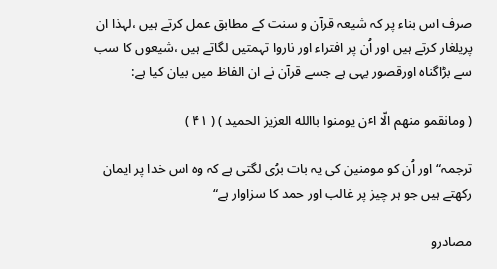صرف اس بناء پر کہ شیعہ قرآن و سنت کے مطابق عمل کرتے ہیں ،لہذا ان پریلغار کرتے ہیں اور اُن پر افتراء اور ناروا تہمتیں لگاتے ہیں ،شیعوں کا سب سے بڑاگناہ اورقصور یہی ہے جسے قرآن نے ان الفاظ میں بیان کیا ہے:

( ومانقمو منهم الّا اٴن یومنوا باالله العزیز الحمید ) ( ۴۱ )

ترجمہ“اور اُن کو مومنین کی یہ بات برُی لگتی ہے کہ وہ اس خدا پر ایمان رکھتے ہیں جو ہر چیز پر غالب اور حمد کا سزاوار ہے“

مصادرو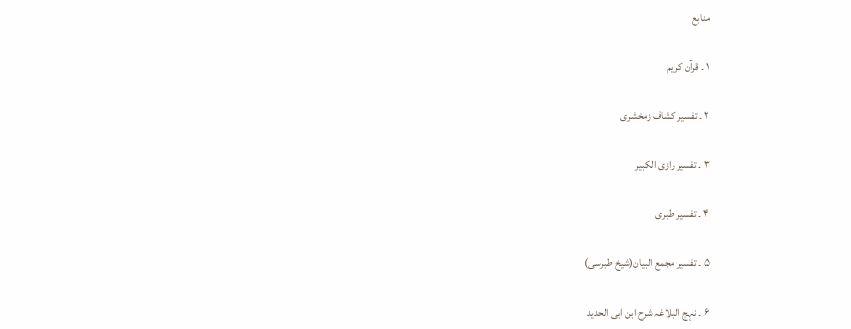منابع

۱ ۔ قرآن کریم

۲ ۔ تفسیر کشاف زمخشری

۳ ۔ تفسیر رازی الکبیر

۴ ۔ تفسیر طبری

۵ ۔ تفسیر مجمع البیان(شیخ طبرسی)

۶ ۔ نہج البلاغہ شرح ابن ابی الحدید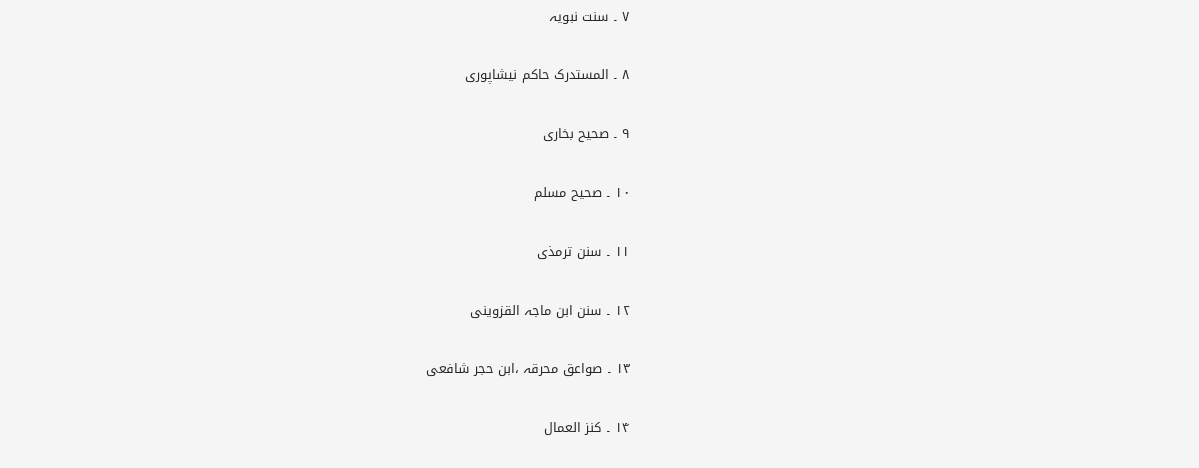۷ ۔ سنت نبویہ

۸ ۔ المستدرک حاکم نیشاپوری

۹ ۔ صحیح بخاری

۱۰ ۔ صحیح مسلم

۱۱ ۔ سنن ترمذی

۱۲ ۔ سنن ابن ماجہ القزوینی

۱۳ ۔ صواعق محرقہ ،ابن حجر شافعی

۱۴ ۔ کنز العمال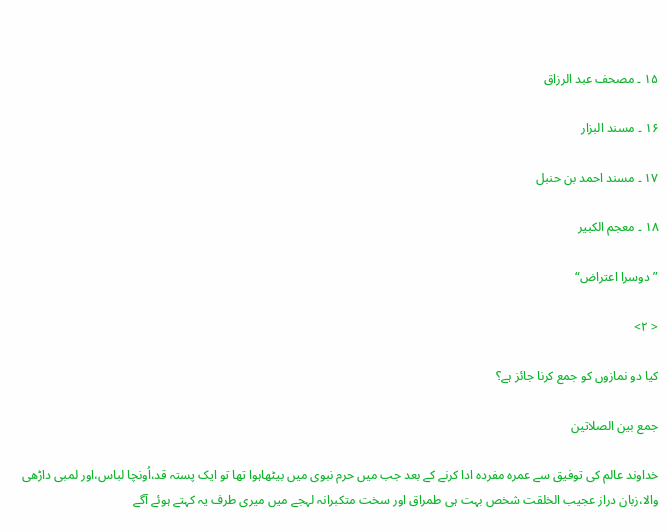۱۵ ۔ مصحف عبد الرزاق

۱۶ ۔ مسند البزار

۱۷ ۔ مسند احمد بن حنبل

۱۸ ۔ معجم الکبیر

”دوسرا اعتراض“

< ۲>

کیا دو نمازوں کو جمع کرنا جائز ہے؟

جمع بین الصلاتین

خداوند عالم کی توفیق سے عمرہ مفردہ ادا کرنے کے بعد جب میں حرم نبوی میں بیٹھاہوا تھا تو ایک پستہ قد،اُونچا لباس،اور لمبی داڑھی والا،زبان دراز عجیب الخلقت شخص بہت ہی طمراق اور سخت متکبرانہ لہجے میں میری طرف یہ کہتے ہوئے آگے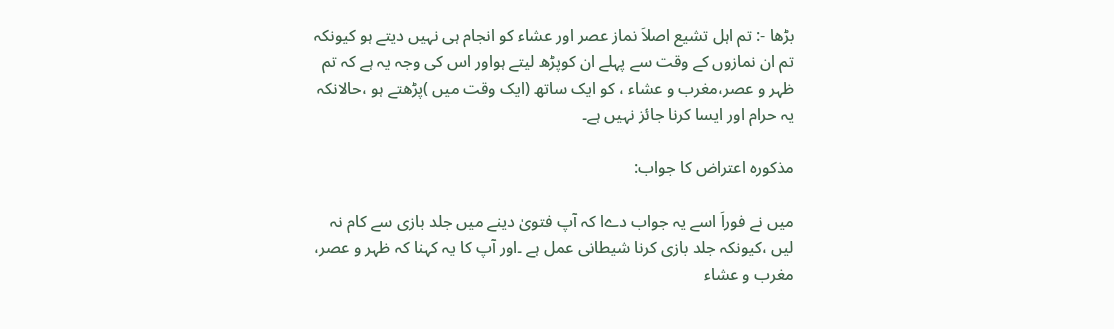بڑھا -: تم اہل تشیع اصلاَ نماز عصر اور عشاء کو انجام ہی نہیں دیتے ہو کیونکہ تم ان نمازوں کے وقت سے پہلے ان کوپڑھ لیتے ہواور اس کی وجہ یہ ہے کہ تم ظہر و عصر،مغرب و عشاء ، کو ایک ساتھ (ایک وقت میں )پڑھتے ہو ،حالانکہ یہ حرام اور ایسا کرنا جائز نہیں ہے۔

مذکورہ اعتراض کا جواب:

میں نے فوراَ اسے یہ جواب دےا کہ آپ فتویٰ دینے میں جلد بازی سے کام نہ لیں ،کیونکہ جلد بازی کرنا شیطانی عمل ہے ۔اور آپ کا یہ کہنا کہ ظہر و عصر، مغرب و عشاء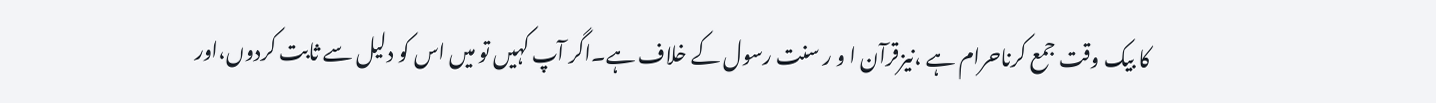کا بیک وقت جمع کرناحرام ہے ،نیزقرآن ا و ر سنت رسول کے خلاف ہے۔اگر آپ کہیں تو میں اس کو دلیل سے ثابت کردوں،اور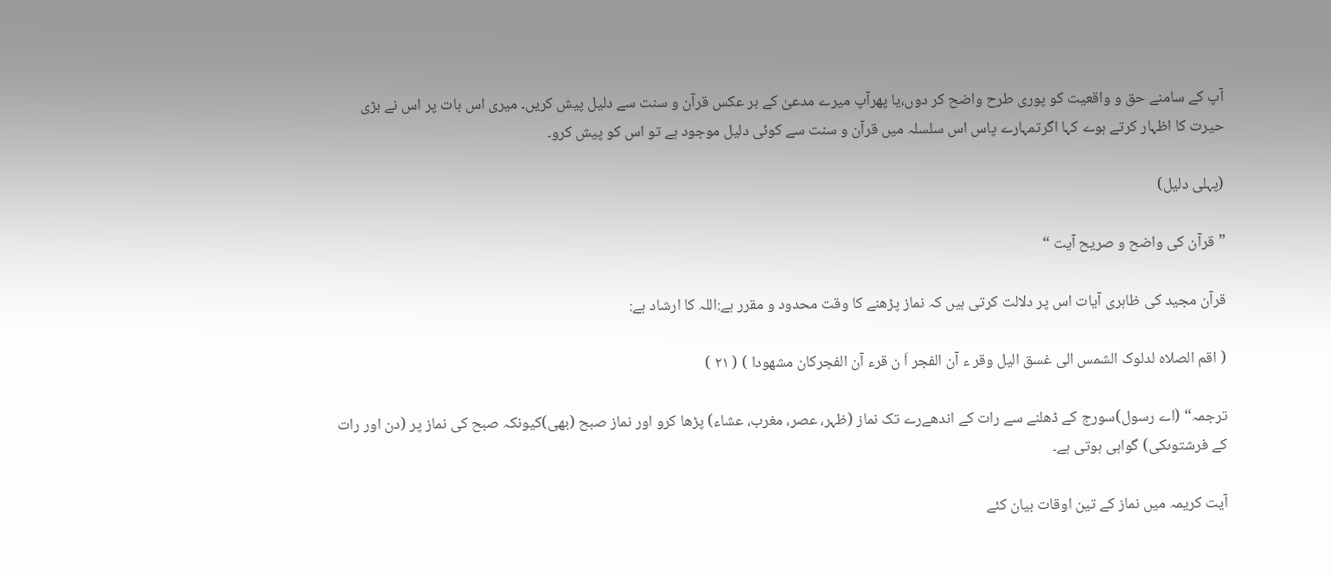آپ کے سامنے حق و واقعیت کو پوری طرح واضح کر دوں،یا پھرآپ میرے مدعیٰ کے بر عکس قرآن و سنت سے دلیل پیش کریں۔ میری اس بات پر اس نے بڑی حیرت کا اظہار کرتے ہوے کہا اگرتمہارے پاس اس سلسلہ میں قرآن و سنت سے کوئی دلیل موجود ہے تو اس کو پیش کرو۔

(پہلی دلیل)

”قرآن کی واضح و صریح آیت “

قرآن مجید کی ظاہری آیات اس پر دلالت کرتی ہیں کہ نماز پڑھنے کا وقت محدود و مقرر ہے:اللہ کا ارشاد ہے:

( اقم الصلاه لدلوک الشمس الی غسق الیل وقر ء آن الفجر اَ ن قرء آن الفجرکان مشهودا ) ( ۲۱ )

ترجمہ“ (اے رسول)سورج کے ڈھلنے سے رات کے اندھےرے تک نماز (ظہر، عصر، مغرب، عشاء) پڑھا کرو اور نماز صبح (بھی)کیونکہ صبح کی نماز پر (دن اور رات کے فرشتوںکی) گواہی ہوتی ہے۔

آیت کریمہ میں نماز کے تین اوقات بیان کئے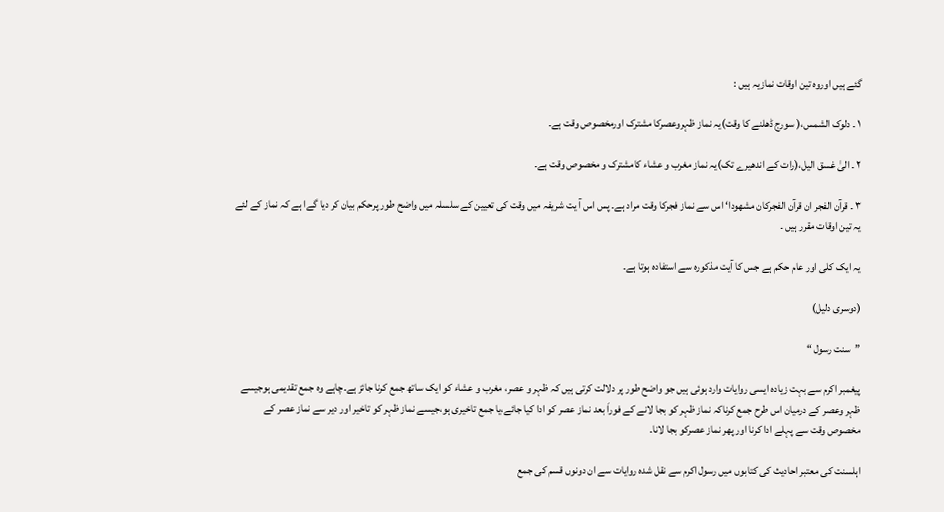گئے ہیں اوروہ تین اوقات نمازیہ ہیں :

۱ ۔ دلوک الشمس،( سورج ڈھلنے کا وقت)یہ نماز ظہروعصرکا مشترک اورمخصوص وقت ہے۔

۲ ۔ الیٰ غسق الیل،(رات کے اندھیرے تک)یہ نماز مغرب و عشاء کامشترک و مخصوص وقت ہے۔

۳ ۔ قرآن الفجر ان قرآن الفجرکان مشھودا‘ اس سے نماز فجرکا وقت مراد ہے۔ پس اس آ یت شریفہ میں وقت کی تعیین کے سلسلہ میں واضح طور پرحکم بیان کر دیا گےا ہے کہ نماز کے لئے یہ تین اوقات مقرر ہیں ۔

یہ ایک کلی اور عام حکم ہے جس کا آیت مذکورہ سے استفادہ ہوتا ہے۔

(دوسری دلیل)

”سنت رسول “

پیغمبر اکرم سے بہت زیادہ ایسی روایات وارد ہوئی ہیں جو واضح طور پر دلالت کرتی ہیں کہ ظہر و عصر، مغرب و عشاء کو ایک ساتھ جمع کرنا جائز ہے۔چاہے وہ جمع تقدیمی ہوجیسے ظہر وعصر کے درمیان اس طرح جمع کرناکہ نماز ظہر کو بجا لانے کے فوراَ بعد نماز عصر کو ادا کیا جائے،یا جمع تاخیری ہو،جیسے نماز ظہر کو تاخیر اور دیر سے نماز عصر کے مخصوص وقت سے پہلے ادا کرنا اور پھر نماز عصرکو بجا لانا۔

اہلسنت کی معتبر احادیث کی کتابوں میں رسول اکرم سے نقل شدہ روایات سے ان دونوں قسم کی جمع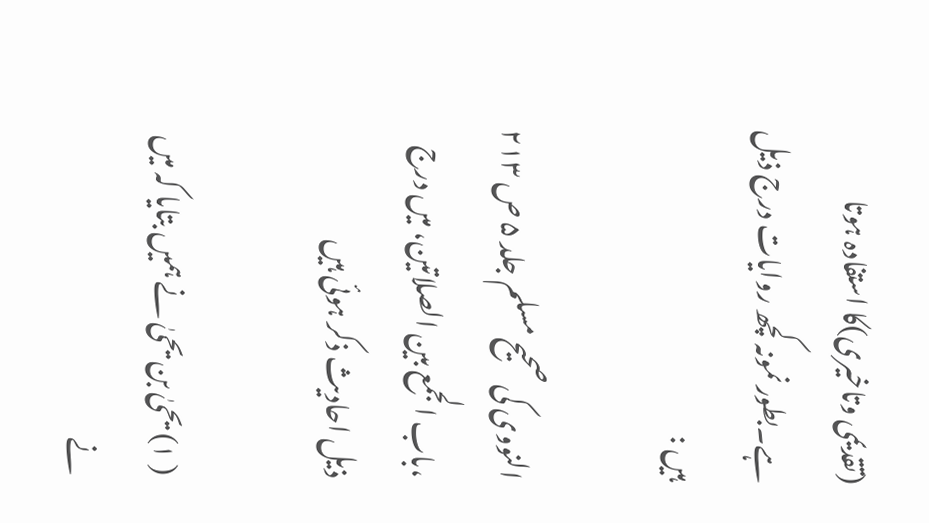(تقدیمی وتاخیری)کا استفادہ ہوتا ہے۔بطور نمونہ کچھ روایات درج ذیل ہیں :

النووی کی صحیح مسلم جلد ۵ ص ۲۱۳ ،باب الجمع بین الصلاتین، میں درج ذیل احادیث ذکر ہوئی ہیں

( ۱) یحیٰ بن یحیٰ نے ہمیں بتایا کہ میں نے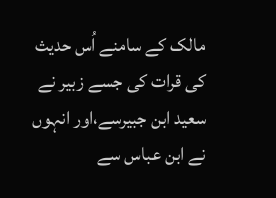مالک کے سامنے اُس حدیث کی قرات کی جسے زبیر نے سعید ابن جبیرسے،اور انہوں نے ابن عباس سے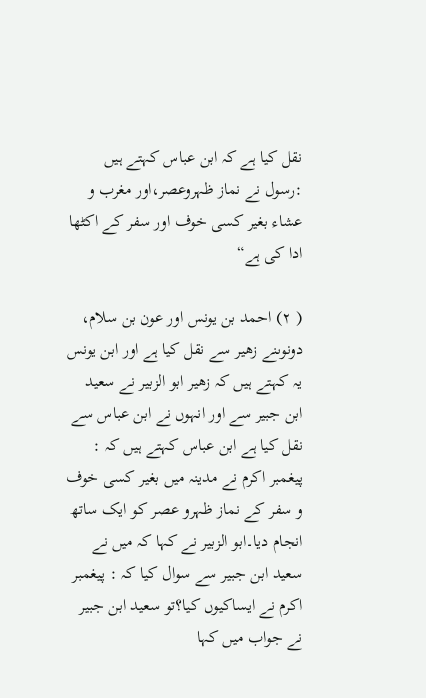نقل کیا ہے کہ ابن عباس کہتے ہیں :رسول نے نماز ظہروعصر،اور مغرب و عشاء بغیر کسی خوف اور سفر کے اکٹھا ادا کی ہے“

( ۲) احمد بن یونس اور عون بن سلام، دونوںنے زھیر سے نقل کیا ہے اور ابن یونس یہ کہتے ہیں کہ زھیر ابو الزبیر نے سعید ابن جبیر سے اور انہوں نے ابن عباس سے نقل کیا ہے ابن عباس کہتے ہیں کہ : پیغمبر اکرم نے مدینہ میں بغیر کسی خوف و سفر کے نماز ظہرو عصر کو ایک ساتھ انجام دیا۔ابو الزبیر نے کہا کہ میں نے سعید ابن جبیر سے سوال کیا کہ : پیغمبر اکرم نے ایساکیوں کیا؟تو سعید ابن جبیر نے جواب میں کہا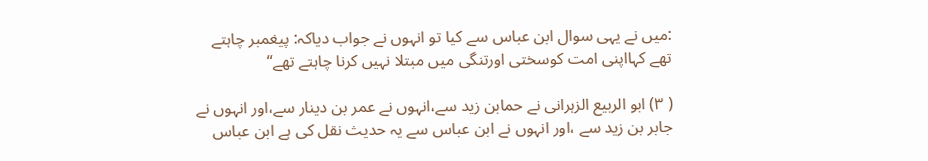:میں نے یہی سوال ابن عباس سے کیا تو انہوں نے جواب دیاکہ: پیغمبر چاہتے تھے کہااپنی امت کوسختی اورتنگی میں مبتلا نہیں کرنا چاہتے تھے“

( ۳) ابو الربیع الزہرانی نے حمابن زید سے،انہوں نے عمر بن دینار سے،اور انہوں نے جابر بن زید سے ،اور انہوں نے ابن عباس سے یہ حدیث نقل کی ہے ابن عباس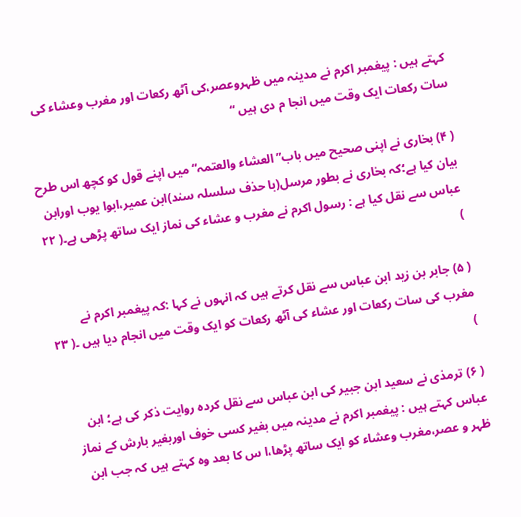کہتے ہیں : پیغمبر اکرم نے مدینہ میں ظہروعصر،کی آٹھ رکعات اور مغرب وعشاء کی سات رکعات ایک وقت میں انجا م دی ہیں “

( ۴) بخاری نے اپنی صحیح میں باب” العشاء والعتمہ“ میں اپنے قول کو کچھ اس طرح بیان کیا ہے؛کہ بخاری نے بطور مرسل(با حذف سلسلہ سند)ابن عمیر،ابوا یوب اورابن عباس سے نقل کیا ہے : رسول اکرم نے مغرب و عشاء کی نماز ایک ساتھ پڑھی ہے۔( ۲۲ )

( ۵) جابر بن زید ابن عباس سے نقل کرتے ہیں کہ انہوں نے کہا :کہ پیغمبر اکرم نے مغرب کی سات رکعات اور عشاء کی آٹھ رکعات کو ایک وقت میں انجام دیا ہیں ۔( ۲۳ )

( ۶) ترمذی نے سعید ابن جبیر کی ابن عباس سے نقل کردہ روایت ذکر کی ہے؛ ابن عباس کہتے ہیں : پیغمبر اکرم نے مدینہ میں بغیر کسی خوف اوربغیر بارش کے نماز ظہر و عصر،مغرب وعشاء کو ایک ساتھ پڑھا،ا س کا بعد وہ کہتے ہیں کہ جب ابن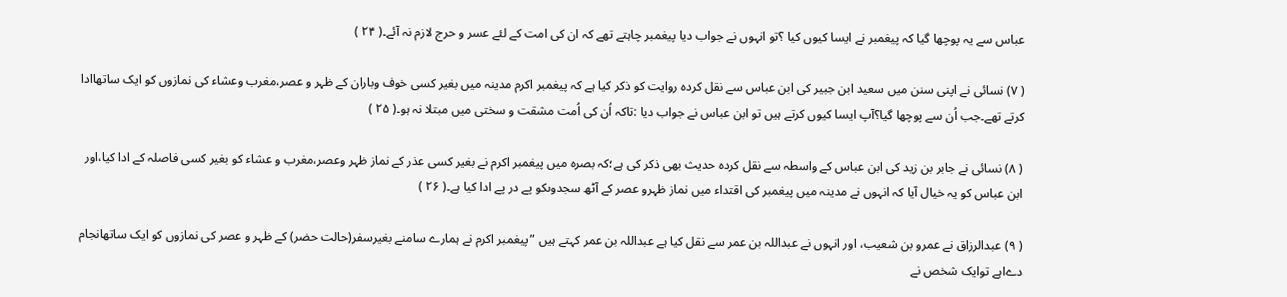عباس سے یہ پوچھا گیا کہ پیغمبر نے ایسا کیوں کیا ؟تو انہوں نے جواب دیا پیغمبر چاہتے تھے کہ ان کی امت کے لئے عسر و حرج لازم نہ آئے۔( ۲۴ )

( ۷) نسائی نے اپنی سنن میں سعید ابن جبیر کی ابن عباس سے نقل کردہ روایت کو ذکر کیا ہے کہ پیغمبر اکرم مدینہ میں بغیر کسی خوف وباران کے ظہر و عصر،مغرب وعشاء کی نمازوں کو ایک ساتھاادا کرتے تھے۔جب اُن سے پوچھا گیا؟آپ ایسا کیوں کرتے ہیں تو ابن عباس نے جواب دیا :تاکہ اُن کی اُمت مشقت و سختی میں مبتلا نہ ہو۔( ۲۵ )

( ۸) نسائی نے جابر بن زید کی ابن عباس کے واسطہ سے نقل کردہ حدیث بھی ذکر کی ہے؛کہ بصرہ میں پیغمبر اکرم نے بغیر کسی عذر کے نماز ظہر وعصر،مغرب و عشاء کو بغیر کسی فاصلہ کے ادا کیا،اور ابن عباس کو یہ خیال آیا کہ انہوں نے مدینہ میں پیغمبر کی اقتداء میں نماز ظہرو عصر کے آٹھ سجدوںکو پے در پے ادا کیا ہے۔( ۲۶ )

( ۹) عبدالرزاق نے عمرو بن شعیب، اور انہوں نے عبداللہ بن عمر سے نقل کیا ہے عبداللہ بن عمر کہتے ہیں ”پیغمبر اکرم نے ہمارے سامنے بغیرسفر(حالت حضر) کے ظہر و عصر کی نمازوں کو ایک ساتھانجام دےاہے توایک شخص نے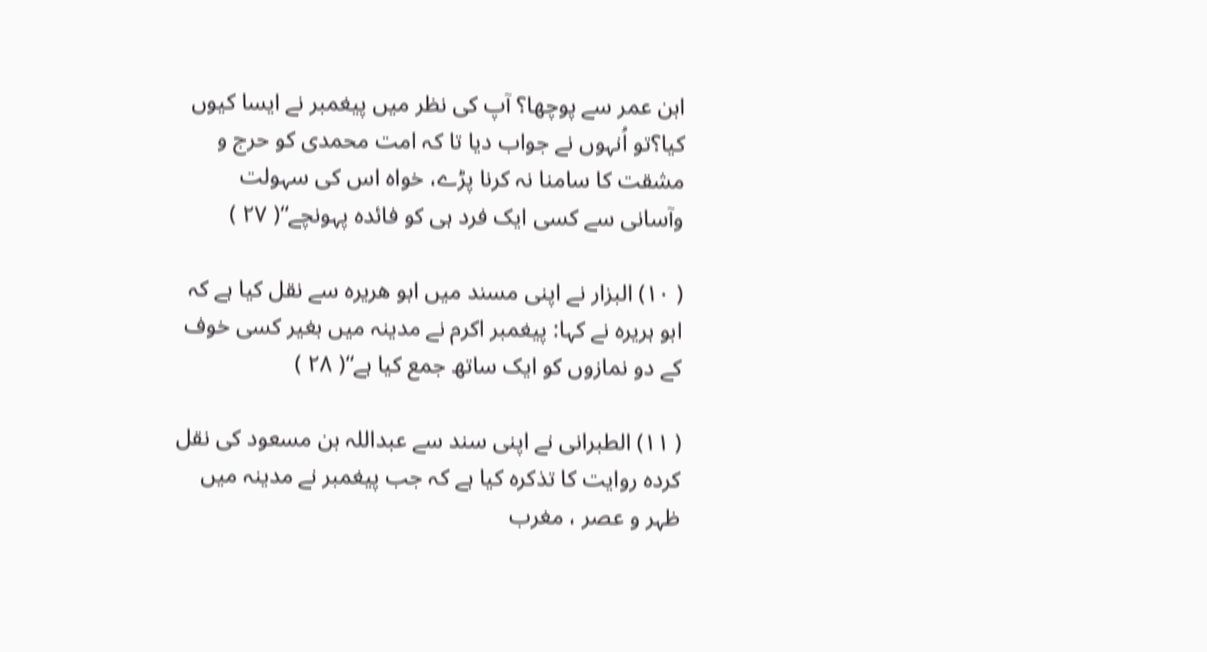ابن عمر سے پوچھا؟ آپ کی نظر میں پیغمبر نے ایسا کیوں کیا؟تو اُنہوں نے جواب دیا تا کہ امت محمدی کو حرج و مشقت کا سامنا نہ کرنا پڑے، خواہ اس کی سہولت وآسانی سے کسی ایک فرد ہی کو فائدہ پہونچے“( ۲۷ )

( ۱۰) البزار نے اپنی مسند میں ابو ھریرہ سے نقل کیا ہے کہ ابو ہریرہ نے کہا: پیغمبر اکرم نے مدینہ میں بغیر کسی خوف کے دو نمازوں کو ایک ساتھ جمع کیا ہے“( ۲۸ )

( ۱۱) الطبرانی نے اپنی سند سے عبداللہ بن مسعود کی نقل کردہ روایت کا تذکرہ کیا ہے کہ جب پیغمبر نے مدینہ میں ظہر و عصر ، مغرب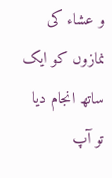و عشاء کی نمازوں کو ایک ساتھ انجام دیا تو آپ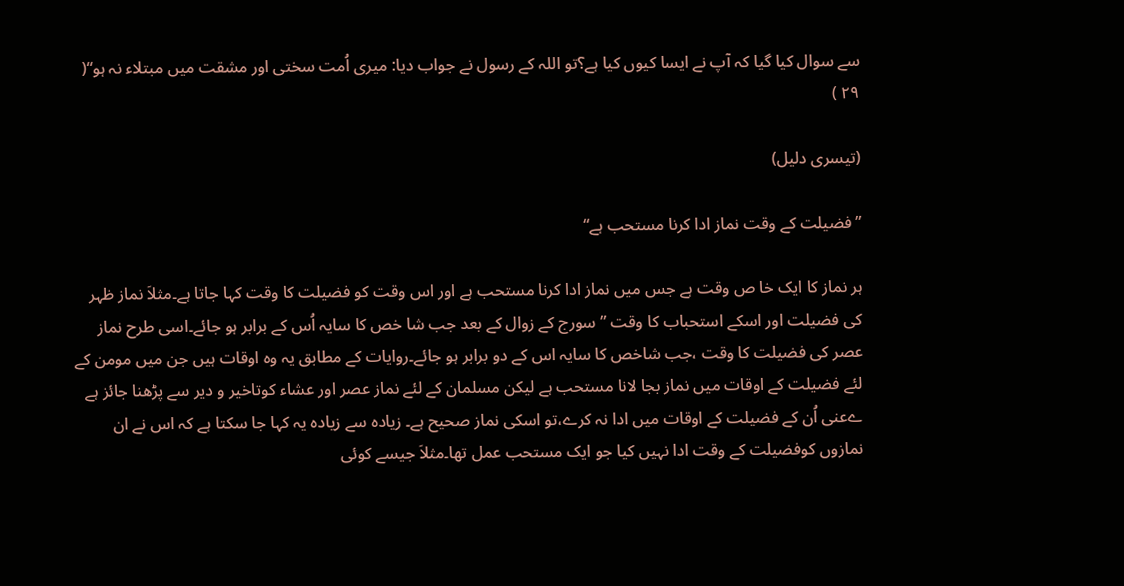سے سوال کیا گیا کہ آپ نے ایسا کیوں کیا ہے؟تو اللہ کے رسول نے جواب دیا: میری اُمت سختی اور مشقت میں مبتلاء نہ ہو“( ۲۹ )

(تیسری دلیل)

”فضیلت کے وقت نماز ادا کرنا مستحب ہے“

ہر نماز کا ایک خا ص وقت ہے جس میں نماز ادا کرنا مستحب ہے اور اس وقت کو فضیلت کا وقت کہا جاتا ہے۔مثلاَ نماز ظہر کی فضیلت اور اسکے استحباب کا وقت ” سورج کے زوال کے بعد جب شا خص کا سایہ اُس کے برابر ہو جائے۔اسی طرح نماز عصر کی فضیلت کا وقت ،جب شاخص کا سایہ اس کے دو برابر ہو جائے۔روایات کے مطابق یہ وہ اوقات ہیں جن میں مومن کے لئے فضیلت کے اوقات میں نماز بجا لانا مستحب ہے لیکن مسلمان کے لئے نماز عصر اور عشاء کوتاخیر و دیر سے پڑھنا جائز ہے ےعنی اُن کے فضیلت کے اوقات میں ادا نہ کرے،تو اسکی نماز صحیح ہے۔ زیادہ سے زیادہ یہ کہا جا سکتا ہے کہ اس نے ان نمازوں کوفضیلت کے وقت ادا نہیں کیا جو ایک مستحب عمل تھا۔مثلاَ جیسے کوئی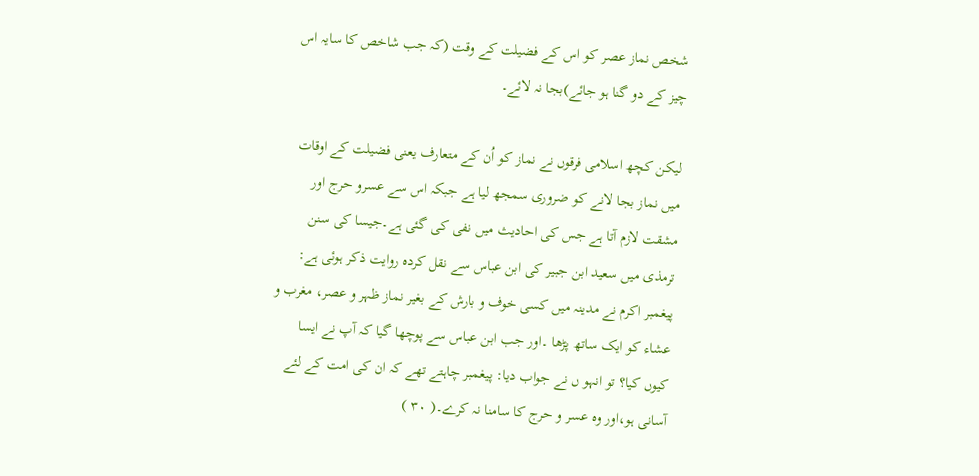شخص نماز عصر کو اس کے فضیلت کے وقت (کہ جب شاخص کا سایہ اس چیز کے دو گنا ہو جائے)بجا نہ لائے۔

لیکن کچھ اسلامی فرقوں نے نماز کو اُن کے متعارف یعنی فضیلت کے اوقات میں نماز بجا لانے کو ضروری سمجھ لیا ہے جبکہ اس سے عسرو حرج اور مشقت لازم آتا ہے جس کی احادیث میں نفی کی گئی ہے۔جیسا کی سنن ترمذی میں سعید ابن جبیر کی ابن عباس سے نقل کردہ روایت ذکر ہوئی ہے: پیغمبر اکرم نے مدینہ میں کسی خوف و بارش کے بغیر نماز ظہر و عصر، مغرب و عشاء کو ایک ساتھ پڑھا ۔اور جب ابن عباس سے پوچھا گیا کہ آپ نے ایسا کیوں کیا؟ تو انہو ں نے جواب دیا: پیغمبر چاہتے تھے کہ ان کی امت کے لئے آسانی ہو،اور وہ عسر و حرج کا سامنا نہ کرے۔( ۳۰ )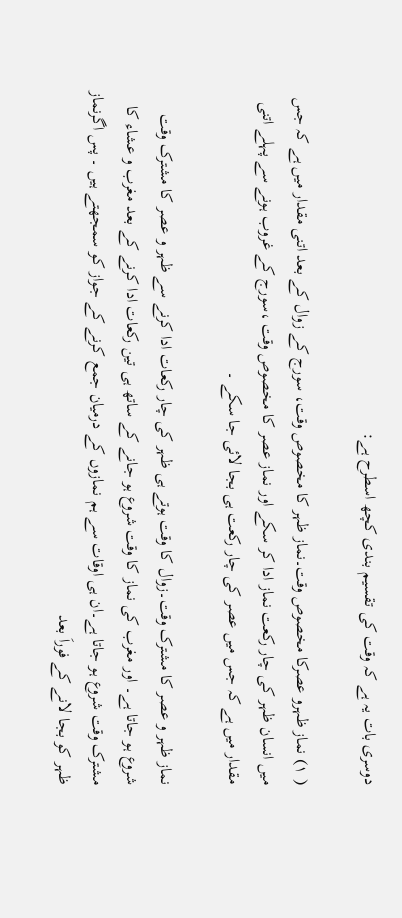دوسری بات یہ ہے کہ وقت کی تقسیم بندی کچھ اسطرح ہے:

( ۱) نماز ظہرو عصرکا مخصوص وقت۔نماز ظہر کا مخصوص وقت، سورج کے زوال کے بعد اتنی مقدار میں ہے کہ جس میں انسان ظہر کی چار رکعت نماز ادا کر سکے اور نماز عصر کا مخصوص وقت ،سورج کے غروب ہونے سے پہلے اتنی مقدار میں ہے کہ جس میں عصر کی چار رکعت ہی بجا لائی جا سکے ۔

نماز ظہر و عصر کا مشترک وقت۔زوال کا وقت ہوتے ہی ظہر کی چار رکعات ادا کرنے سے ظہر و عصر کا مشترک وقت شروع ہو جاتا ہے۔ اور مغرب کی نماز کا وقت شروع ہو جانے کے ساتھ ہی تین رکعات ادا کرنے کے بعد مغرب و عشاء کا مشترک وقت شروع ہو جاتا ہے۔ان ہی اوقات سے ہم نمازوں کے درمیان جمع کرنے کے جواز کو سمجھتے ہیں ۔ پس اگرنماز ظہر کو بجا لانے کے فوراَ بعد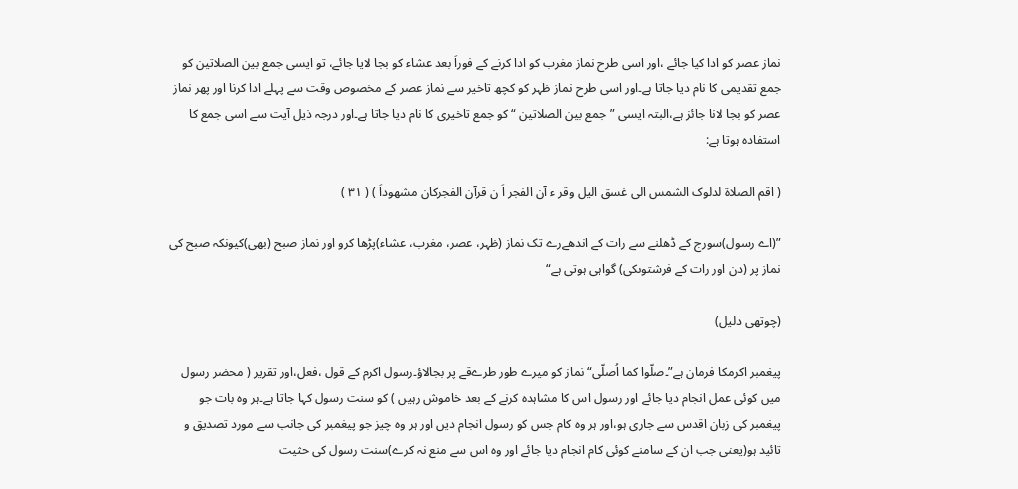نماز عصر کو ادا کیا جائے ،اور اسی طرح نماز مغرب کو ادا کرنے کے فوراَ بعد عشاء کو بجا لایا جائے، تو ایسی جمع بین الصلاتین کو جمع تقدیمی کا نام دیا جاتا ہے۔اور اسی طرح نماز ظہر کو کچھ تاخیر سے نماز عصر کے مخصوص وقت سے پہلے ادا کرنا اور پھر نماز عصر کو بجا لانا جائز ہے،البتہ ایسی ”جمع بین الصلاتین “ کو جمع تاخیری کا نام دیا جاتا ہے۔اور درجہ ذیل آیت سے اسی جمع کا استفادہ ہوتا ہے:

( اقم الصلاة لدلوک الشمس الی غسق الیل وقر ء آن الفجر اَ ن قرآن الفجرکان مشهوداَ ) ( ۳۱ )

”(اے رسول)سورج کے ڈھلنے سے رات کے اندھےرے تک نماز (ظہر، عصر، مغرب، عشاء)پڑھا کرو اور نماز صبح (بھی)کیونکہ صبح کی نماز پر (دن اور رات کے فرشتوںکی) گواہی ہوتی ہے“

(چوتھی دلیل)

پیغمبر اکرمکا فرمان ہے”۔صلّوا کما اُصلّی“نماز کو میرے طور طرےقے پر بجالاؤ۔رسول اکرم کے قول ،فعل،اور تقریر ( محضر رسول میں کوئی عمل انجام دیا جائے اور رسول اس کا مشاہدہ کرنے کے بعد خاموش رہیں ) کو سنت رسول کہا جاتا ہے۔ہر وہ بات جو پیغمبر کی زبان اقدس سے جاری ہو،اور ہر وہ کام جس کو رسول انجام دیں اور ہر وہ چیز جو پیغمبر کی جانب سے مورد تصدیق و تائید ہو(یعنی جب ان کے سامنے کوئی کام انجام دیا جائے اور وہ اس سے منع نہ کرے)سنت رسول کی حثیت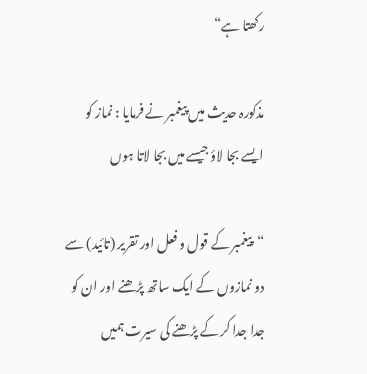رکھتا ہے“

مذکورہ حدیث میں پیغمبر نے فرمایا : نماز کو ایسے بجا لاؤ جیسے میں بجا لاتا ہوں

“پیغمبر کے قول و فعل اور تقریر (تائید) سے دو نمازوں کے ایک ساتھ پڑھنے اور ان کو جدا جدا کر کے پڑھنے کی سیرت ہمیں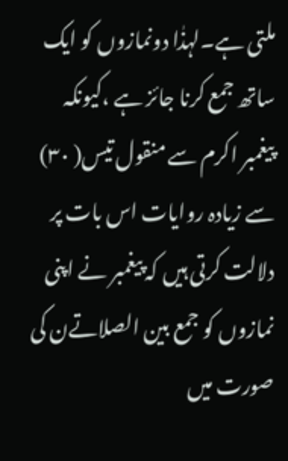ملتی ہے۔لہذٰا دونمازوں کو ایک ساتھ جمع کرنا جائز ہے ،کیونکہ پیغمبر اکرم سے منقول تیس( ۳۰) سے زیادہ روایات اس بات پر دلالت کرتی ہیں کہ پیغمبر نے اپنی نمازوں کو جمع بین الصلاتےن کی صورت میں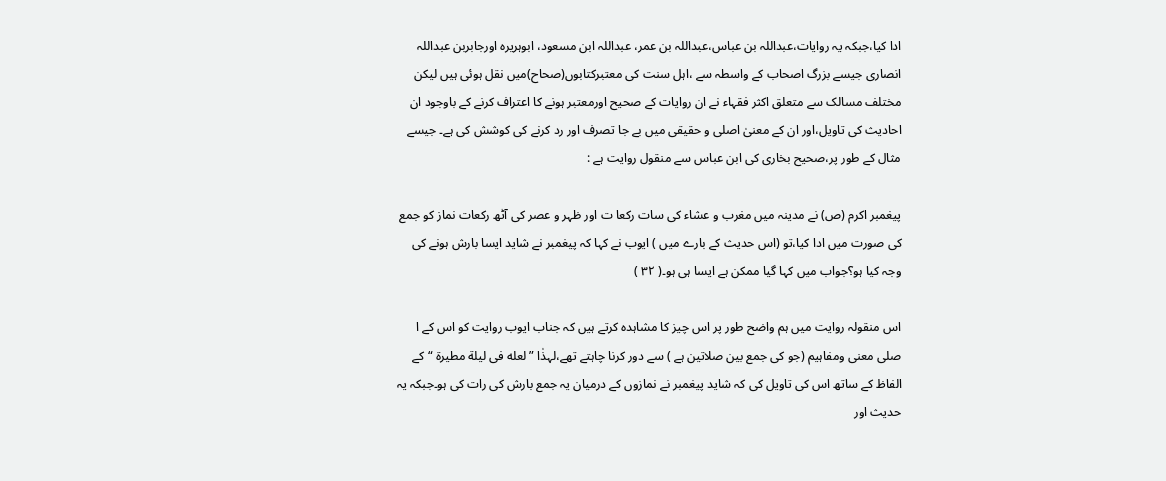ادا کیا،جبکہ یہ روایات،عبداللہ بن عباس،عبداللہ بن عمر، عبداللہ ابن مسعود، ابوہریرہ اورجابربن عبداللہ انصاری جیسے بزرگ اصحاب کے واسطہ سے ،اہل سنت کی معتبرکتابوں(صحاح)میں نقل ہوئی ہیں لیکن مختلف مسالک سے متعلق اکثر فقہاء نے ان روایات کے صحیح اورمعتبر ہونے کا اعتراف کرنے کے باوجود ان احادیث کی تاویل،اور ان کے معنیٰ اصلی و حقیقی میں بے جا تصرف اور رد کرنے کی کوشش کی ہے۔ جیسے مثال کے طور پر،صحیح بخاری کی ابن عباس سے منقول روایت ہے :

پیغمبر اکرم (ص) نے مدینہ میں مغرب و عشاء کی سات رکعا ت اور ظہر و عصر کی آٹھ رکعات نماز کو جمع کی صورت میں ادا کیا،تو (اس حدیث کے بارے میں ) ایوب نے کہا کہ پیغمبر نے شاید ایسا بارش ہونے کی وجہ کیا ہو؟جواب میں کہا گیا ممکن ہے ایسا ہی ہو۔( ۳۲ )

اس منقولہ روایت میں ہم واضح طور پر اس چیز کا مشاہدہ کرتے ہیں کہ جناب ایوب روایت کو اس کے ا صلی معنی ومفاہیم (جو کی جمع بین صلاتین ہے ) سے دور کرنا چاہتے تھے،لہذٰا ”لعله فی لیلة مطیرة “کے الفاظ کے ساتھ اس کی تاویل کی کہ شاید پیغمبر نے نمازوں کے درمیان یہ جمع بارش کی رات کی ہو۔جبکہ یہ حدیث اور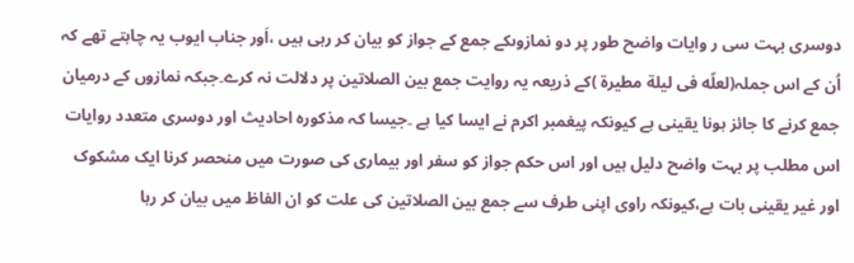دوسری بہت سی ر وایات واضح طور پر دو نمازوںکے جمع کے جواز کو بیان کر رہی ہیں ،اَور جناب ایوب یہ چاہتے تھے کہ اُن کے اس جملہ(لعلّه فی لیلة مطیرة )کے ذریعہ یہ روایت جمع بین الصلاتین پر دلالت نہ کرے۔جبکہ نمازوں کے درمیان جمع کرنے کا جائز ہونا یقینی ہے کیونکہ پیغمبر اکرم نے ایسا کیا ہے ۔جیسا کہ مذکورہ احادیث اور دوسری متعدد روایات اس مطلب پر بہت واضح دلیل ہیں اور اس حکم جواز کو سفر اور بیماری کی صورت میں منحصر کرنا ایک مشکوک اور غیر یقینی بات ہے،کیونکہ راوی اپنی طرف سے جمع بین الصلاتین کی علت کو ان الفاظ میں بیان کر رہا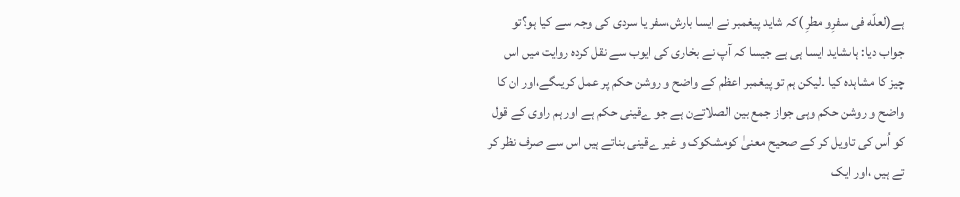ہے(لعلّه فی سفرِو مطرِ )کہ شاید پیغمبر نے ایسا بارش،سفر یا سردی کی وجہ سے کیا ہو؟تو جواب دیا: ہاںشاید ایسا ہی ہے جیسا کہ آپ نے بخاری کی ایوب سے نقل کردہ روایت میں اس چیز کا مشاہدہ کیا ۔لیکن ہم تو پیغمبر اعظم کے واضح و روشن حکم پر عمل کریںگے،اور ان کا واضح و روشن حکم وہی جواز جمع بین الصلاتےن ہے جو ےقینی حکم ہے اور ہم راوی کے قول کو اُس کی تاویل کر کے صحیح معنیٰ کومشکوک و غیر ےقینی بناتے ہیں اس سے صرف نظر کر تے ہیں ،اور ایک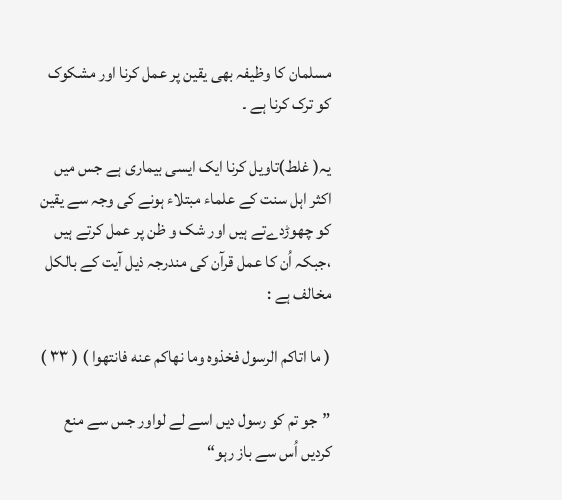مسلمان کا وظیفہ بھی یقین پر عمل کرنا اور مشکوک کو ترک کرنا ہے ۔

یہ( غلط)تاویل کرنا ایک ایسی بیماری ہے جس میں اکثر اہل سنت کے علماء مبتلاء ہونے کی وجہ سے یقین کو چھوڑدےتے ہیں اور شک و ظن پر عمل کرتے ہیں ،جبکہ اُن کا عمل قرآن کی مندرجہ ذیل آیت کے بالکل مخالف ہے :

( ما اتاکم الرسول فخذوه وما نهاکم عنه فانتهوا ) ( ۳۳ )

”جو تم کو رسول دیں اسے لے لواور جس سے منع کردیں اُس سے باز رہو“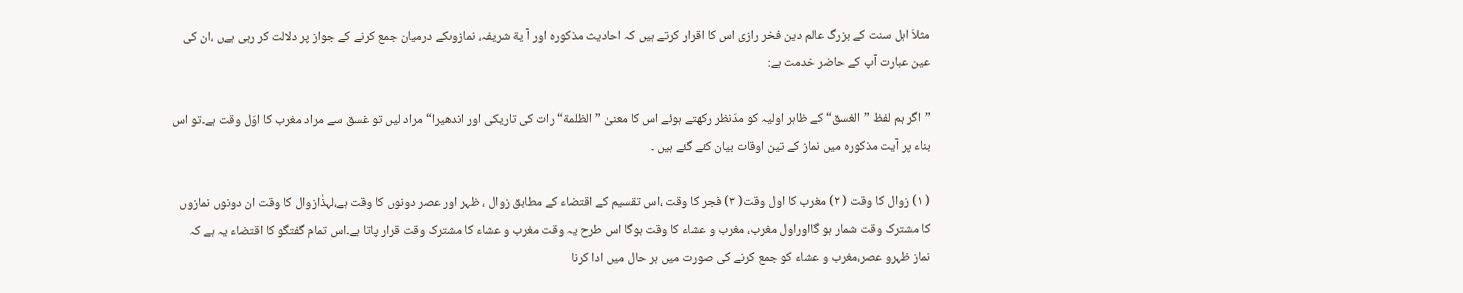مثلاَ اہل سنت کے بزرگ عالم دین فخر رازی اس کا اقرار کرتے ہیں کہ احادیث مذکورہ اور آ یة شریفہ، نمازوںکے درمیان جمع کرنے کے جواز پر دلالت کر رہی ہےں ،ان کی عین عبارت آپ کے حاضر خدمت ہے:

”اگر ہم لفظ ”الغسق“کے ظاہر اولیہ کو مدّنظر رکھتے ہوئے اس کا معنیٰ ”الظلمة“ رات کی تاریکی اور اندھیرا“ مراد لیں تو غسق سے مراد مغرب کا اوّل وقت ہے۔تو اس بناء پر آیت مذکورہ میں نماز کے تین اوقات بیان کئے گئے ہیں ۔

( ۱) زوال کا وقت ( ۲) مغرب کا اول وقت( ۳) فجر کا وقت ،اس تقسیم کے اقتضاء کے مطابق زوال ، ظہر اور عصر دونوں کا وقت ہے،لہذٰازوال کا وقت ان دونوں نمازوں کا مشترک وقت شمار ہو گااوراول مغرب، مغرب و عشاء کا وقت ہوگا اس طرح یہ وقت مغرب و عشاء کا مشترک وقت قرار پاتا ہے۔اس تمام گفتگو کا اقتضاء یہ ہے کہ نماز ظہرو عصر،مغرب و عشاء کو جمع کرنے کی صورت میں ہر حال میں ادا کرنا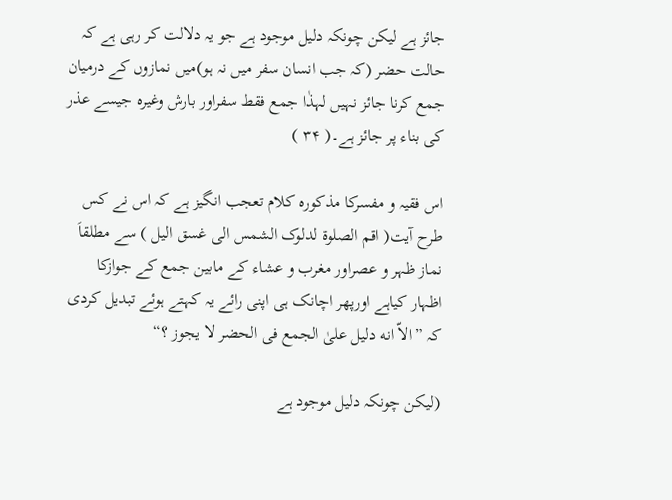جائز ہے لیکن چونکہ دلیل موجود ہے جو یہ دلالت کر رہی ہے کہ حالت حضر (کہ جب انسان سفر میں نہ ہو)میں نمازوں کے درمیان جمع کرنا جائز نہیں لہذٰا جمع فقط سفراور بارش وغیرہ جیسے عذر کی بناء پر جائز ہے۔( ۳۴ )

اس فقیہ و مفسرکا مذکورہ کلام تعجب انگیز ہے کہ اس نے کس طرح آیت( اقم الصلوة لدلوک الشمس الی غسق الیل ) سے مطلقاَ نماز ظہر و عصراور مغرب و عشاء کے مابین جمع کے جوازکا اظہار کیاہے اورپھر اچانک ہی اپنی رائے یہ کہتے ہوئے تبدیل کردی کہ ”الاّ انه دلیل علیٰ الجمع فی الحضر لا یجوز ؟“

(لیکن چونکہ دلیل موجود ہے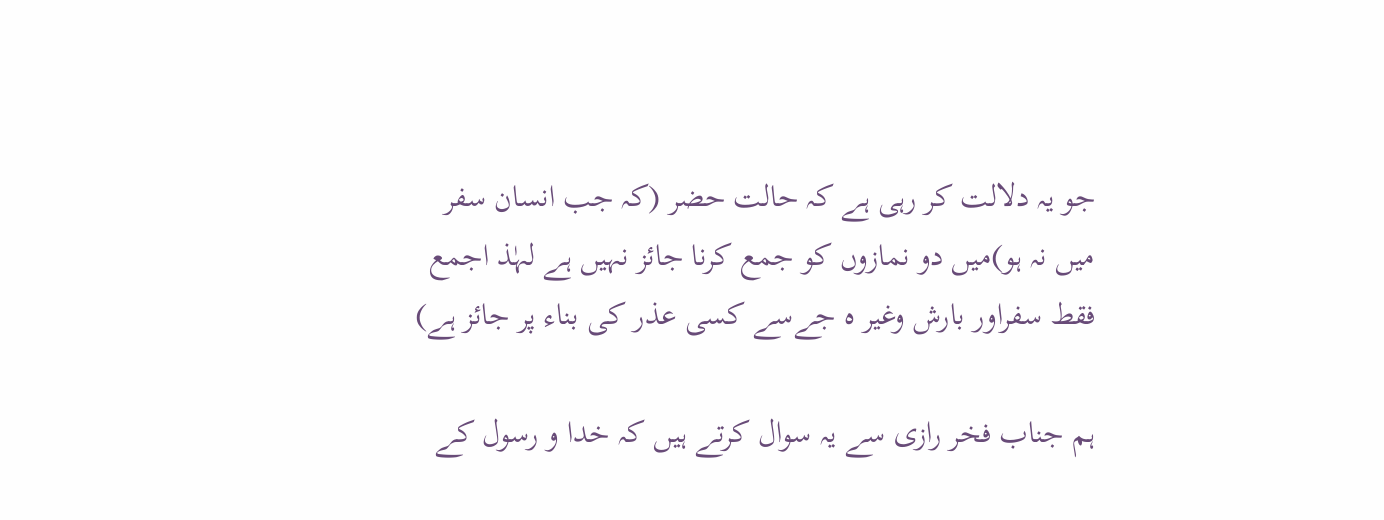جو یہ دلالت کر رہی ہے کہ حالت حضر (کہ جب انسان سفر میں نہ ہو)میں دو نمازوں کو جمع کرنا جائز نہیں ہے لہٰذ اجمع فقط سفراور بارش وغیر ہ جےسے کسی عذر کی بناء پر جائز ہے)

ہم جناب فخر رازی سے یہ سوال کرتے ہیں کہ خدا و رسول کے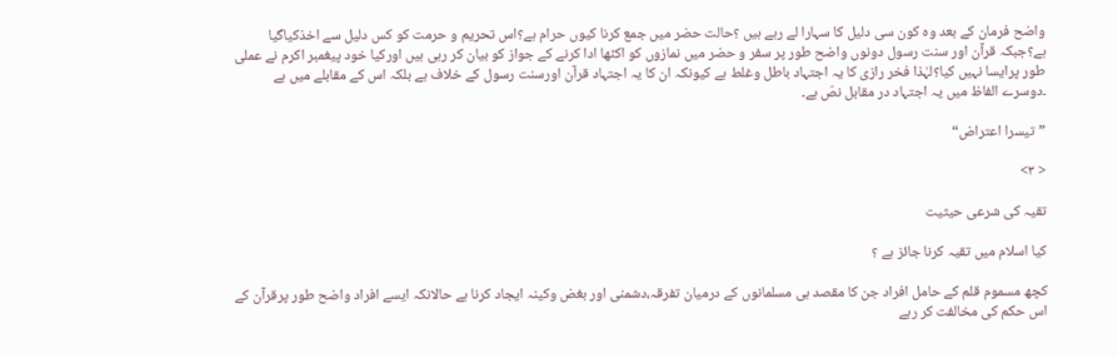واضح فرمان کے بعد وہ کون سی دلیل کا سہارا لے رہے ہیں ؟حالت حضر میں جمع کرنا کیوں حرام ہے؟اس تحریم و حرمت کو کس دلیل سے اخذکیاگیا ہے؟جبکہ قرآن اور سنت رسول دونوں واضح طور پر سفر و حضر میں نمازوں کو اکٹھا ادا کرنے کے جواز کو بیان کر رہی ہیں اورکیا خود پیغمبر اکرم نے عملی طور پرایسا نہیں کیا؟لہٰذا فخر رازی کا یہ اجتہاد باطل وغلط ہے کیونکہ ان کا یہ اجتہاد قرآن اورسنت رسول کے خلاف ہے بلکہ اس کے مقابلے میں ہے ۔دوسرے الفاظ میں یہ اجتہاد در مقابل نصّ ہے۔

”تیسرا اعتراض“

< ۳>

تقیہ کی شرعی حیثیت

کیا اسلام میں تقیہ کرنا جائز ہے ؟

کچھ مسموم قلم کے حامل افراد جن کا مقصد ہی مسلمانوں کے درمیان تفرقہ،دشمنی اور بغض وکینہ ایجاد کرنا ہے حالانکہ ایسے افراد واضح طور پرقرآن کے اس حکم کی مخالفت کر رہے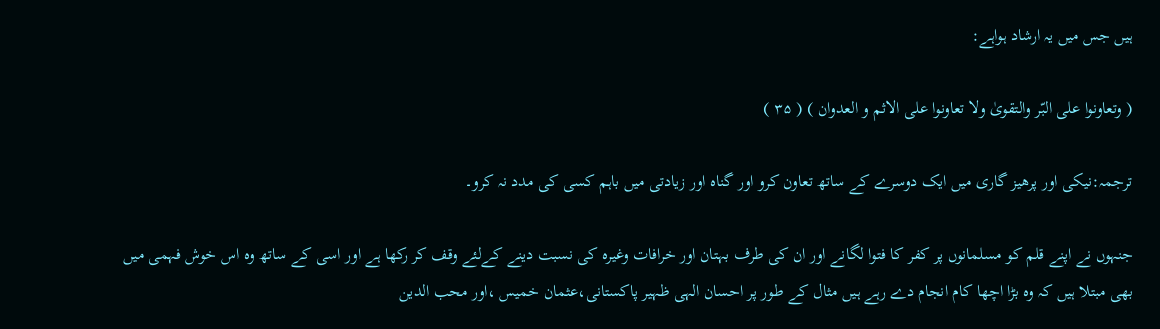ہیں جس میں یہ ارشاد ہواہے:

( وتعاونوا علی البّر والتقویٰ ولا تعاونوا علی الاثم و العدوان ) ( ۳۵ )

ترجمہ:نیکی اور پرھیز گاری میں ایک دوسرے کے ساتھ تعاون کرو اور گناہ اور زیادتی میں باہم کسی کی مدد نہ کرو۔

جنہوں نے اپنے قلم کو مسلمانوں پر کفر کا فتوا لگانے اور ان کی طرف بہتان اور خرافات وغیرہ کی نسبت دینے کےلئے وقف کر رکھا ہے اور اسی کے ساتھ وہ اس خوش فہمی میں بھی مبتلا ہیں کہ وہ بڑا اچھا کام انجام دے رہے ہیں مثال کے طور پر احسان الہی ظہیر پاکستانی،عثمان خمیس ،اور محب الدین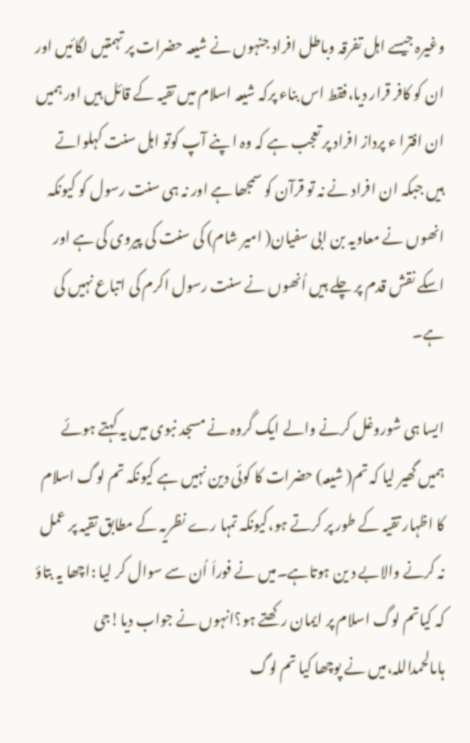وغیرہ جیسے اہل تفرقہ وباطل افراد جنہوں نے شیعہ حضرات پر تہمتیں لگائیں اور ان کو کافر قرار دیا،فقط اس بناء پرکہ شیعہ اسلام میں تقیہ کے قائل ہیں اور ہمیں ان افترا ء پرداز افراد پر تعجب ہے کہ وہ ا پنے آپ کوتو اہل سنت کہلواتے ہیں جبکہ ان افراد نے نہ تو قرآن کو سمجھا ہے اور نہ ہی سنت رسول کو کیونکہ انھوں نے معاویہ بن ابی سفیان( امیر شام) کی سنت کی پیروی کی ہے اور اسکے نقش قدم پر چلے ہیں اُنھوں نے سنت رسول اکرم کی اتباع نہیں کی ہے۔

ایسا ہی شوروغل کرنے والے ایک گروہ نے مسجد نبوی میں یہ کہتے ہوئے ہمیں گھیر لیا کہ تم( شیعہ) حضرات کا کوئی دین نہیں ہے کیونکہ تم لوگ اسلام کا اظہار تقیہ کے طور پر کرتے ہو،کیونکہ تمہا رے نظریہ کے مطابق تقیہ پر عمل نہ کرنے والابے د ین ہوتاہے۔میں نے فوراَ اُن سے سوال کر لیا :اچھا یہ بتاؤ کہ کیاتم لوگ اسلام پر ایمان رکھتے ہو؟انہوں نے جواب دیا!جی ہاںالحمداللہ،میں نے پوچھا کیا تم لوگ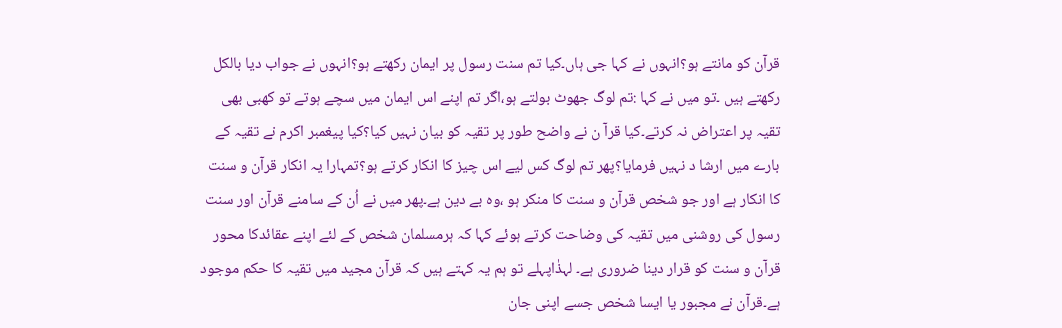قرآن کو مانتے ہو؟انہوں نے کہا جی ہاں۔کیا تم سنت رسول پر ایمان رکھتے ہو؟انہوں نے جواب دیا بالکل رکھتے ہیں ۔تو میں نے کہا :تم لوگ جھوٹ بولتے ہو،اگر تم اپنے اس ایمان میں سچے ہوتے تو کھبی بھی تقیہ پر اعتراض نہ کرتے۔کیا قرآ ن نے واضح طور پر تقیہ کو بیان نہیں کیا؟کیا پیغمبر اکرم نے تقیہ کے بارے میں ارشا د نہیں فرمایا؟پھر تم لوگ کس لیے اس چیز کا انکار کرتے ہو؟تمہارا یہ انکار قرآن و سنت کا انکار ہے اور جو شخص قرآن و سنت کا منکر ہو ،وہ بے دین ہے۔پھر میں نے اُن کے سامنے قرآن اور سنت رسول کی روشنی میں تقیہ کی وضاحت کرتے ہوئے کہا کہ ہرمسلمان شخص کے لئے اپنے عقائدکا محور قرآن و سنت کو قرار دینا ضروری ہے۔ لہذٰاپہلے تو ہم یہ کہتے ہیں کہ قرآن مجید میں تقیہ کا حکم موجود ہے۔قرآن نے مجبور یا ایسا شخص جسے اپنی جان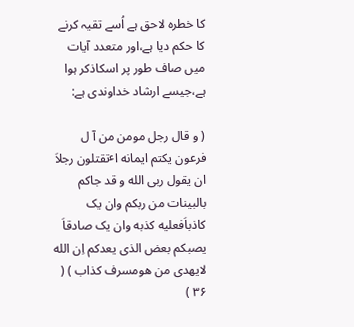کا خطرہ لاحق ہے اُسے تقیہ کرنے کا حکم دیا ہے،اور متعدد آیات میں صاف طور پر اسکاذکر ہوا ہے،جیسے ارشاد خداوندی ہے:

( و قال رجل مومن من آ ل فرعون یکتم ایمانه اٴتقتلون رجلاَ ان یقول ربی الله و قد جاکم بالبینات من ربکم وان یک کاذباَفعلیه کذبه وان یک صادقاَ یصبکم بعض الذی یعدکم اِن الله لایهدی من هومسرف کذاب ) ( ۳۶ )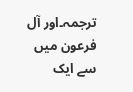ترجمہ۔اور آل فرعون میں سے ایک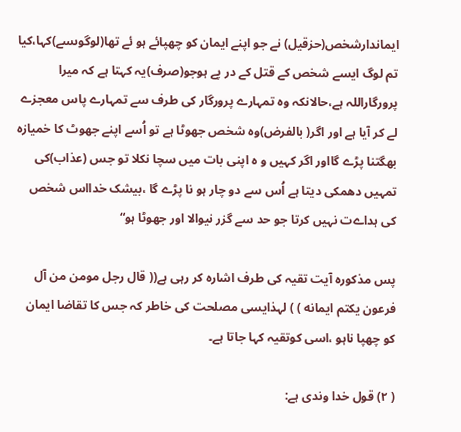ایماندارشخص(حزقیل) نے جو اپنے ایمان کو چھپائے ہو ئے تھا(لوگوںسے)کہا،کیا تم لوگ ایسے شخص کے قتل کے در پے ہوجو(صرف)یہ کہتا ہے کہ میرا پرورگاراللہ ہے،حالانکہ وہ تمہارے پرورگار کی طرف سے تمہارے پاس معجزے لے کر آیا ہے اور اگر( بالفرض)وہ شخص جھوٹا ہے تو اُسے اپنے جھوٹ کا خمیازہ بھگتنا پڑے گااور اگر کہیں و ہ اپنی بات میں سچا نکلا تو جس (عذاب)کی تمہیں دھمکی دیتا ہے اُس سے دو چار ہو نا پڑے گا ،بیشک خدااس شخص کی ہداےت نہیں کرتا جو حد سے گزر نیوالا اور جھوٹا ہو“

پس مذکورہ آیت تقیہ کی طرف اشارہ کر رہی ہے(( قال رجل مومن من آل فرعون یکتم ایمانه ) ) لہذایسی مصلحت کی خاطر کہ جس کا تقاضا ایمان کو چھپا ناہو ،اسی کوتقیہ کہا جاتا ہے۔

( ۲) قول خدا وندی ہے: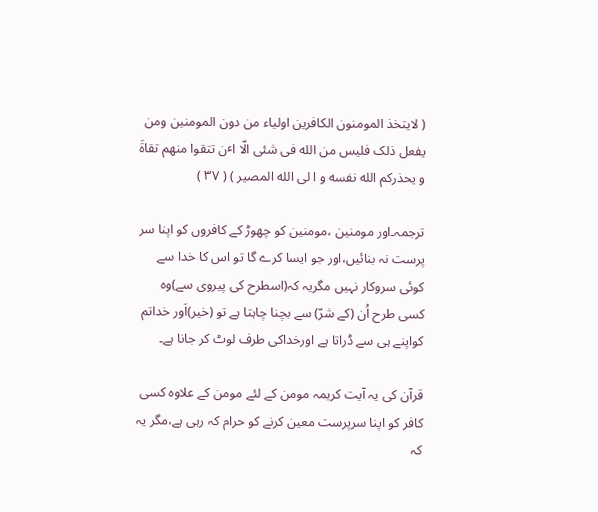( لایتخذ المومنون الکافرین اولیاء من دون المومنین ومن یفعل ذلک فلیس من الله فی شئی الّا اٴن تتقوا منهم تقاةَ و یحذرکم الله نفسه و ا لی الله المصیر ) ( ۳۷ )

ترجمہ۔اور مومنین ،مومنین کو چھوڑ کے کافروں کو اپنا سر پرست نہ بنائیں،اور جو ایسا کرے گا تو اس کا خدا سے کوئی سروکار نہیں مگریہ کہ(اسطرح کی پیروی سے)وہ کسی طرح اُن (کے شرّ) سے بچنا چاہتا ہے تو (خیر)اَور خداتم کواپنے ہی سے ڈراتا ہے اورخداکی طرف لوٹ کر جانا ہے۔

قرآن کی یہ آیت کریمہ مومن کے لئے مومن کے علاوہ کسی کافر کو اپنا سرپرست معین کرنے کو حرام کہ رہی ہے،مگر یہ کہ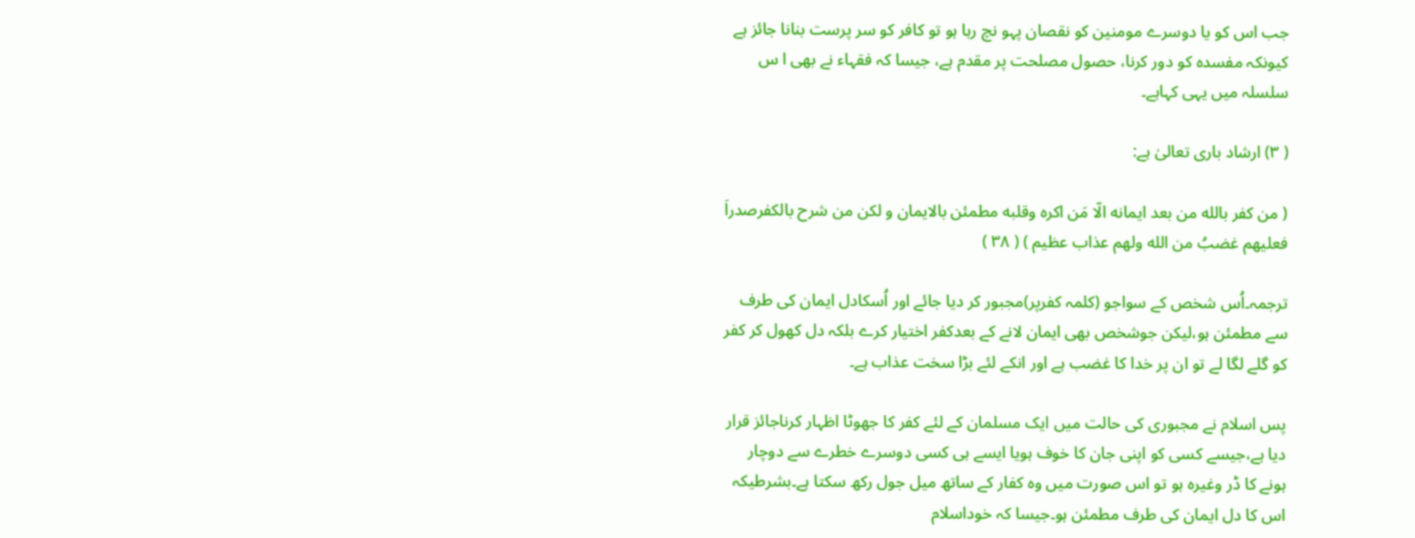جب اس کو یا دوسرے مومنین کو نقصان پہو نچ رہا ہو تو کافر کو سر پرست بنانا جائز ہے کیونکہ مفسدہ کو دور کرنا، حصول مصلحت پر مقدم ہے، جیسا کہ فقہاء نے بھی ا س سلسلہ میں یہی کہاہے۔

( ۳) ارشاد باری تعالیٰ ہے:

( من کفر بالله من بعد ایمانه الّا مَن اکره وقلبه مطمئن بالایمان و لکن من شرح بالکفرصدراَ فعلیهم غضبُ من الله ولهم عذاب عظیم ) ( ۳۸ )

ترجمہ۔اُس شخص کے سواجو (کلمہ کفرپر)مجبور کر دیا جائے اور اُسکادل ایمان کی طرف سے مطمئن ہو،لیکن جوشخص بھی ایمان لانے کے بعدکفر اختیار کرے بلکہ دل کھول کر کفر کو گلے لگا لے تو ان پر خدا کا غضب ہے اور انکے لئے بڑا سخت عذاب ہے۔

پس اسلام نے مجبوری کی حالت میں ایک مسلمان کے لئے کفر کا جھوٹا اظہار کرناجائز قرار دیا ہے،جیسے کسی کو اپنی جان کا خوف ہویا ایسے ہی کسی دوسرے خطرے سے دوچار ہونے کا ڈر وغیرہ ہو تو اس صورت میں وہ کفار کے ساتھ میل جول رکھ سکتا ہے۔بشرطیکہ اس کا دل ایمان کی طرف مطمئن ہو۔جیسا کہ خوداسلام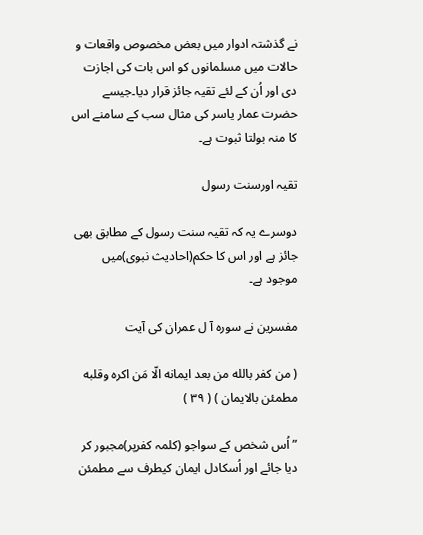نے گذشتہ ادوار میں بعض مخصوص واقعات و حالات میں مسلمانوں کو اس بات کی اجازت دی اور اُن کے لئے تقیہ جائز قرار دیا۔جیسے حضرت عمار یاسر کی مثال سب کے سامنے اس کا منہ بولتا ثبوت ہے۔

تقیہ اورسنت رسول

دوسرے یہ کہ تقیہ سنت رسول کے مطابق بھی جائز ہے اور اس کا حکم(احادیث نبوی)میں موجود ہے۔

مفسرین نے سورہ آ ل عمران کی آیت

( من کفر بالله من بعد ایمانه الّا مَن اکره وقلبه مطمئن بالایمان ) ( ۳۹ )

”اُس شخص کے سواجو (کلمہ کفرپر)مجبور کر دیا جائے اور اُسکادل ایمان کیطرف سے مطمئن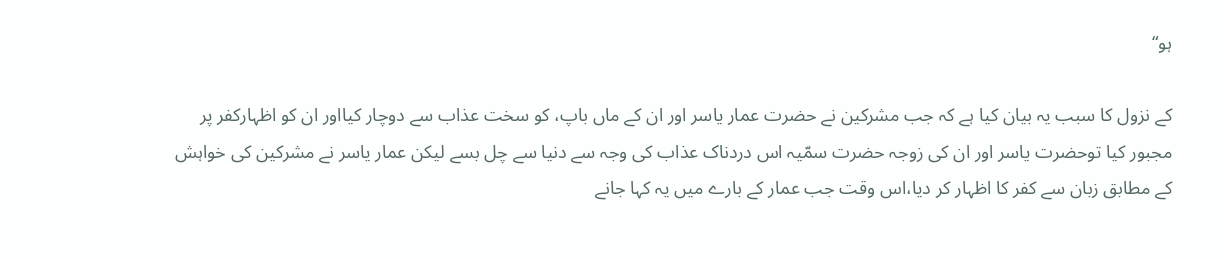ہو“

کے نزول کا سبب یہ بیان کیا ہے کہ جب مشرکین نے حضرت عمار یاسر اور ان کے ماں باپ، کو سخت عذاب سے دوچار کیااور ان کو اظہارکفر پر مجبور کیا توحضرت یاسر اور ان کی زوجہ حضرت سمّیہ اس دردناک عذاب کی وجہ سے دنیا سے چل بسے لیکن عمار یاسر نے مشرکین کی خواہش کے مطابق زبان سے کفر کا اظہار کر دیا،اس وقت جب عمار کے بارے میں یہ کہا جانے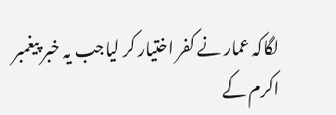لگاکہ عمار نے کفر اختیار کر لیاجب یہ خبر پیغمبر اکرم کے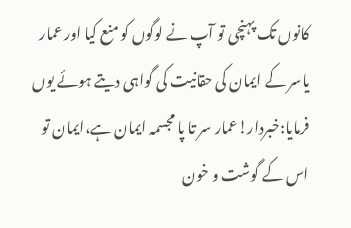کانوں تک پہنچی تو آپ نے لوگوں کو منع کیا اور عمار یاسر کے ایمان کی حقانیت کی گواہی دیتے ہوئے یوں فرمایا:خبردار!عمار سر تا پا مجسمہ ایمان ہے،ایمان تو اس کے گوشت و خون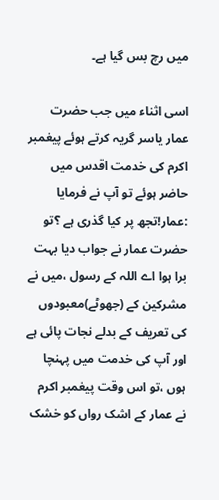میں رچ بس گیا ہے۔

اسی اثناء میں جب حضرت عمار یاسر گریہ کرتے ہوئے پیغمبر اکرم کی خدمت اقدس میں حاضر ہوئے تو آپ نے فرمایا :عمار!تجھ پر کیا گذری ہے ؟تو حضرت عمار نے جواب دیا بہت برا ہوا اے اللہ کے رسول ،میں نے مشرکین کے (جھوٹے)معبودوں کی تعریف کے بدلے نجات پائی ہے اور آپ کی خدمت میں پہنچا ہوں ،تو اس وقت پیغمبر اکرم نے عمار کے اشک رواں کو خشک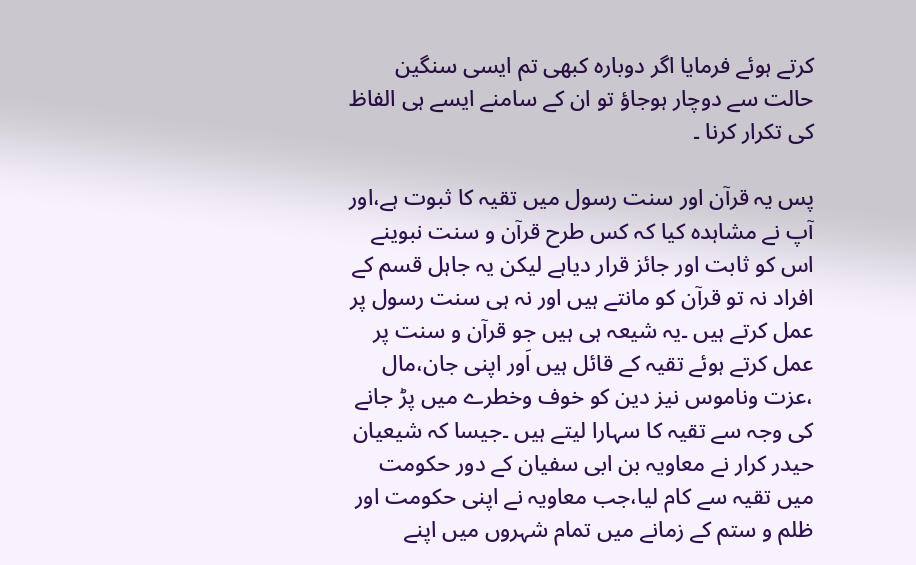کرتے ہوئے فرمایا اگر دوبارہ کبھی تم ایسی سنگین حالت سے دوچار ہوجاؤ تو ان کے سامنے ایسے ہی الفاظ کی تکرار کرنا ۔

پس یہ قرآن اور سنت رسول میں تقیہ کا ثبوت ہے،اور آپ نے مشاہدہ کیا کہ کس طرح قرآن و سنت نبوینے اس کو ثابت اور جائز قرار دیاہے لیکن یہ جاہل قسم کے افراد نہ تو قرآن کو مانتے ہیں اور نہ ہی سنت رسول پر عمل کرتے ہیں ۔یہ شیعہ ہی ہیں جو قرآن و سنت پر عمل کرتے ہوئے تقیہ کے قائل ہیں اَور اپنی جان،مال ،عزت وناموس نیز دین کو خوف وخطرے میں پڑ جانے کی وجہ سے تقیہ کا سہارا لیتے ہیں ۔جیسا کہ شیعیان حیدر کرار نے معاویہ بن ابی سفیان کے دور حکومت میں تقیہ سے کام لیا،جب معاویہ نے اپنی حکومت اور ظلم و ستم کے زمانے میں تمام شہروں میں اپنے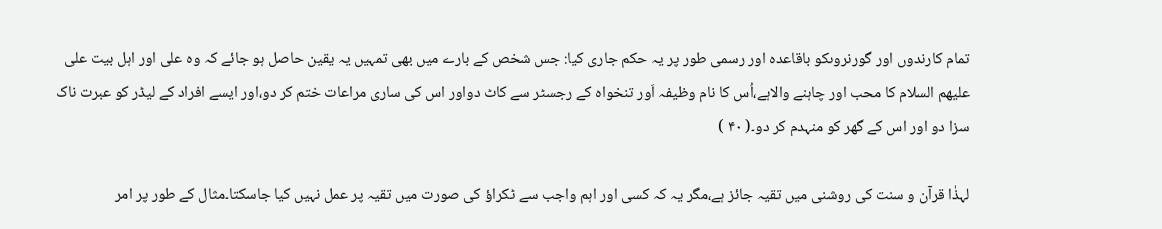تمام کارندوں اور گورنروںکو باقاعدہ اور رسمی طور پر یہ حکم جاری کیا: جس شخص کے بارے میں بھی تمہیں یہ یقین حاصل ہو جائے کہ وہ علی اور اہل بیت علی علیھم السلام کا محب اور چاہنے والاہے،اُس کا نام وظیفہ اَور تنخواہ کے رجسٹر سے کاٹ دواور اس کی ساری مراعات ختم کر دو،اور ایسے افراد کے لیڈر کو عبرت ناک سزا دو اور اس کے گھر کو منہدم کر دو۔( ۴۰ )

لہذٰا قرآن و سنت کی روشنی میں تقیہ جائز ہے،مگر یہ کہ کسی اور اہم واجب سے ٹکراؤ کی صورت میں تقیہ پر عمل نہیں کیا جاسکتا۔مثال کے طور پر امر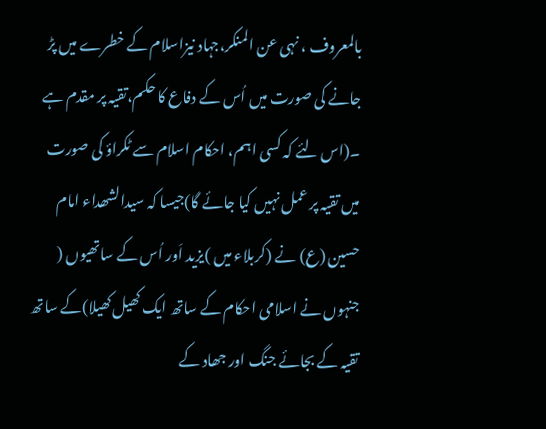بالمعروف ، نہی عن المنکر،جہاد نیزاسلام کے خطرے میں پڑ جانے کی صورت میں اُس کے دفاع کا حکم،تقیہ پر مقدم ہے ۔(اس لئے کہ کسی اہم، احکام اسلام سے ٹکراؤ کی صورت میں تقیہ پر عمل نہیں کیا جائے گا)جیسا کہ سیدالشھداء امام حسین (ع) نے (کربلاء میں )یزید اَور اُس کے ساتھیوں ( جنہوں نے اسلامی احکام کے ساتھ ایک کھیل کھیلا)کے ساتھ تقیہ کے بجائے جنگ اور جھاد کے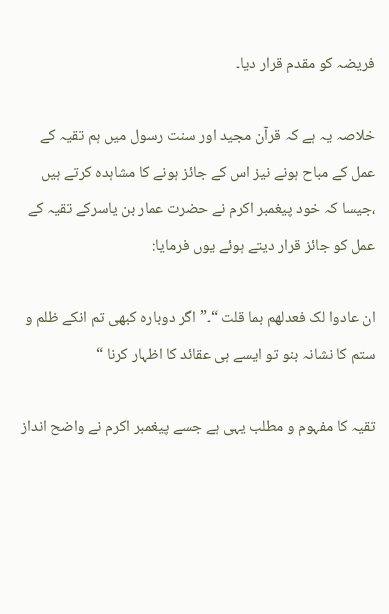فریضہ کو مقدم قرار دیا۔

خلاصہ یہ ہے کہ قرآن مجید اور سنت رسول میں ہم تقیہ کے عمل کے مباح ہونے نیز اس کے جائز ہونے کا مشاہدہ کرتے ہیں ،جیسا کہ خود پیغمبر اکرم نے حضرت عمار بن یاسرکے تقیہ کے عمل کو جائز قرار دیتے ہوئے یوں فرمایا:

ان عادوا لک فعدلهم بما قلت “۔”اگر دوبارہ کبھی تم انکے ظلم و ستم کا نشانہ بنو تو ایسے ہی عقائد کا اظہار کرنا “

تقیہ کا مفہوم و مطلب یہی ہے جسے پیغمبر اکرم نے واضح انداز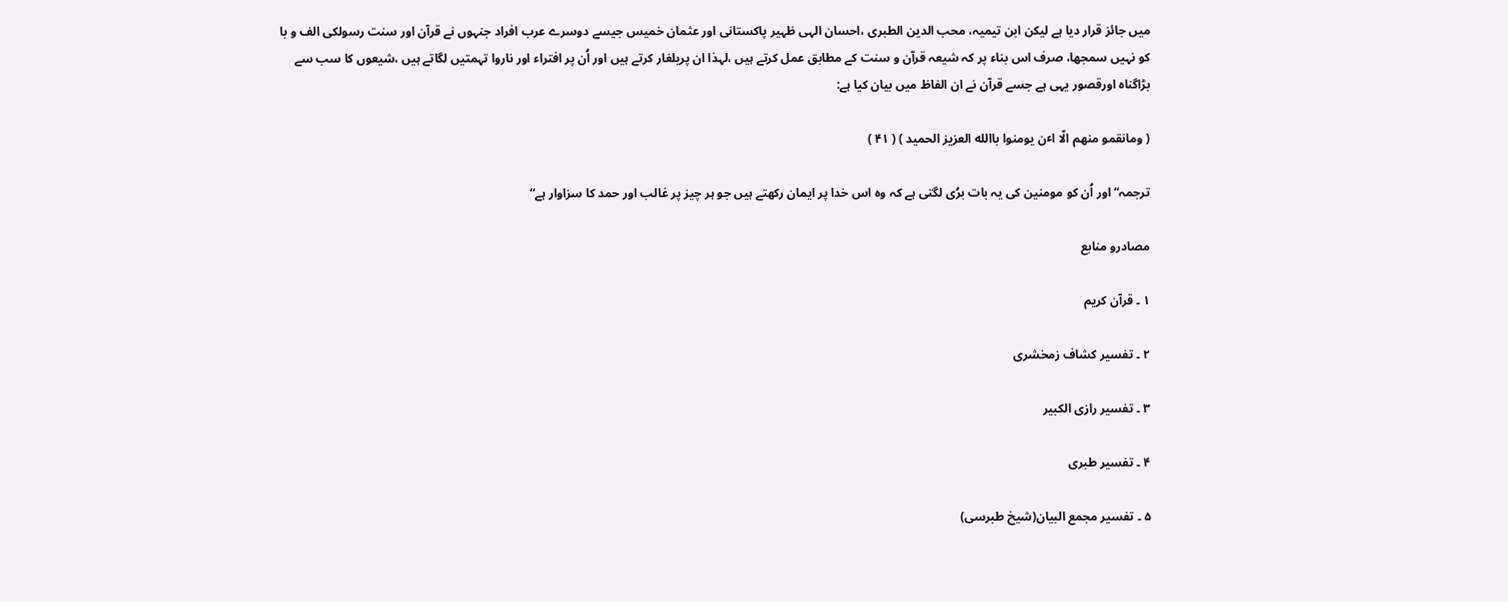میں جائز قرار دیا ہے لیکن ابن تیمیہ، محب الدین الطبری ،احسان الہی ظہیر پاکستانی اور عثمان خمیس جیسے دوسرے عرب افراد جنہوں نے قرآن اور سنت رسولکی الف و با کو نہیں سمجھا، صرف اس بناء پر کہ شیعہ قرآن و سنت کے مطابق عمل کرتے ہیں ،لہذا ان پریلغار کرتے ہیں اور اُن پر افتراء اور ناروا تہمتیں لگاتے ہیں ،شیعوں کا سب سے بڑاگناہ اورقصور یہی ہے جسے قرآن نے ان الفاظ میں بیان کیا ہے:

( ومانقمو منهم الّا اٴن یومنوا باالله العزیز الحمید ) ( ۴۱ )

ترجمہ“اور اُن کو مومنین کی یہ بات برُی لگتی ہے کہ وہ اس خدا پر ایمان رکھتے ہیں جو ہر چیز پر غالب اور حمد کا سزاوار ہے“

مصادرو منابع

۱ ۔ قرآن کریم

۲ ۔ تفسیر کشاف زمخشری

۳ ۔ تفسیر رازی الکبیر

۴ ۔ تفسیر طبری

۵ ۔ تفسیر مجمع البیان(شیخ طبرسی)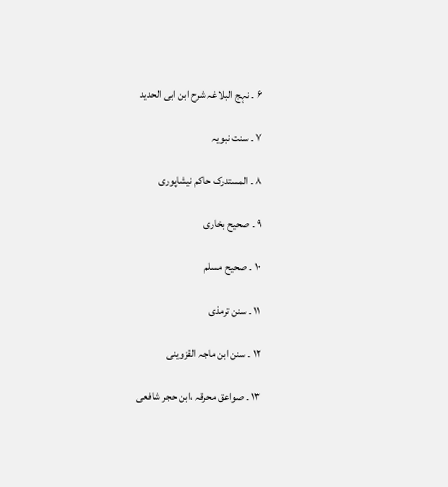۶ ۔ نہج البلاغہ شرح ابن ابی الحدید

۷ ۔ سنت نبویہ

۸ ۔ المستدرک حاکم نیشاپوری

۹ ۔ صحیح بخاری

۱۰ ۔ صحیح مسلم

۱۱ ۔ سنن ترمذی

۱۲ ۔ سنن ابن ماجہ القزوینی

۱۳ ۔ صواعق محرقہ ،ابن حجر شافعی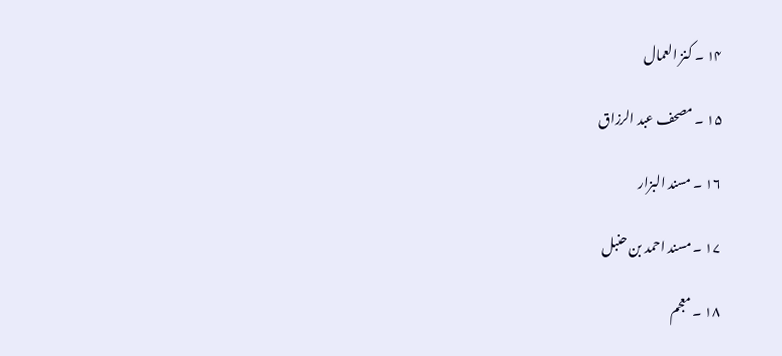۱۴ ۔ کنز العمال

۱۵ ۔ مصحف عبد الرزاق

۱۶ ۔ مسند البزار

۱۷ ۔ مسند احمد بن حنبل

۱۸ ۔ معجم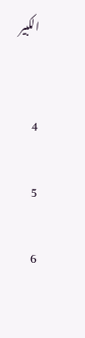الکبیر


4

5

6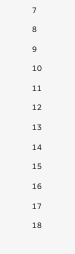7

8

9

10

11

12

13

14

15

16

17

18